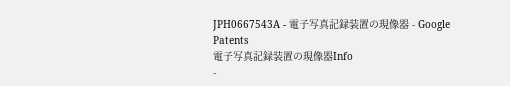JPH0667543A - 電子写真記録装置の現像器 - Google Patents
電子写真記録装置の現像器Info
-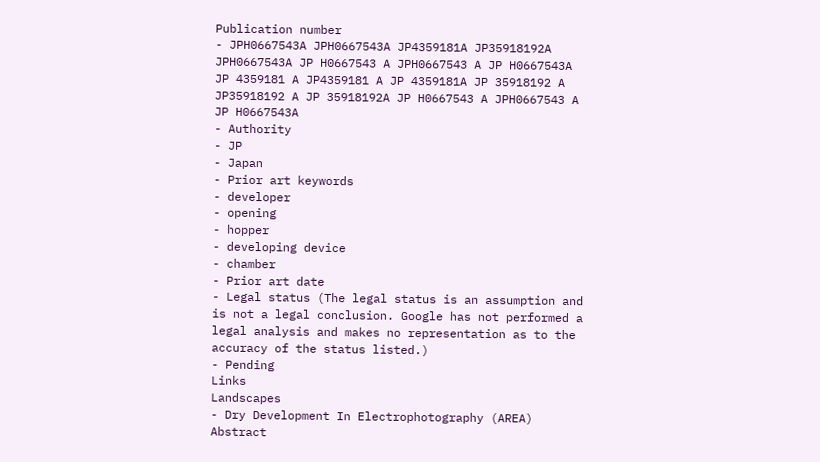Publication number
- JPH0667543A JPH0667543A JP4359181A JP35918192A JPH0667543A JP H0667543 A JPH0667543 A JP H0667543A JP 4359181 A JP4359181 A JP 4359181A JP 35918192 A JP35918192 A JP 35918192A JP H0667543 A JPH0667543 A JP H0667543A
- Authority
- JP
- Japan
- Prior art keywords
- developer
- opening
- hopper
- developing device
- chamber
- Prior art date
- Legal status (The legal status is an assumption and is not a legal conclusion. Google has not performed a legal analysis and makes no representation as to the accuracy of the status listed.)
- Pending
Links
Landscapes
- Dry Development In Electrophotography (AREA)
Abstract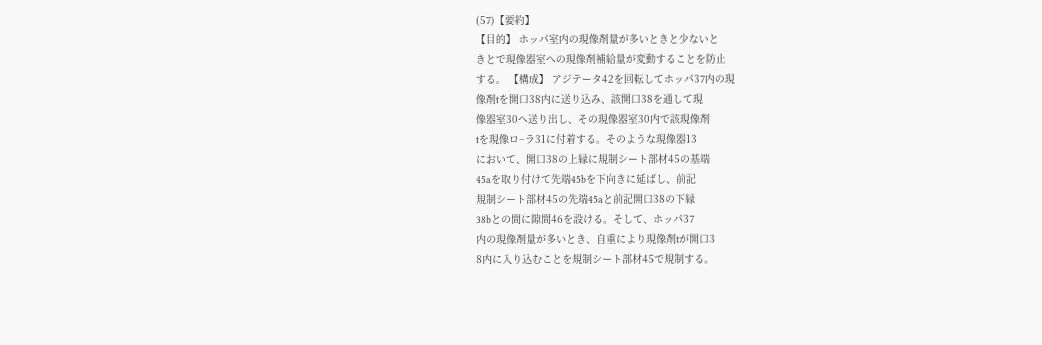(57)【要約】
【目的】 ホッパ室内の現像剤量が多いときと少ないと
きとで現像器室への現像剤補給量が変動することを防止
する。 【構成】 アジテータ42を回転してホッパ37内の現
像剤tを開口38内に送り込み、該開口38を通して現
像器室30へ送り出し、その現像器室30内で該現像剤
tを現像ロ−ラ31に付着する。そのような現像器13
において、開口38の上縁に規制シート部材45の基端
45aを取り付けて先端45bを下向きに延ばし、前記
規制シート部材45の先端45aと前記開口38の下縁
38bとの間に隙間46を設ける。そして、ホッパ37
内の現像剤量が多いとき、自重により現像剤tが開口3
8内に入り込むことを規制シート部材45で規制する。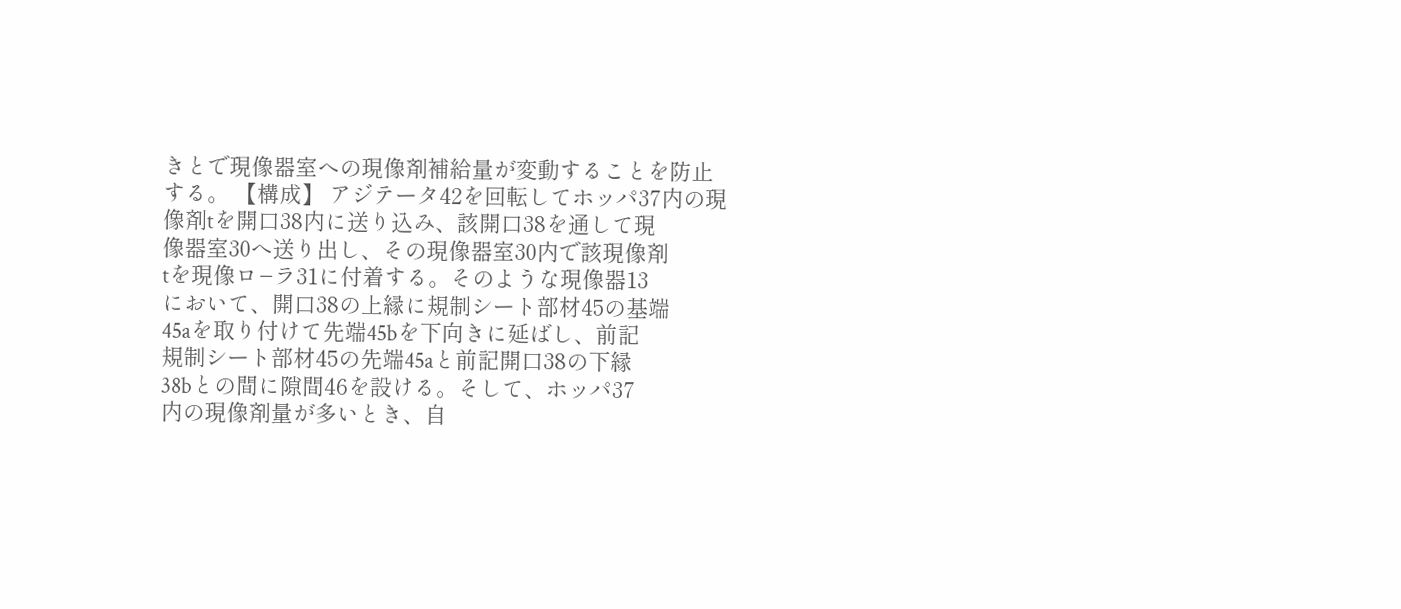きとで現像器室への現像剤補給量が変動することを防止
する。 【構成】 アジテータ42を回転してホッパ37内の現
像剤tを開口38内に送り込み、該開口38を通して現
像器室30へ送り出し、その現像器室30内で該現像剤
tを現像ロ−ラ31に付着する。そのような現像器13
において、開口38の上縁に規制シート部材45の基端
45aを取り付けて先端45bを下向きに延ばし、前記
規制シート部材45の先端45aと前記開口38の下縁
38bとの間に隙間46を設ける。そして、ホッパ37
内の現像剤量が多いとき、自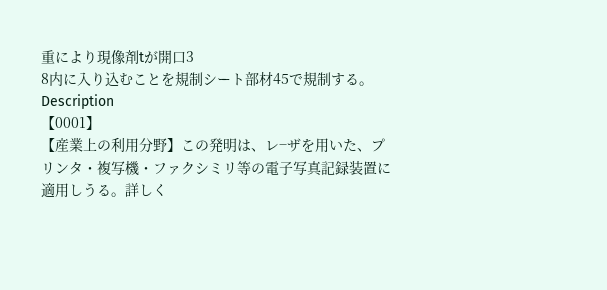重により現像剤tが開口3
8内に入り込むことを規制シート部材45で規制する。
Description
【0001】
【産業上の利用分野】この発明は、レ−ザを用いた、プ
リンタ・複写機・ファクシミリ等の電子写真記録装置に
適用しうる。詳しく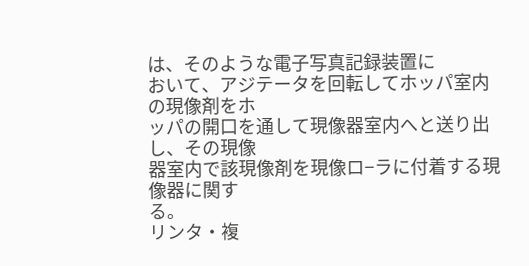は、そのような電子写真記録装置に
おいて、アジテータを回転してホッパ室内の現像剤をホ
ッパの開口を通して現像器室内へと送り出し、その現像
器室内で該現像剤を現像ロ−ラに付着する現像器に関す
る。
リンタ・複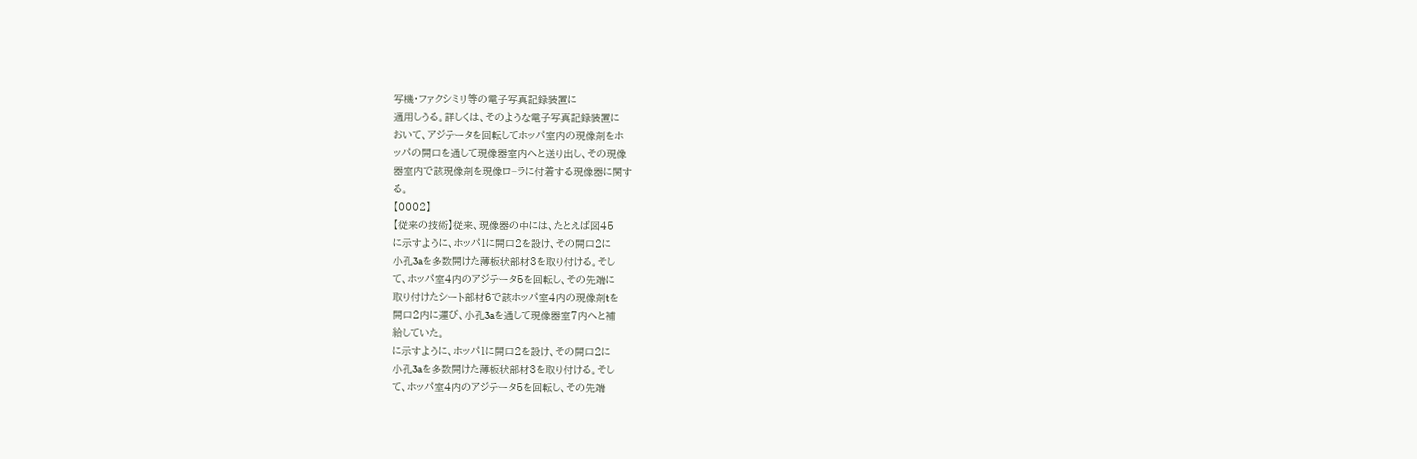写機・ファクシミリ等の電子写真記録装置に
適用しうる。詳しくは、そのような電子写真記録装置に
おいて、アジテータを回転してホッパ室内の現像剤をホ
ッパの開口を通して現像器室内へと送り出し、その現像
器室内で該現像剤を現像ロ−ラに付着する現像器に関す
る。
【0002】
【従来の技術】従来、現像器の中には、たとえば図45
に示すように、ホッパ1に開口2を設け、その開口2に
小孔3aを多数開けた薄板状部材3を取り付ける。そし
て、ホッパ室4内のアジテータ5を回転し、その先端に
取り付けたシート部材6で該ホッパ室4内の現像剤tを
開口2内に運び、小孔3aを通して現像器室7内へと補
給していた。
に示すように、ホッパ1に開口2を設け、その開口2に
小孔3aを多数開けた薄板状部材3を取り付ける。そし
て、ホッパ室4内のアジテータ5を回転し、その先端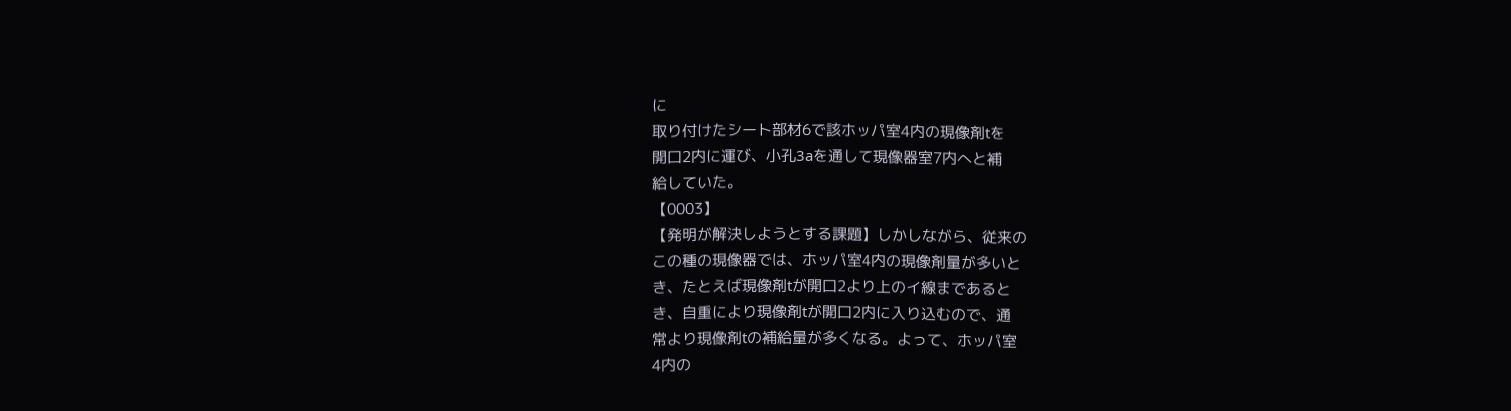に
取り付けたシート部材6で該ホッパ室4内の現像剤tを
開口2内に運び、小孔3aを通して現像器室7内へと補
給していた。
【0003】
【発明が解決しようとする課題】しかしながら、従来の
この種の現像器では、ホッパ室4内の現像剤量が多いと
き、たとえば現像剤tが開口2より上のイ線まであると
き、自重により現像剤tが開口2内に入り込むので、通
常より現像剤tの補給量が多くなる。よって、ホッパ室
4内の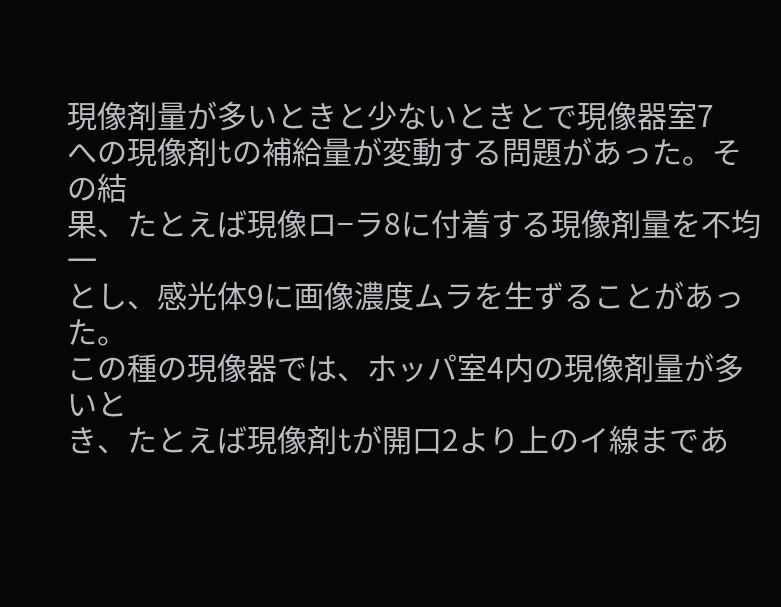現像剤量が多いときと少ないときとで現像器室7
への現像剤tの補給量が変動する問題があった。その結
果、たとえば現像ロ−ラ8に付着する現像剤量を不均一
とし、感光体9に画像濃度ムラを生ずることがあった。
この種の現像器では、ホッパ室4内の現像剤量が多いと
き、たとえば現像剤tが開口2より上のイ線まであ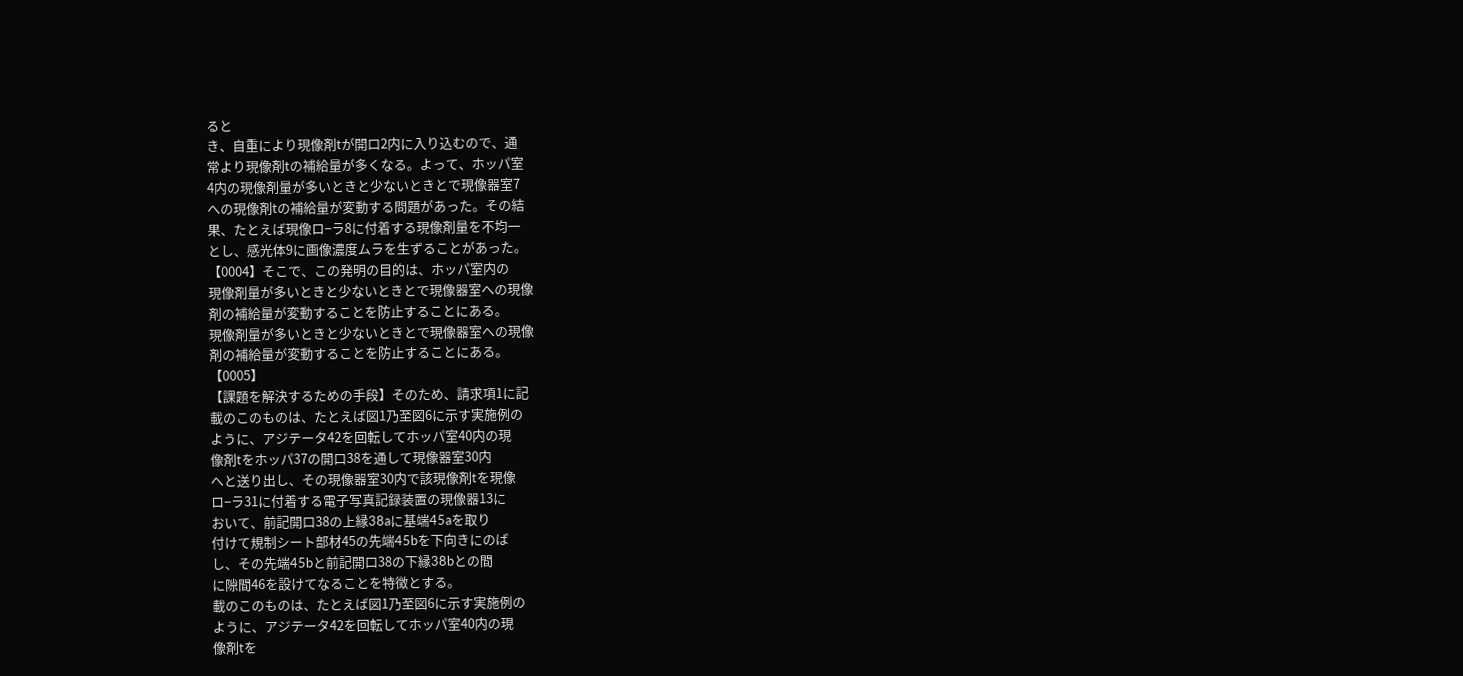ると
き、自重により現像剤tが開口2内に入り込むので、通
常より現像剤tの補給量が多くなる。よって、ホッパ室
4内の現像剤量が多いときと少ないときとで現像器室7
への現像剤tの補給量が変動する問題があった。その結
果、たとえば現像ロ−ラ8に付着する現像剤量を不均一
とし、感光体9に画像濃度ムラを生ずることがあった。
【0004】そこで、この発明の目的は、ホッパ室内の
現像剤量が多いときと少ないときとで現像器室への現像
剤の補給量が変動することを防止することにある。
現像剤量が多いときと少ないときとで現像器室への現像
剤の補給量が変動することを防止することにある。
【0005】
【課題を解決するための手段】そのため、請求項1に記
載のこのものは、たとえば図1乃至図6に示す実施例の
ように、アジテータ42を回転してホッパ室40内の現
像剤tをホッパ37の開口38を通して現像器室30内
へと送り出し、その現像器室30内で該現像剤tを現像
ロ−ラ31に付着する電子写真記録装置の現像器13に
おいて、前記開口38の上縁38aに基端45aを取り
付けて規制シート部材45の先端45bを下向きにのば
し、その先端45bと前記開口38の下縁38bとの間
に隙間46を設けてなることを特徴とする。
載のこのものは、たとえば図1乃至図6に示す実施例の
ように、アジテータ42を回転してホッパ室40内の現
像剤tを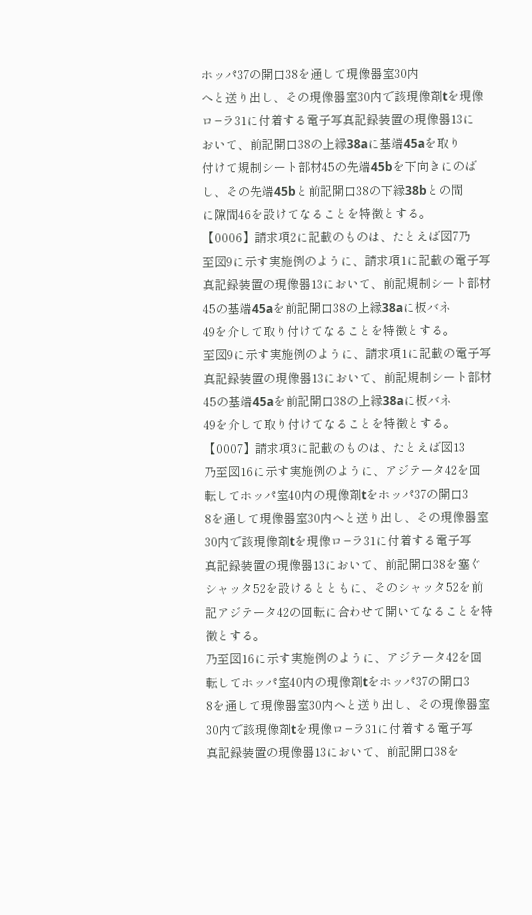ホッパ37の開口38を通して現像器室30内
へと送り出し、その現像器室30内で該現像剤tを現像
ロ−ラ31に付着する電子写真記録装置の現像器13に
おいて、前記開口38の上縁38aに基端45aを取り
付けて規制シート部材45の先端45bを下向きにのば
し、その先端45bと前記開口38の下縁38bとの間
に隙間46を設けてなることを特徴とする。
【0006】請求項2に記載のものは、たとえば図7乃
至図9に示す実施例のように、請求項1に記載の電子写
真記録装置の現像器13において、前記規制シート部材
45の基端45aを前記開口38の上縁38aに板バネ
49を介して取り付けてなることを特徴とする。
至図9に示す実施例のように、請求項1に記載の電子写
真記録装置の現像器13において、前記規制シート部材
45の基端45aを前記開口38の上縁38aに板バネ
49を介して取り付けてなることを特徴とする。
【0007】請求項3に記載のものは、たとえば図13
乃至図16に示す実施例のように、アジテータ42を回
転してホッパ室40内の現像剤tをホッパ37の開口3
8を通して現像器室30内へと送り出し、その現像器室
30内で該現像剤tを現像ロ−ラ31に付着する電子写
真記録装置の現像器13において、前記開口38を塞ぐ
シャッタ52を設けるとともに、そのシャッタ52を前
記アジテータ42の回転に合わせて開いてなることを特
徴とする。
乃至図16に示す実施例のように、アジテータ42を回
転してホッパ室40内の現像剤tをホッパ37の開口3
8を通して現像器室30内へと送り出し、その現像器室
30内で該現像剤tを現像ロ−ラ31に付着する電子写
真記録装置の現像器13において、前記開口38を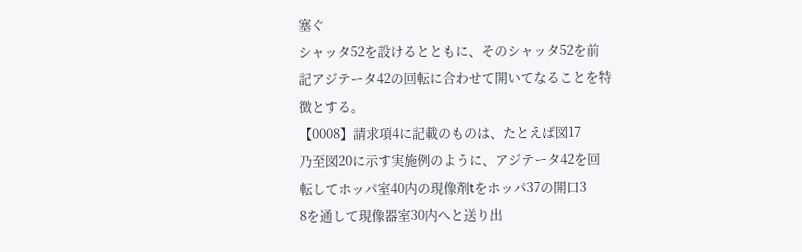塞ぐ
シャッタ52を設けるとともに、そのシャッタ52を前
記アジテータ42の回転に合わせて開いてなることを特
徴とする。
【0008】請求項4に記載のものは、たとえば図17
乃至図20に示す実施例のように、アジテータ42を回
転してホッパ室40内の現像剤tをホッパ37の開口3
8を通して現像器室30内へと送り出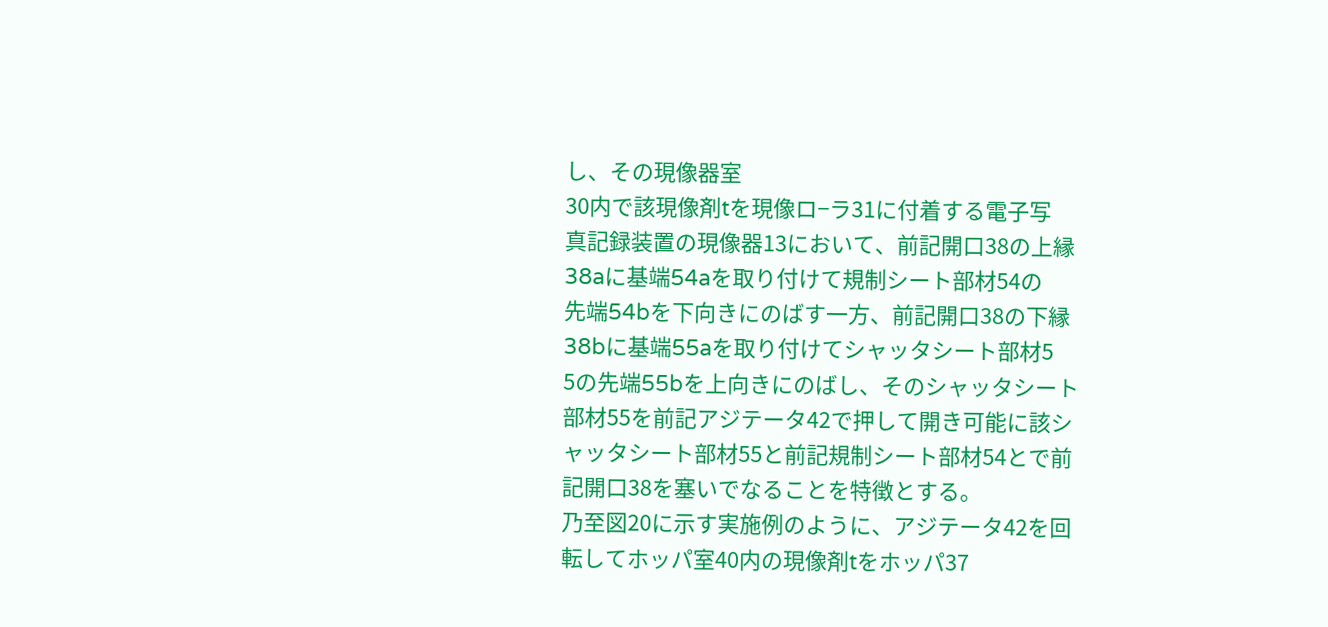し、その現像器室
30内で該現像剤tを現像ロ−ラ31に付着する電子写
真記録装置の現像器13において、前記開口38の上縁
38aに基端54aを取り付けて規制シート部材54の
先端54bを下向きにのばす一方、前記開口38の下縁
38bに基端55aを取り付けてシャッタシート部材5
5の先端55bを上向きにのばし、そのシャッタシート
部材55を前記アジテータ42で押して開き可能に該シ
ャッタシート部材55と前記規制シート部材54とで前
記開口38を塞いでなることを特徴とする。
乃至図20に示す実施例のように、アジテータ42を回
転してホッパ室40内の現像剤tをホッパ37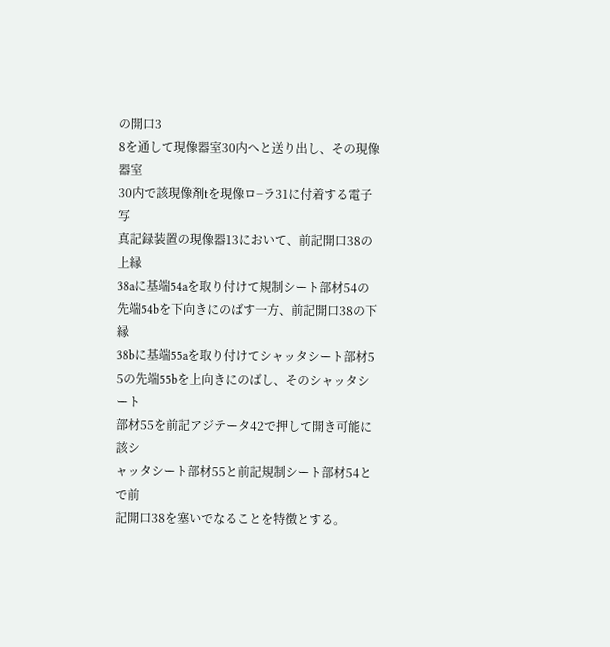の開口3
8を通して現像器室30内へと送り出し、その現像器室
30内で該現像剤tを現像ロ−ラ31に付着する電子写
真記録装置の現像器13において、前記開口38の上縁
38aに基端54aを取り付けて規制シート部材54の
先端54bを下向きにのばす一方、前記開口38の下縁
38bに基端55aを取り付けてシャッタシート部材5
5の先端55bを上向きにのばし、そのシャッタシート
部材55を前記アジテータ42で押して開き可能に該シ
ャッタシート部材55と前記規制シート部材54とで前
記開口38を塞いでなることを特徴とする。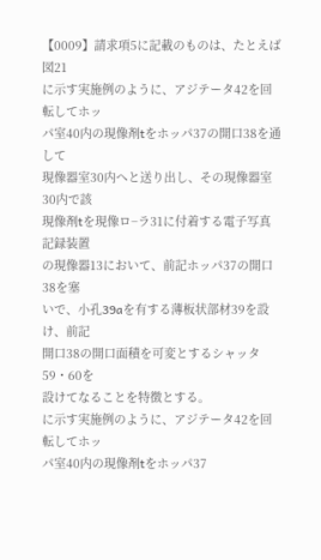【0009】請求項5に記載のものは、たとえば図21
に示す実施例のように、アジテータ42を回転してホッ
パ室40内の現像剤tをホッパ37の開口38を通して
現像器室30内へと送り出し、その現像器室30内で該
現像剤tを現像ロ−ラ31に付着する電子写真記録装置
の現像器13において、前記ホッパ37の開口38を塞
いで、小孔39aを有する薄板状部材39を設け、前記
開口38の開口面積を可変とするシャッタ59・60を
設けてなることを特徴とする。
に示す実施例のように、アジテータ42を回転してホッ
パ室40内の現像剤tをホッパ37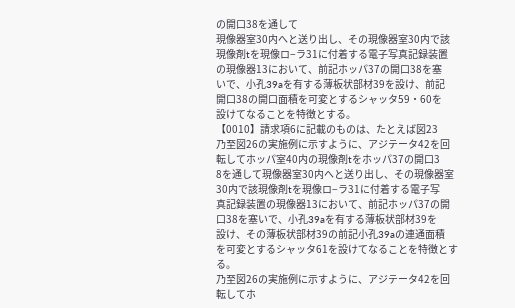の開口38を通して
現像器室30内へと送り出し、その現像器室30内で該
現像剤tを現像ロ−ラ31に付着する電子写真記録装置
の現像器13において、前記ホッパ37の開口38を塞
いで、小孔39aを有する薄板状部材39を設け、前記
開口38の開口面積を可変とするシャッタ59・60を
設けてなることを特徴とする。
【0010】請求項6に記載のものは、たとえば図23
乃至図26の実施例に示すように、アジテータ42を回
転してホッパ室40内の現像剤tをホッパ37の開口3
8を通して現像器室30内へと送り出し、その現像器室
30内で該現像剤tを現像ロ−ラ31に付着する電子写
真記録装置の現像器13において、前記ホッパ37の開
口38を塞いで、小孔39aを有する薄板状部材39を
設け、その薄板状部材39の前記小孔39aの連通面積
を可変とするシャッタ61を設けてなることを特徴とす
る。
乃至図26の実施例に示すように、アジテータ42を回
転してホ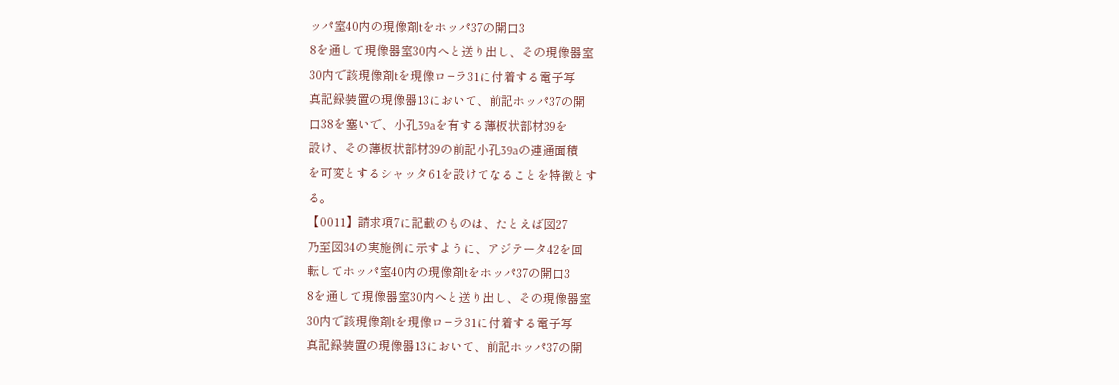ッパ室40内の現像剤tをホッパ37の開口3
8を通して現像器室30内へと送り出し、その現像器室
30内で該現像剤tを現像ロ−ラ31に付着する電子写
真記録装置の現像器13において、前記ホッパ37の開
口38を塞いで、小孔39aを有する薄板状部材39を
設け、その薄板状部材39の前記小孔39aの連通面積
を可変とするシャッタ61を設けてなることを特徴とす
る。
【0011】請求項7に記載のものは、たとえば図27
乃至図34の実施例に示すように、アジテータ42を回
転してホッパ室40内の現像剤tをホッパ37の開口3
8を通して現像器室30内へと送り出し、その現像器室
30内で該現像剤tを現像ロ−ラ31に付着する電子写
真記録装置の現像器13において、前記ホッパ37の開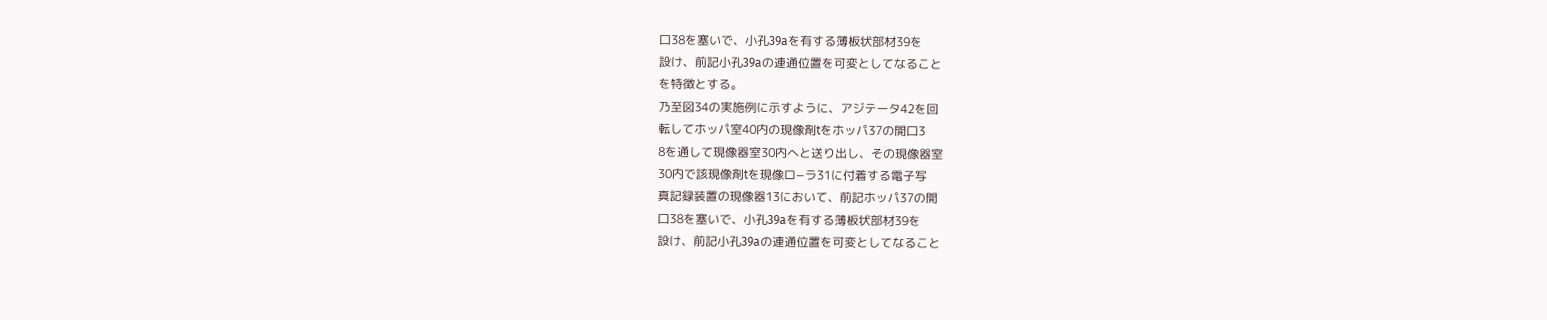口38を塞いで、小孔39aを有する薄板状部材39を
設け、前記小孔39aの連通位置を可変としてなること
を特徴とする。
乃至図34の実施例に示すように、アジテータ42を回
転してホッパ室40内の現像剤tをホッパ37の開口3
8を通して現像器室30内へと送り出し、その現像器室
30内で該現像剤tを現像ロ−ラ31に付着する電子写
真記録装置の現像器13において、前記ホッパ37の開
口38を塞いで、小孔39aを有する薄板状部材39を
設け、前記小孔39aの連通位置を可変としてなること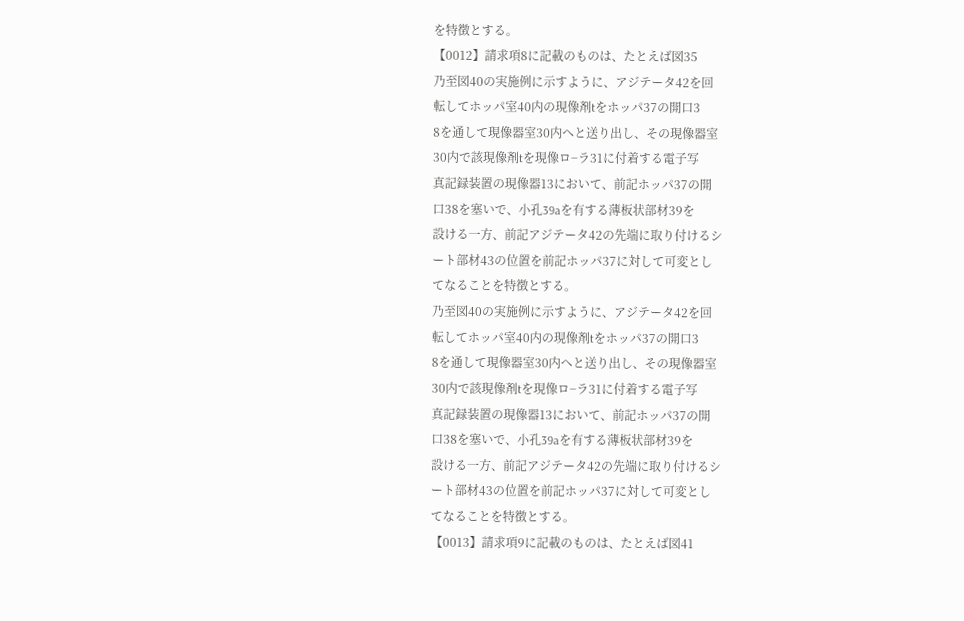を特徴とする。
【0012】請求項8に記載のものは、たとえば図35
乃至図40の実施例に示すように、アジテータ42を回
転してホッパ室40内の現像剤tをホッパ37の開口3
8を通して現像器室30内へと送り出し、その現像器室
30内で該現像剤tを現像ロ−ラ31に付着する電子写
真記録装置の現像器13において、前記ホッパ37の開
口38を塞いで、小孔39aを有する薄板状部材39を
設ける一方、前記アジテータ42の先端に取り付けるシ
ート部材43の位置を前記ホッパ37に対して可変とし
てなることを特徴とする。
乃至図40の実施例に示すように、アジテータ42を回
転してホッパ室40内の現像剤tをホッパ37の開口3
8を通して現像器室30内へと送り出し、その現像器室
30内で該現像剤tを現像ロ−ラ31に付着する電子写
真記録装置の現像器13において、前記ホッパ37の開
口38を塞いで、小孔39aを有する薄板状部材39を
設ける一方、前記アジテータ42の先端に取り付けるシ
ート部材43の位置を前記ホッパ37に対して可変とし
てなることを特徴とする。
【0013】請求項9に記載のものは、たとえば図41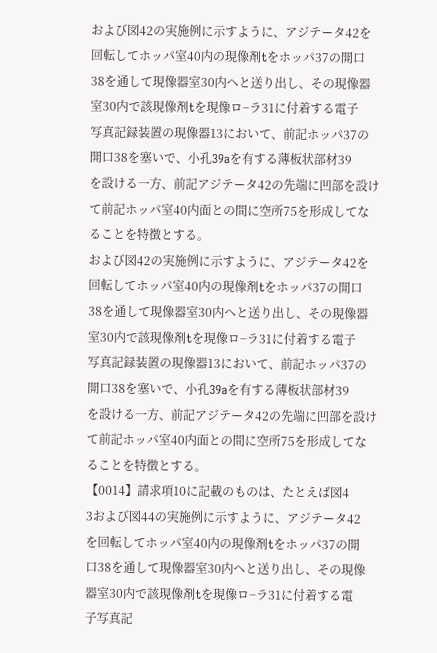および図42の実施例に示すように、アジテータ42を
回転してホッパ室40内の現像剤tをホッパ37の開口
38を通して現像器室30内へと送り出し、その現像器
室30内で該現像剤tを現像ロ−ラ31に付着する電子
写真記録装置の現像器13において、前記ホッパ37の
開口38を塞いで、小孔39aを有する薄板状部材39
を設ける一方、前記アジテータ42の先端に凹部を設け
て前記ホッパ室40内面との間に空所75を形成してな
ることを特徴とする。
および図42の実施例に示すように、アジテータ42を
回転してホッパ室40内の現像剤tをホッパ37の開口
38を通して現像器室30内へと送り出し、その現像器
室30内で該現像剤tを現像ロ−ラ31に付着する電子
写真記録装置の現像器13において、前記ホッパ37の
開口38を塞いで、小孔39aを有する薄板状部材39
を設ける一方、前記アジテータ42の先端に凹部を設け
て前記ホッパ室40内面との間に空所75を形成してな
ることを特徴とする。
【0014】請求項10に記載のものは、たとえば図4
3および図44の実施例に示すように、アジテータ42
を回転してホッパ室40内の現像剤tをホッパ37の開
口38を通して現像器室30内へと送り出し、その現像
器室30内で該現像剤tを現像ロ−ラ31に付着する電
子写真記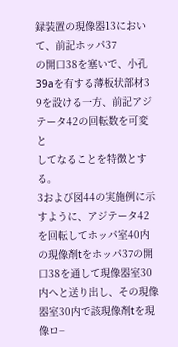録装置の現像器13において、前記ホッパ37
の開口38を塞いで、小孔39aを有する薄板状部材3
9を設ける一方、前記アジテータ42の回転数を可変と
してなることを特徴とする。
3および図44の実施例に示すように、アジテータ42
を回転してホッパ室40内の現像剤tをホッパ37の開
口38を通して現像器室30内へと送り出し、その現像
器室30内で該現像剤tを現像ロ−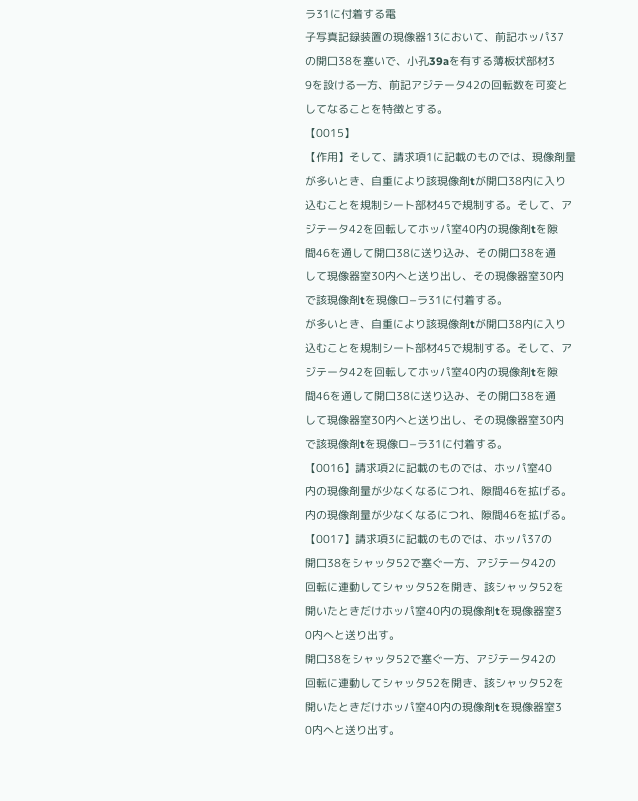ラ31に付着する電
子写真記録装置の現像器13において、前記ホッパ37
の開口38を塞いで、小孔39aを有する薄板状部材3
9を設ける一方、前記アジテータ42の回転数を可変と
してなることを特徴とする。
【0015】
【作用】そして、請求項1に記載のものでは、現像剤量
が多いとき、自重により該現像剤tが開口38内に入り
込むことを規制シート部材45で規制する。そして、ア
ジテータ42を回転してホッパ室40内の現像剤tを隙
間46を通して開口38に送り込み、その開口38を通
して現像器室30内へと送り出し、その現像器室30内
で該現像剤tを現像ロ−ラ31に付着する。
が多いとき、自重により該現像剤tが開口38内に入り
込むことを規制シート部材45で規制する。そして、ア
ジテータ42を回転してホッパ室40内の現像剤tを隙
間46を通して開口38に送り込み、その開口38を通
して現像器室30内へと送り出し、その現像器室30内
で該現像剤tを現像ロ−ラ31に付着する。
【0016】請求項2に記載のものでは、ホッパ室40
内の現像剤量が少なくなるにつれ、隙間46を拡げる。
内の現像剤量が少なくなるにつれ、隙間46を拡げる。
【0017】請求項3に記載のものでは、ホッパ37の
開口38をシャッタ52で塞ぐ一方、アジテータ42の
回転に連動してシャッタ52を開き、該シャッタ52を
開いたときだけホッパ室40内の現像剤tを現像器室3
0内へと送り出す。
開口38をシャッタ52で塞ぐ一方、アジテータ42の
回転に連動してシャッタ52を開き、該シャッタ52を
開いたときだけホッパ室40内の現像剤tを現像器室3
0内へと送り出す。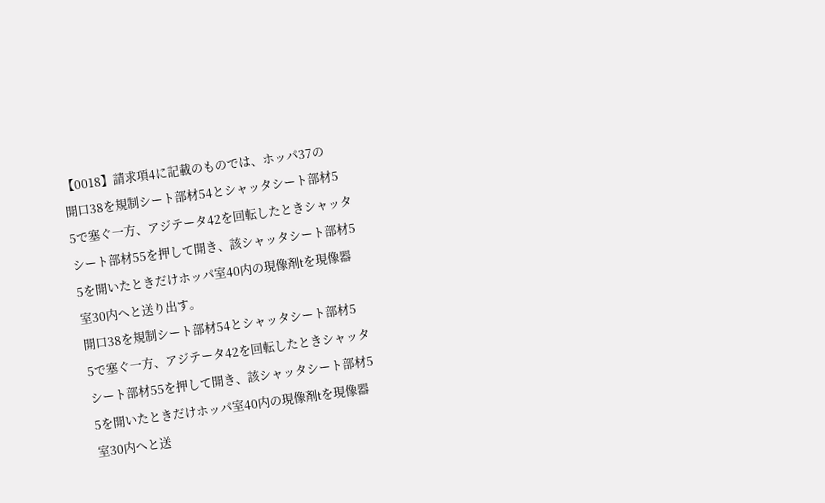【0018】請求項4に記載のものでは、ホッパ37の
開口38を規制シート部材54とシャッタシート部材5
5で塞ぐ一方、アジテータ42を回転したときシャッタ
シート部材55を押して開き、該シャッタシート部材5
5を開いたときだけホッパ室40内の現像剤tを現像器
室30内へと送り出す。
開口38を規制シート部材54とシャッタシート部材5
5で塞ぐ一方、アジテータ42を回転したときシャッタ
シート部材55を押して開き、該シャッタシート部材5
5を開いたときだけホッパ室40内の現像剤tを現像器
室30内へと送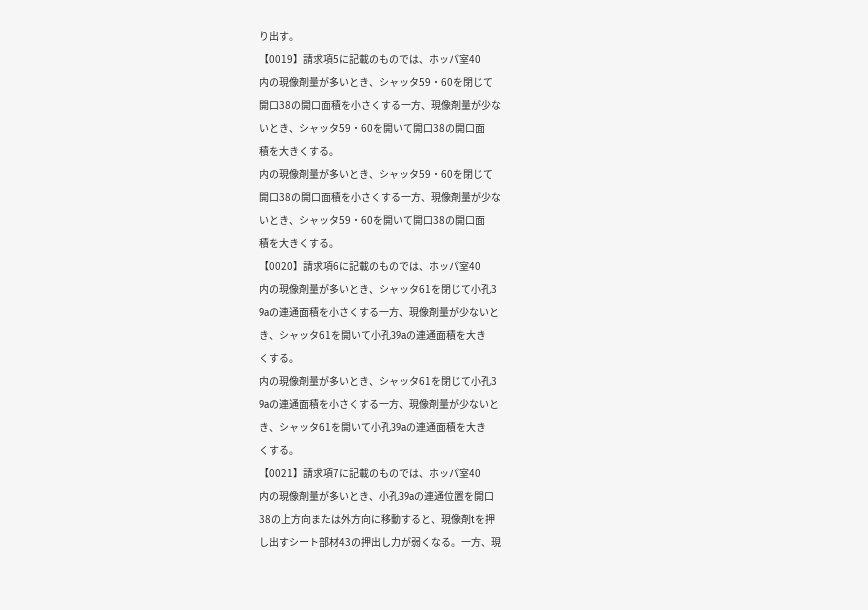り出す。
【0019】請求項5に記載のものでは、ホッパ室40
内の現像剤量が多いとき、シャッタ59・60を閉じて
開口38の開口面積を小さくする一方、現像剤量が少な
いとき、シャッタ59・60を開いて開口38の開口面
積を大きくする。
内の現像剤量が多いとき、シャッタ59・60を閉じて
開口38の開口面積を小さくする一方、現像剤量が少な
いとき、シャッタ59・60を開いて開口38の開口面
積を大きくする。
【0020】請求項6に記載のものでは、ホッパ室40
内の現像剤量が多いとき、シャッタ61を閉じて小孔3
9aの連通面積を小さくする一方、現像剤量が少ないと
き、シャッタ61を開いて小孔39aの連通面積を大き
くする。
内の現像剤量が多いとき、シャッタ61を閉じて小孔3
9aの連通面積を小さくする一方、現像剤量が少ないと
き、シャッタ61を開いて小孔39aの連通面積を大き
くする。
【0021】請求項7に記載のものでは、ホッパ室40
内の現像剤量が多いとき、小孔39aの連通位置を開口
38の上方向または外方向に移動すると、現像剤tを押
し出すシート部材43の押出し力が弱くなる。一方、現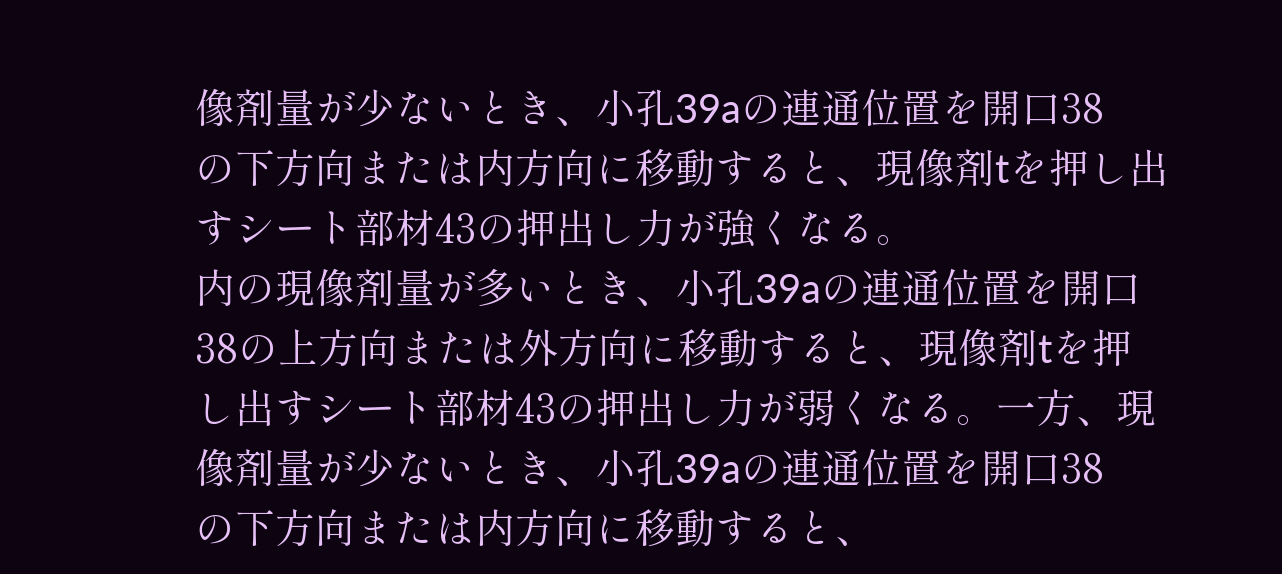像剤量が少ないとき、小孔39aの連通位置を開口38
の下方向または内方向に移動すると、現像剤tを押し出
すシート部材43の押出し力が強くなる。
内の現像剤量が多いとき、小孔39aの連通位置を開口
38の上方向または外方向に移動すると、現像剤tを押
し出すシート部材43の押出し力が弱くなる。一方、現
像剤量が少ないとき、小孔39aの連通位置を開口38
の下方向または内方向に移動すると、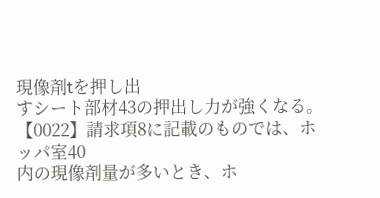現像剤tを押し出
すシート部材43の押出し力が強くなる。
【0022】請求項8に記載のものでは、ホッパ室40
内の現像剤量が多いとき、ホ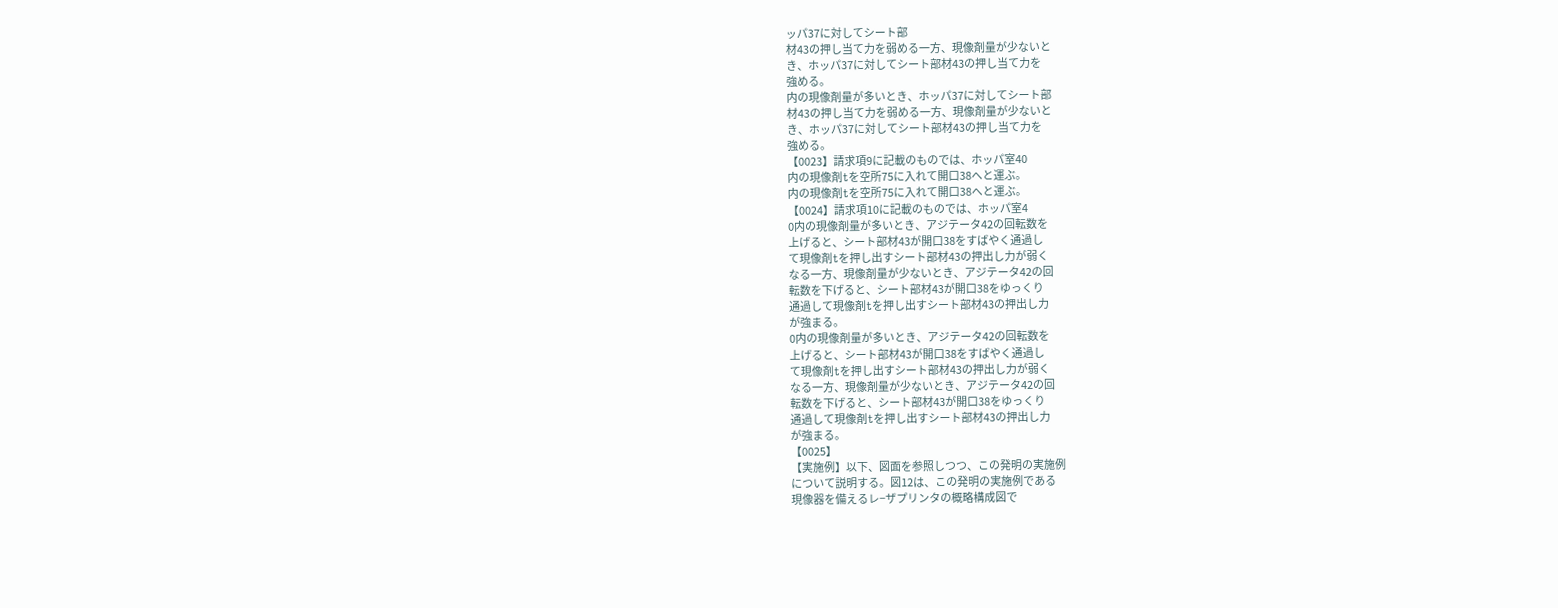ッパ37に対してシート部
材43の押し当て力を弱める一方、現像剤量が少ないと
き、ホッパ37に対してシート部材43の押し当て力を
強める。
内の現像剤量が多いとき、ホッパ37に対してシート部
材43の押し当て力を弱める一方、現像剤量が少ないと
き、ホッパ37に対してシート部材43の押し当て力を
強める。
【0023】請求項9に記載のものでは、ホッパ室40
内の現像剤tを空所75に入れて開口38へと運ぶ。
内の現像剤tを空所75に入れて開口38へと運ぶ。
【0024】請求項10に記載のものでは、ホッパ室4
0内の現像剤量が多いとき、アジテータ42の回転数を
上げると、シート部材43が開口38をすばやく通過し
て現像剤tを押し出すシート部材43の押出し力が弱く
なる一方、現像剤量が少ないとき、アジテータ42の回
転数を下げると、シート部材43が開口38をゆっくり
通過して現像剤tを押し出すシート部材43の押出し力
が強まる。
0内の現像剤量が多いとき、アジテータ42の回転数を
上げると、シート部材43が開口38をすばやく通過し
て現像剤tを押し出すシート部材43の押出し力が弱く
なる一方、現像剤量が少ないとき、アジテータ42の回
転数を下げると、シート部材43が開口38をゆっくり
通過して現像剤tを押し出すシート部材43の押出し力
が強まる。
【0025】
【実施例】以下、図面を参照しつつ、この発明の実施例
について説明する。図12は、この発明の実施例である
現像器を備えるレ−ザプリンタの概略構成図で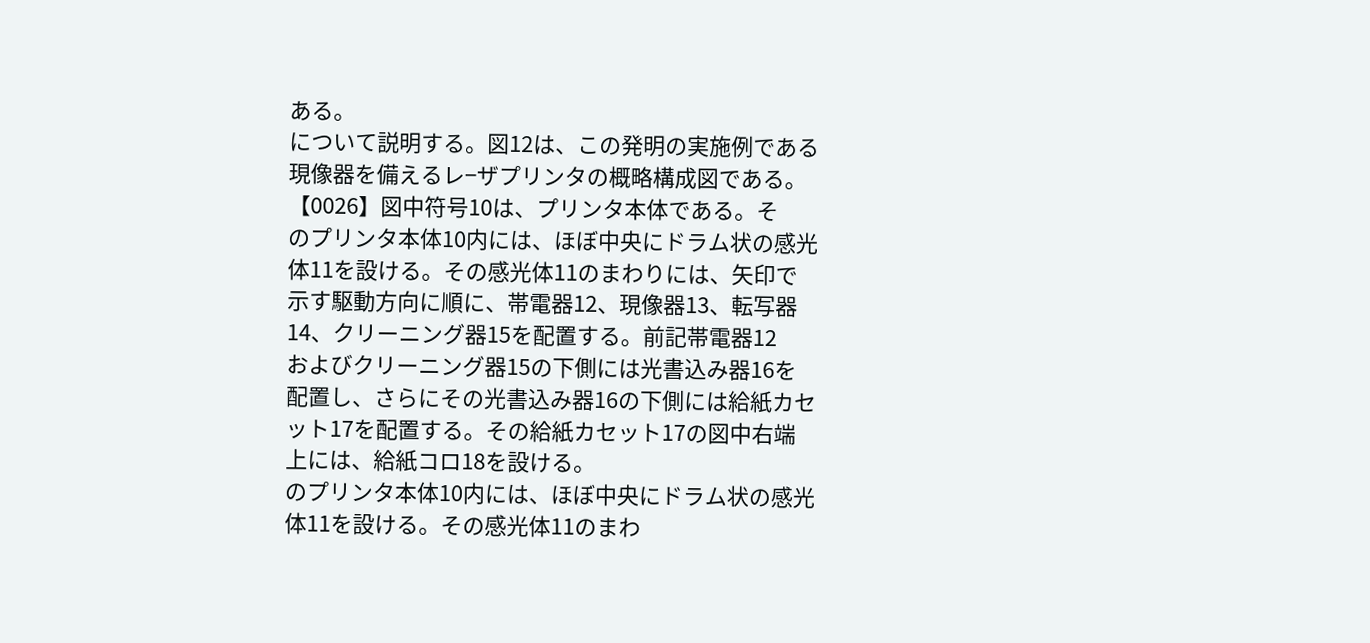ある。
について説明する。図12は、この発明の実施例である
現像器を備えるレ−ザプリンタの概略構成図である。
【0026】図中符号10は、プリンタ本体である。そ
のプリンタ本体10内には、ほぼ中央にドラム状の感光
体11を設ける。その感光体11のまわりには、矢印で
示す駆動方向に順に、帯電器12、現像器13、転写器
14、クリーニング器15を配置する。前記帯電器12
およびクリーニング器15の下側には光書込み器16を
配置し、さらにその光書込み器16の下側には給紙カセ
ット17を配置する。その給紙カセット17の図中右端
上には、給紙コロ18を設ける。
のプリンタ本体10内には、ほぼ中央にドラム状の感光
体11を設ける。その感光体11のまわ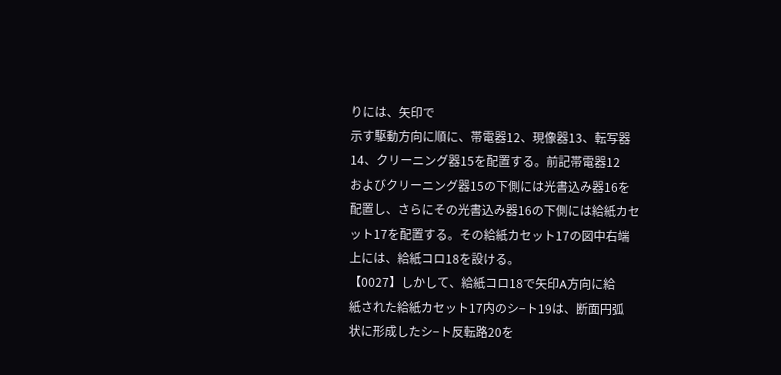りには、矢印で
示す駆動方向に順に、帯電器12、現像器13、転写器
14、クリーニング器15を配置する。前記帯電器12
およびクリーニング器15の下側には光書込み器16を
配置し、さらにその光書込み器16の下側には給紙カセ
ット17を配置する。その給紙カセット17の図中右端
上には、給紙コロ18を設ける。
【0027】しかして、給紙コロ18で矢印A方向に給
紙された給紙カセット17内のシ−ト19は、断面円弧
状に形成したシ−ト反転路20を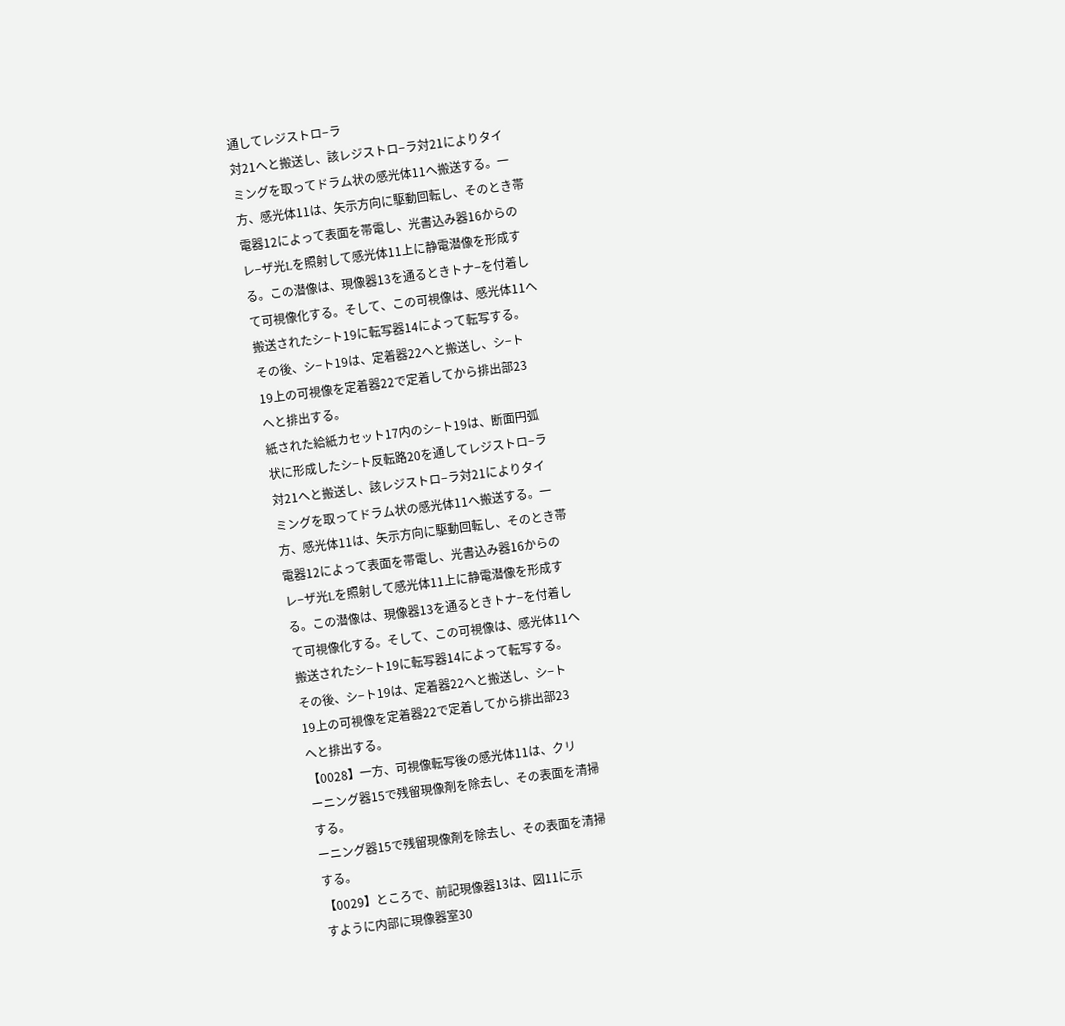通してレジストロ−ラ
対21へと搬送し、該レジストロ−ラ対21によりタイ
ミングを取ってドラム状の感光体11へ搬送する。一
方、感光体11は、矢示方向に駆動回転し、そのとき帯
電器12によって表面を帯電し、光書込み器16からの
レ−ザ光Lを照射して感光体11上に静電潜像を形成す
る。この潜像は、現像器13を通るときトナ−を付着し
て可視像化する。そして、この可視像は、感光体11へ
搬送されたシ−ト19に転写器14によって転写する。
その後、シ−ト19は、定着器22へと搬送し、シ−ト
19上の可視像を定着器22で定着してから排出部23
へと排出する。
紙された給紙カセット17内のシ−ト19は、断面円弧
状に形成したシ−ト反転路20を通してレジストロ−ラ
対21へと搬送し、該レジストロ−ラ対21によりタイ
ミングを取ってドラム状の感光体11へ搬送する。一
方、感光体11は、矢示方向に駆動回転し、そのとき帯
電器12によって表面を帯電し、光書込み器16からの
レ−ザ光Lを照射して感光体11上に静電潜像を形成す
る。この潜像は、現像器13を通るときトナ−を付着し
て可視像化する。そして、この可視像は、感光体11へ
搬送されたシ−ト19に転写器14によって転写する。
その後、シ−ト19は、定着器22へと搬送し、シ−ト
19上の可視像を定着器22で定着してから排出部23
へと排出する。
【0028】一方、可視像転写後の感光体11は、クリ
ーニング器15で残留現像剤を除去し、その表面を清掃
する。
ーニング器15で残留現像剤を除去し、その表面を清掃
する。
【0029】ところで、前記現像器13は、図11に示
すように内部に現像器室30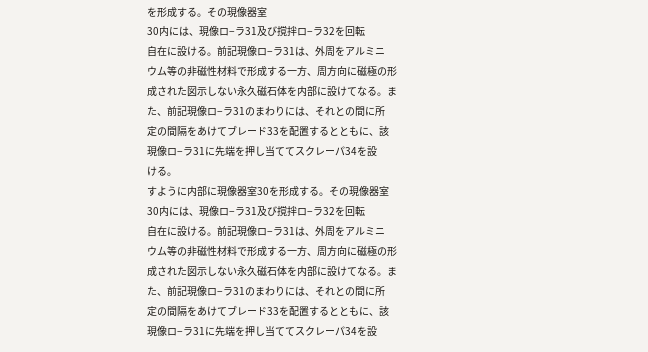を形成する。その現像器室
30内には、現像ロ−ラ31及び撹拌ロ−ラ32を回転
自在に設ける。前記現像ロ−ラ31は、外周をアルミニ
ウム等の非磁性材料で形成する一方、周方向に磁極の形
成された図示しない永久磁石体を内部に設けてなる。ま
た、前記現像ロ−ラ31のまわりには、それとの間に所
定の間隔をあけてブレード33を配置するとともに、該
現像ロ−ラ31に先端を押し当ててスクレーパ34を設
ける。
すように内部に現像器室30を形成する。その現像器室
30内には、現像ロ−ラ31及び撹拌ロ−ラ32を回転
自在に設ける。前記現像ロ−ラ31は、外周をアルミニ
ウム等の非磁性材料で形成する一方、周方向に磁極の形
成された図示しない永久磁石体を内部に設けてなる。ま
た、前記現像ロ−ラ31のまわりには、それとの間に所
定の間隔をあけてブレード33を配置するとともに、該
現像ロ−ラ31に先端を押し当ててスクレーパ34を設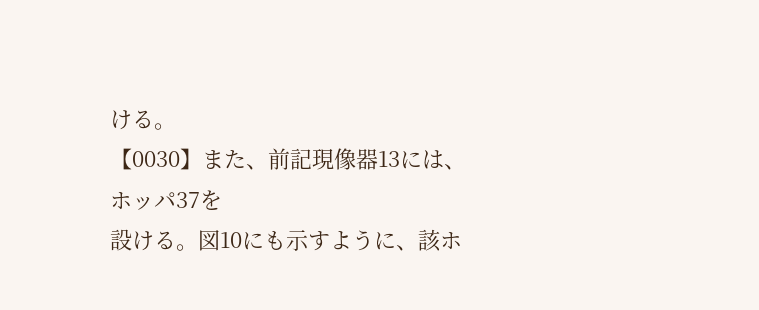ける。
【0030】また、前記現像器13には、ホッパ37を
設ける。図10にも示すように、該ホ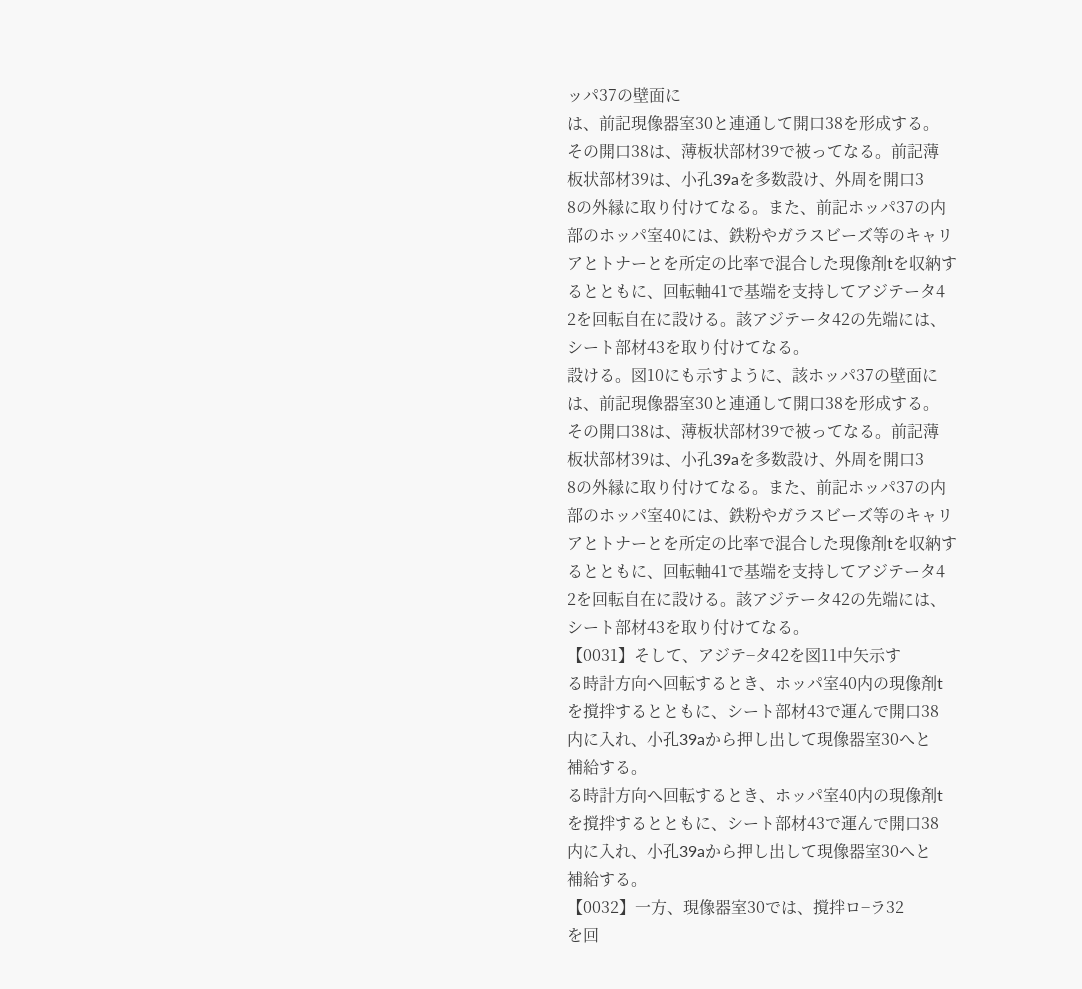ッパ37の壁面に
は、前記現像器室30と連通して開口38を形成する。
その開口38は、薄板状部材39で被ってなる。前記薄
板状部材39は、小孔39aを多数設け、外周を開口3
8の外縁に取り付けてなる。また、前記ホッパ37の内
部のホッパ室40には、鉄粉やガラスビーズ等のキャリ
アとトナーとを所定の比率で混合した現像剤tを収納す
るとともに、回転軸41で基端を支持してアジテータ4
2を回転自在に設ける。該アジテータ42の先端には、
シート部材43を取り付けてなる。
設ける。図10にも示すように、該ホッパ37の壁面に
は、前記現像器室30と連通して開口38を形成する。
その開口38は、薄板状部材39で被ってなる。前記薄
板状部材39は、小孔39aを多数設け、外周を開口3
8の外縁に取り付けてなる。また、前記ホッパ37の内
部のホッパ室40には、鉄粉やガラスビーズ等のキャリ
アとトナーとを所定の比率で混合した現像剤tを収納す
るとともに、回転軸41で基端を支持してアジテータ4
2を回転自在に設ける。該アジテータ42の先端には、
シート部材43を取り付けてなる。
【0031】そして、アジテ−タ42を図11中矢示す
る時計方向へ回転するとき、ホッパ室40内の現像剤t
を撹拌するとともに、シート部材43で運んで開口38
内に入れ、小孔39aから押し出して現像器室30へと
補給する。
る時計方向へ回転するとき、ホッパ室40内の現像剤t
を撹拌するとともに、シート部材43で運んで開口38
内に入れ、小孔39aから押し出して現像器室30へと
補給する。
【0032】一方、現像器室30では、撹拌ロ−ラ32
を回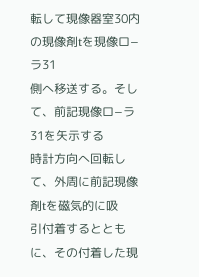転して現像器室30内の現像剤tを現像ロ−ラ31
側へ移送する。そして、前記現像ロ−ラ31を矢示する
時計方向へ回転して、外周に前記現像剤tを磁気的に吸
引付着するとともに、その付着した現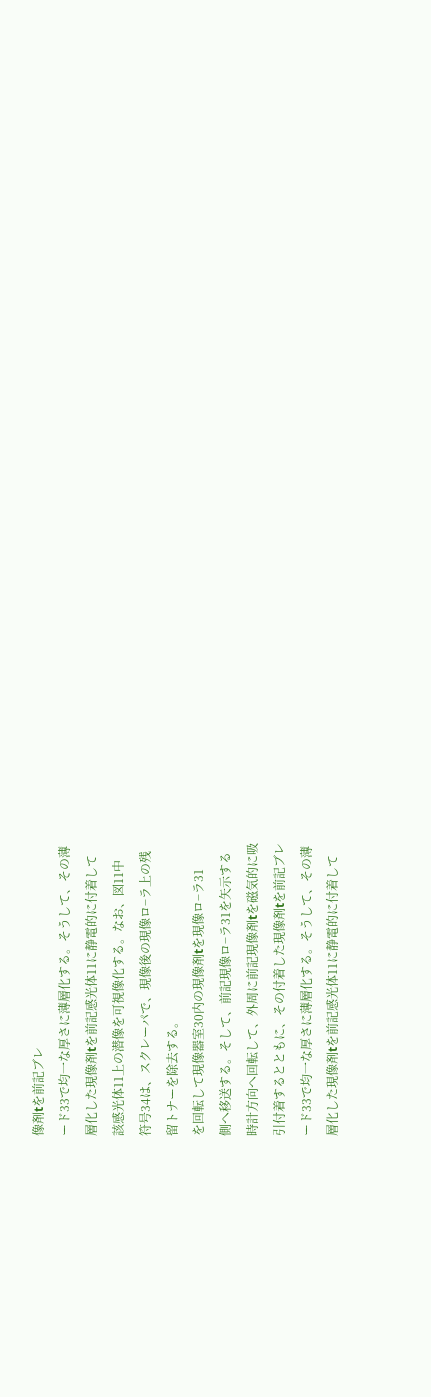像剤tを前記ブレ
ード33で均一な厚さに薄層化する。そうして、その薄
層化した現像剤tを前記感光体11に静電的に付着して
該感光体11上の潜像を可視像化する。なお、図11中
符号34は、スクレーパで、現像後の現像ロ−ラ上の残
留トナーを除去する。
を回転して現像器室30内の現像剤tを現像ロ−ラ31
側へ移送する。そして、前記現像ロ−ラ31を矢示する
時計方向へ回転して、外周に前記現像剤tを磁気的に吸
引付着するとともに、その付着した現像剤tを前記ブレ
ード33で均一な厚さに薄層化する。そうして、その薄
層化した現像剤tを前記感光体11に静電的に付着して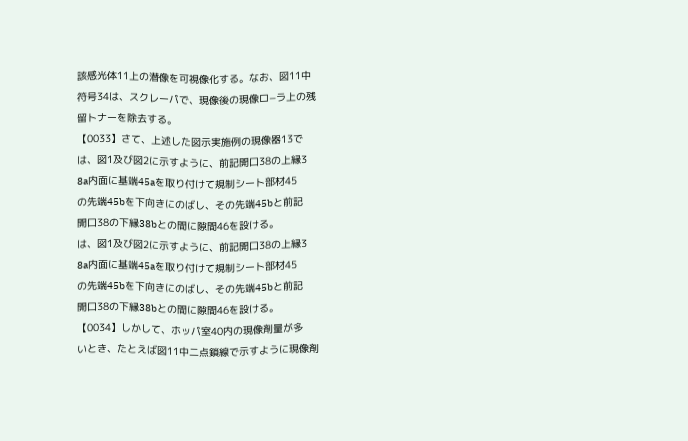該感光体11上の潜像を可視像化する。なお、図11中
符号34は、スクレーパで、現像後の現像ロ−ラ上の残
留トナーを除去する。
【0033】さて、上述した図示実施例の現像器13で
は、図1及び図2に示すように、前記開口38の上縁3
8a内面に基端45aを取り付けて規制シート部材45
の先端45bを下向きにのばし、その先端45bと前記
開口38の下縁38bとの間に隙間46を設ける。
は、図1及び図2に示すように、前記開口38の上縁3
8a内面に基端45aを取り付けて規制シート部材45
の先端45bを下向きにのばし、その先端45bと前記
開口38の下縁38bとの間に隙間46を設ける。
【0034】しかして、ホッパ室40内の現像剤量が多
いとき、たとえば図11中二点鎖線で示すように現像剤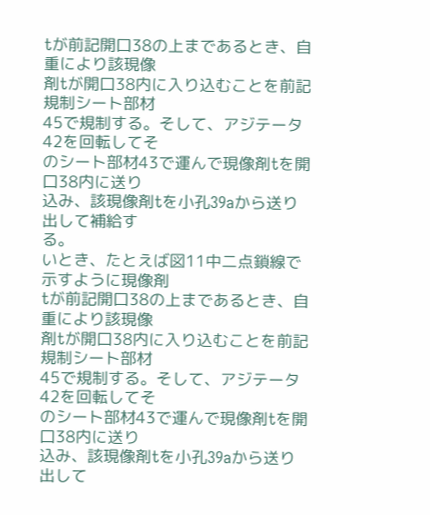tが前記開口38の上まであるとき、自重により該現像
剤tが開口38内に入り込むことを前記規制シート部材
45で規制する。そして、アジテータ42を回転してそ
のシート部材43で運んで現像剤tを開口38内に送り
込み、該現像剤tを小孔39aから送り出して補給す
る。
いとき、たとえば図11中二点鎖線で示すように現像剤
tが前記開口38の上まであるとき、自重により該現像
剤tが開口38内に入り込むことを前記規制シート部材
45で規制する。そして、アジテータ42を回転してそ
のシート部材43で運んで現像剤tを開口38内に送り
込み、該現像剤tを小孔39aから送り出して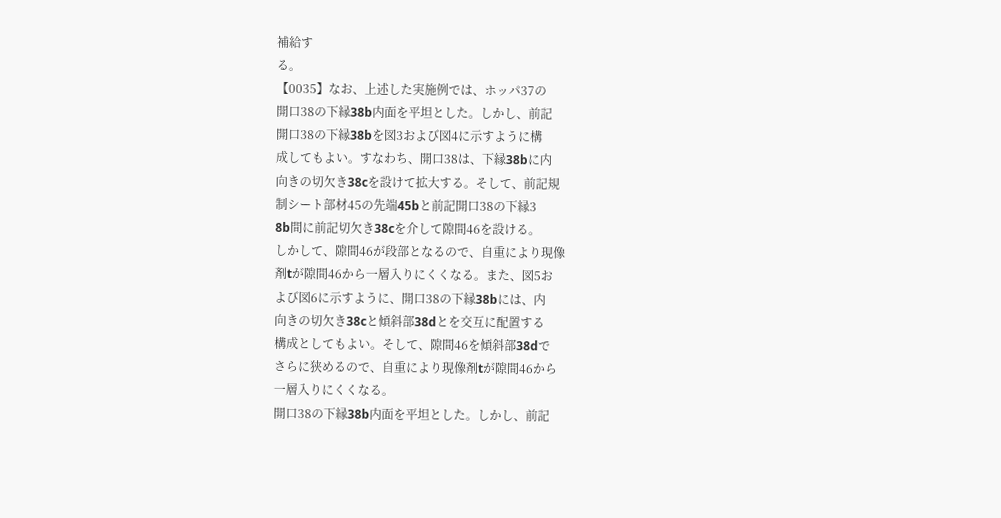補給す
る。
【0035】なお、上述した実施例では、ホッパ37の
開口38の下縁38b内面を平坦とした。しかし、前記
開口38の下縁38bを図3および図4に示すように構
成してもよい。すなわち、開口38は、下縁38bに内
向きの切欠き38cを設けて拡大する。そして、前記規
制シート部材45の先端45bと前記開口38の下縁3
8b間に前記切欠き38cを介して隙間46を設ける。
しかして、隙間46が段部となるので、自重により現像
剤tが隙間46から一層入りにくくなる。また、図5お
よび図6に示すように、開口38の下縁38bには、内
向きの切欠き38cと傾斜部38dとを交互に配置する
構成としてもよい。そして、隙間46を傾斜部38dで
さらに狭めるので、自重により現像剤tが隙間46から
一層入りにくくなる。
開口38の下縁38b内面を平坦とした。しかし、前記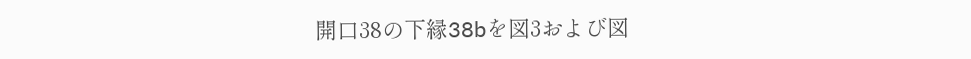開口38の下縁38bを図3および図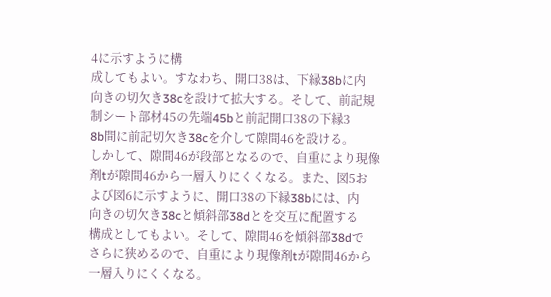4に示すように構
成してもよい。すなわち、開口38は、下縁38bに内
向きの切欠き38cを設けて拡大する。そして、前記規
制シート部材45の先端45bと前記開口38の下縁3
8b間に前記切欠き38cを介して隙間46を設ける。
しかして、隙間46が段部となるので、自重により現像
剤tが隙間46から一層入りにくくなる。また、図5お
よび図6に示すように、開口38の下縁38bには、内
向きの切欠き38cと傾斜部38dとを交互に配置する
構成としてもよい。そして、隙間46を傾斜部38dで
さらに狭めるので、自重により現像剤tが隙間46から
一層入りにくくなる。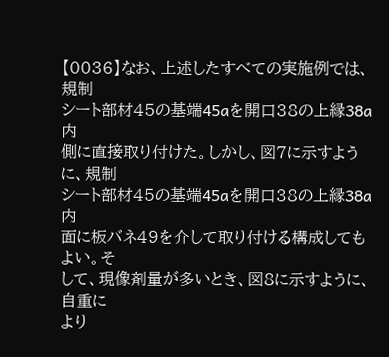【0036】なお、上述したすべての実施例では、規制
シート部材45の基端45aを開口38の上縁38a内
側に直接取り付けた。しかし、図7に示すように、規制
シート部材45の基端45aを開口38の上縁38a内
面に板バネ49を介して取り付ける構成してもよい。そ
して、現像剤量が多いとき、図8に示すように、自重に
より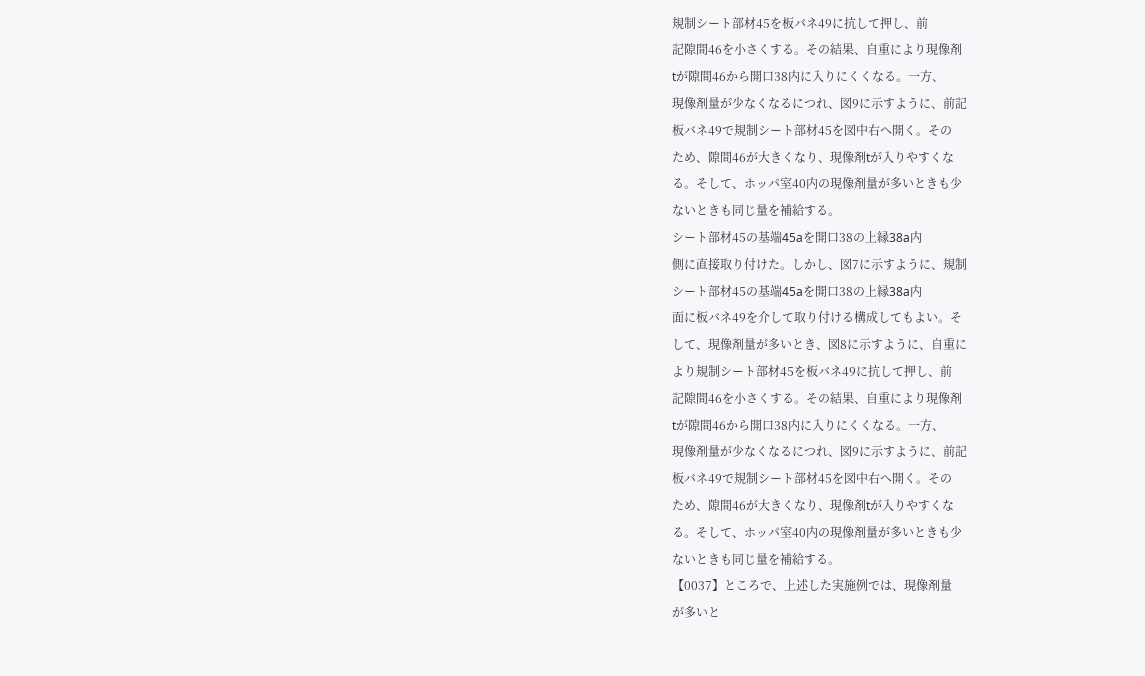規制シート部材45を板バネ49に抗して押し、前
記隙間46を小さくする。その結果、自重により現像剤
tが隙間46から開口38内に入りにくくなる。一方、
現像剤量が少なくなるにつれ、図9に示すように、前記
板バネ49で規制シート部材45を図中右へ開く。その
ため、隙間46が大きくなり、現像剤tが入りやすくな
る。そして、ホッパ室40内の現像剤量が多いときも少
ないときも同じ量を補給する。
シート部材45の基端45aを開口38の上縁38a内
側に直接取り付けた。しかし、図7に示すように、規制
シート部材45の基端45aを開口38の上縁38a内
面に板バネ49を介して取り付ける構成してもよい。そ
して、現像剤量が多いとき、図8に示すように、自重に
より規制シート部材45を板バネ49に抗して押し、前
記隙間46を小さくする。その結果、自重により現像剤
tが隙間46から開口38内に入りにくくなる。一方、
現像剤量が少なくなるにつれ、図9に示すように、前記
板バネ49で規制シート部材45を図中右へ開く。その
ため、隙間46が大きくなり、現像剤tが入りやすくな
る。そして、ホッパ室40内の現像剤量が多いときも少
ないときも同じ量を補給する。
【0037】ところで、上述した実施例では、現像剤量
が多いと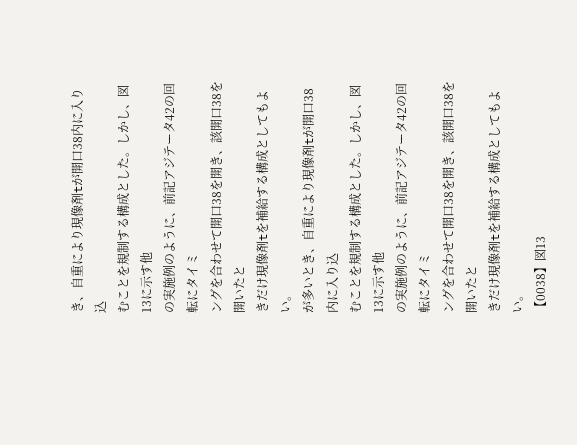き、自重により現像剤tが開口38内に入り込
むことを規制する構成とした。しかし、図13に示す他
の実施例のように、前記アジテータ42の回転にタイミ
ングを合わせて開口38を開き、該開口38を開いたと
きだけ現像剤tを補給する構成としてもよい。
が多いとき、自重により現像剤tが開口38内に入り込
むことを規制する構成とした。しかし、図13に示す他
の実施例のように、前記アジテータ42の回転にタイミ
ングを合わせて開口38を開き、該開口38を開いたと
きだけ現像剤tを補給する構成としてもよい。
【0038】図13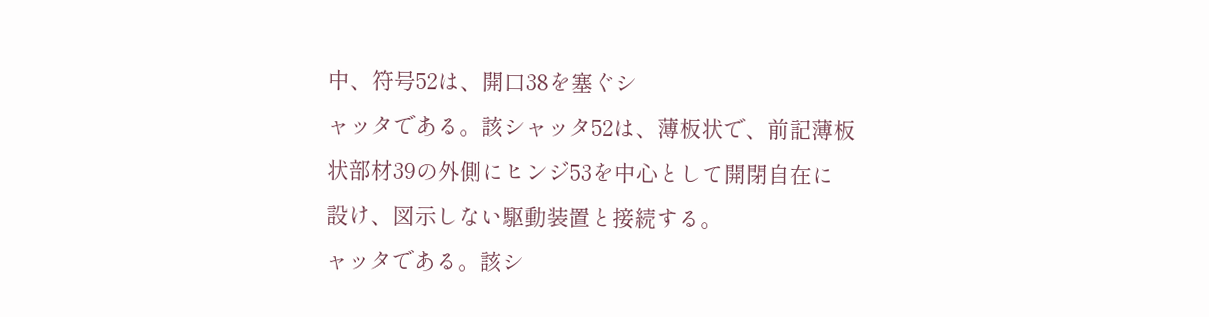中、符号52は、開口38を塞ぐシ
ャッタである。該シャッタ52は、薄板状で、前記薄板
状部材39の外側にヒンジ53を中心として開閉自在に
設け、図示しない駆動装置と接続する。
ャッタである。該シ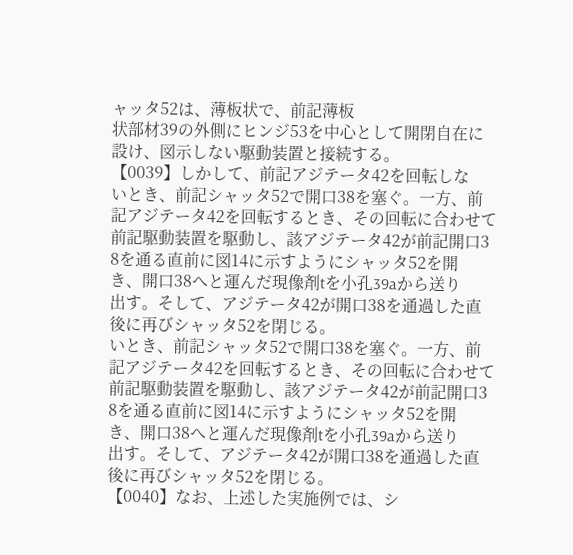ャッタ52は、薄板状で、前記薄板
状部材39の外側にヒンジ53を中心として開閉自在に
設け、図示しない駆動装置と接続する。
【0039】しかして、前記アジテータ42を回転しな
いとき、前記シャッタ52で開口38を塞ぐ。一方、前
記アジテータ42を回転するとき、その回転に合わせて
前記駆動装置を駆動し、該アジテータ42が前記開口3
8を通る直前に図14に示すようにシャッタ52を開
き、開口38へと運んだ現像剤tを小孔39aから送り
出す。そして、アジテータ42が開口38を通過した直
後に再びシャッタ52を閉じる。
いとき、前記シャッタ52で開口38を塞ぐ。一方、前
記アジテータ42を回転するとき、その回転に合わせて
前記駆動装置を駆動し、該アジテータ42が前記開口3
8を通る直前に図14に示すようにシャッタ52を開
き、開口38へと運んだ現像剤tを小孔39aから送り
出す。そして、アジテータ42が開口38を通過した直
後に再びシャッタ52を閉じる。
【0040】なお、上述した実施例では、シ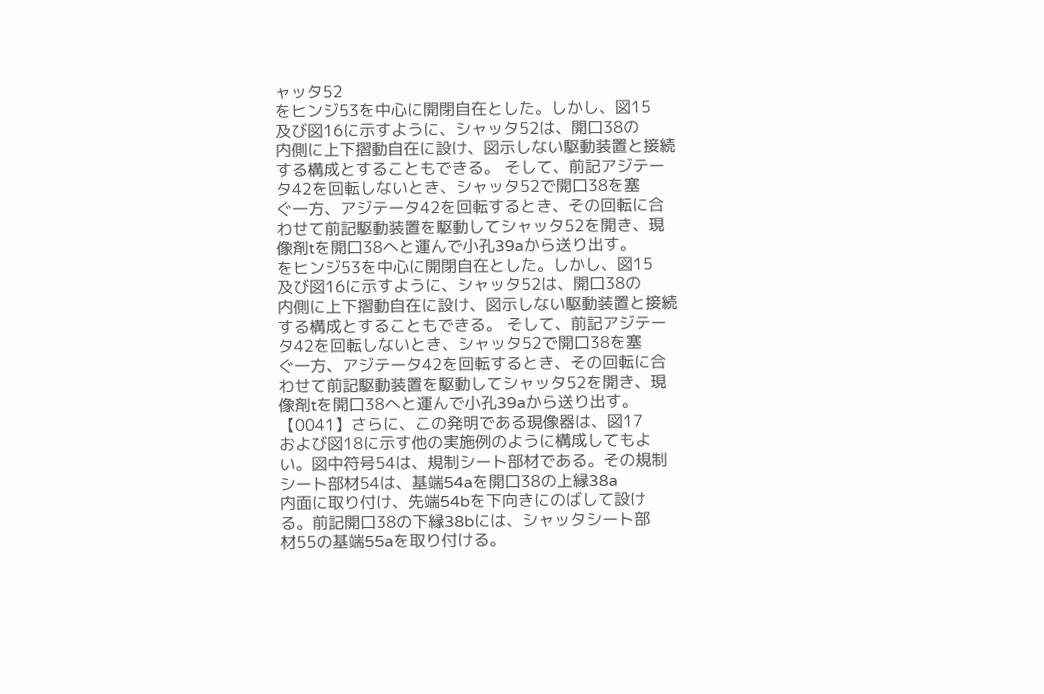ャッタ52
をヒンジ53を中心に開閉自在とした。しかし、図15
及び図16に示すように、シャッタ52は、開口38の
内側に上下摺動自在に設け、図示しない駆動装置と接続
する構成とすることもできる。 そして、前記アジテー
タ42を回転しないとき、シャッタ52で開口38を塞
ぐ一方、アジテータ42を回転するとき、その回転に合
わせて前記駆動装置を駆動してシャッタ52を開き、現
像剤tを開口38へと運んで小孔39aから送り出す。
をヒンジ53を中心に開閉自在とした。しかし、図15
及び図16に示すように、シャッタ52は、開口38の
内側に上下摺動自在に設け、図示しない駆動装置と接続
する構成とすることもできる。 そして、前記アジテー
タ42を回転しないとき、シャッタ52で開口38を塞
ぐ一方、アジテータ42を回転するとき、その回転に合
わせて前記駆動装置を駆動してシャッタ52を開き、現
像剤tを開口38へと運んで小孔39aから送り出す。
【0041】さらに、この発明である現像器は、図17
および図18に示す他の実施例のように構成してもよ
い。図中符号54は、規制シート部材である。その規制
シート部材54は、基端54aを開口38の上縁38a
内面に取り付け、先端54bを下向きにのばして設け
る。前記開口38の下縁38bには、シャッタシート部
材55の基端55aを取り付ける。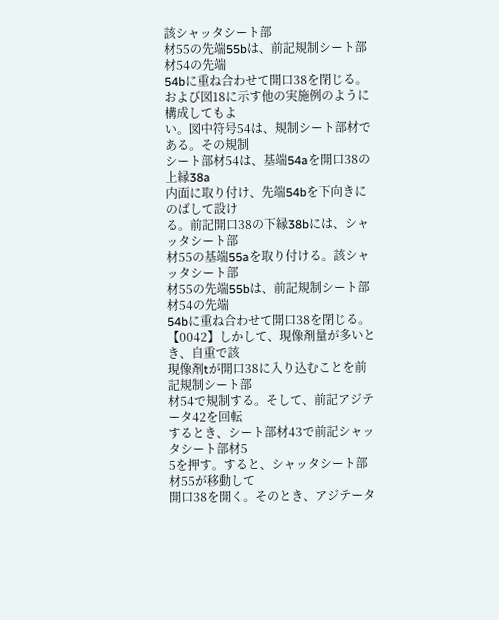該シャッタシート部
材55の先端55bは、前記規制シート部材54の先端
54bに重ね合わせて開口38を閉じる。
および図18に示す他の実施例のように構成してもよ
い。図中符号54は、規制シート部材である。その規制
シート部材54は、基端54aを開口38の上縁38a
内面に取り付け、先端54bを下向きにのばして設け
る。前記開口38の下縁38bには、シャッタシート部
材55の基端55aを取り付ける。該シャッタシート部
材55の先端55bは、前記規制シート部材54の先端
54bに重ね合わせて開口38を閉じる。
【0042】しかして、現像剤量が多いとき、自重で該
現像剤tが開口38に入り込むことを前記規制シート部
材54で規制する。そして、前記アジテータ42を回転
するとき、シート部材43で前記シャッタシート部材5
5を押す。すると、シャッタシート部材55が移動して
開口38を開く。そのとき、アジテータ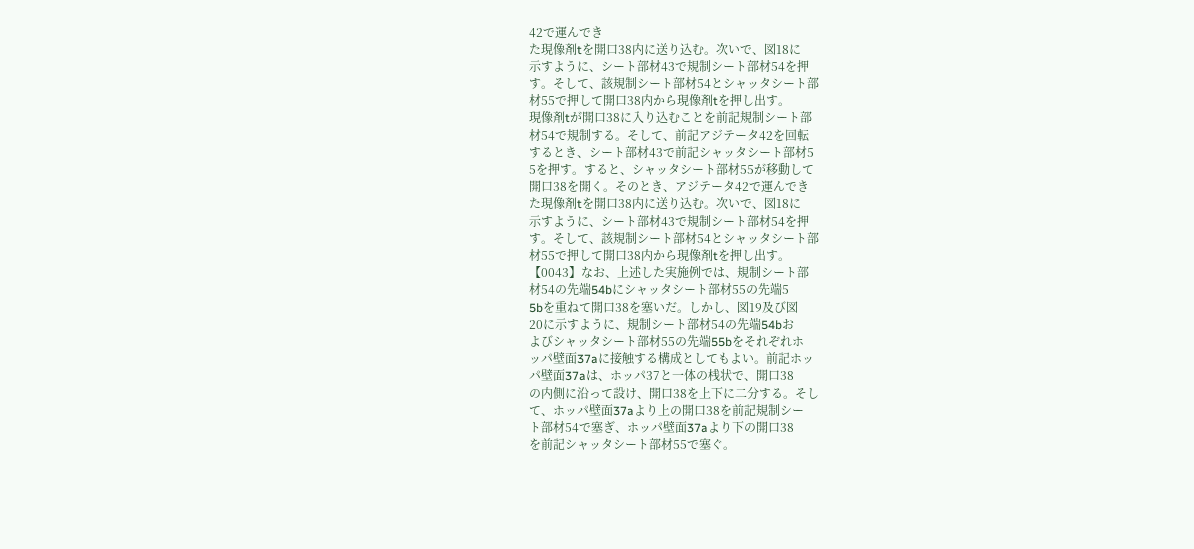42で運んでき
た現像剤tを開口38内に送り込む。次いで、図18に
示すように、シート部材43で規制シート部材54を押
す。そして、該規制シート部材54とシャッタシート部
材55で押して開口38内から現像剤tを押し出す。
現像剤tが開口38に入り込むことを前記規制シート部
材54で規制する。そして、前記アジテータ42を回転
するとき、シート部材43で前記シャッタシート部材5
5を押す。すると、シャッタシート部材55が移動して
開口38を開く。そのとき、アジテータ42で運んでき
た現像剤tを開口38内に送り込む。次いで、図18に
示すように、シート部材43で規制シート部材54を押
す。そして、該規制シート部材54とシャッタシート部
材55で押して開口38内から現像剤tを押し出す。
【0043】なお、上述した実施例では、規制シート部
材54の先端54bにシャッタシート部材55の先端5
5bを重ねて開口38を塞いだ。しかし、図19及び図
20に示すように、規制シート部材54の先端54bお
よびシャッタシート部材55の先端55bをそれぞれホ
ッパ壁面37aに接触する構成としてもよい。前記ホッ
パ壁面37aは、ホッパ37と一体の桟状で、開口38
の内側に沿って設け、開口38を上下に二分する。そし
て、ホッパ壁面37aより上の開口38を前記規制シー
ト部材54で塞ぎ、ホッパ壁面37aより下の開口38
を前記シャッタシート部材55で塞ぐ。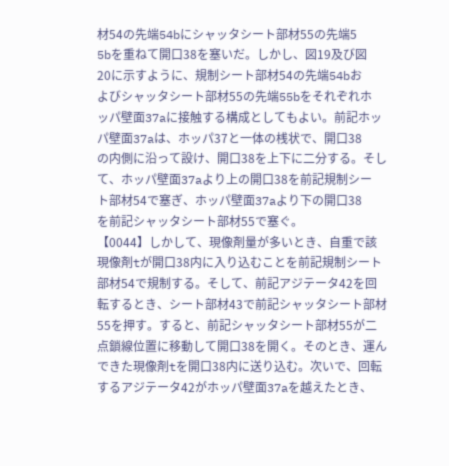材54の先端54bにシャッタシート部材55の先端5
5bを重ねて開口38を塞いだ。しかし、図19及び図
20に示すように、規制シート部材54の先端54bお
よびシャッタシート部材55の先端55bをそれぞれホ
ッパ壁面37aに接触する構成としてもよい。前記ホッ
パ壁面37aは、ホッパ37と一体の桟状で、開口38
の内側に沿って設け、開口38を上下に二分する。そし
て、ホッパ壁面37aより上の開口38を前記規制シー
ト部材54で塞ぎ、ホッパ壁面37aより下の開口38
を前記シャッタシート部材55で塞ぐ。
【0044】しかして、現像剤量が多いとき、自重で該
現像剤tが開口38内に入り込むことを前記規制シート
部材54で規制する。そして、前記アジテータ42を回
転するとき、シート部材43で前記シャッタシート部材
55を押す。すると、前記シャッタシート部材55が二
点鎖線位置に移動して開口38を開く。そのとき、運ん
できた現像剤tを開口38内に送り込む。次いで、回転
するアジテータ42がホッパ壁面37aを越えたとき、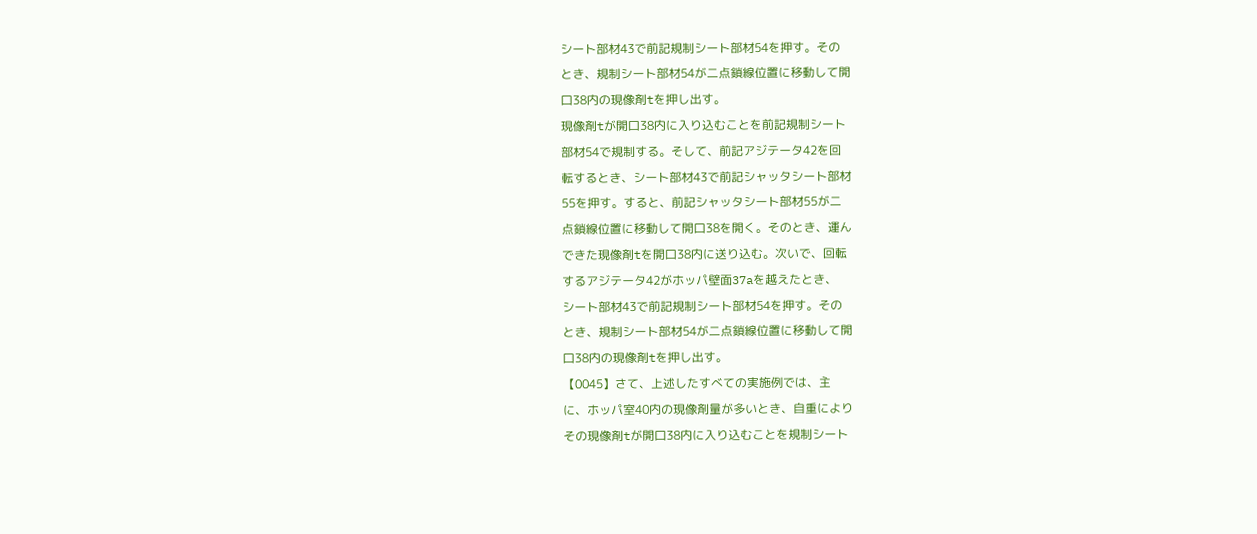シート部材43で前記規制シート部材54を押す。その
とき、規制シート部材54が二点鎖線位置に移動して開
口38内の現像剤tを押し出す。
現像剤tが開口38内に入り込むことを前記規制シート
部材54で規制する。そして、前記アジテータ42を回
転するとき、シート部材43で前記シャッタシート部材
55を押す。すると、前記シャッタシート部材55が二
点鎖線位置に移動して開口38を開く。そのとき、運ん
できた現像剤tを開口38内に送り込む。次いで、回転
するアジテータ42がホッパ壁面37aを越えたとき、
シート部材43で前記規制シート部材54を押す。その
とき、規制シート部材54が二点鎖線位置に移動して開
口38内の現像剤tを押し出す。
【0045】さて、上述したすべての実施例では、主
に、ホッパ室40内の現像剤量が多いとき、自重により
その現像剤tが開口38内に入り込むことを規制シート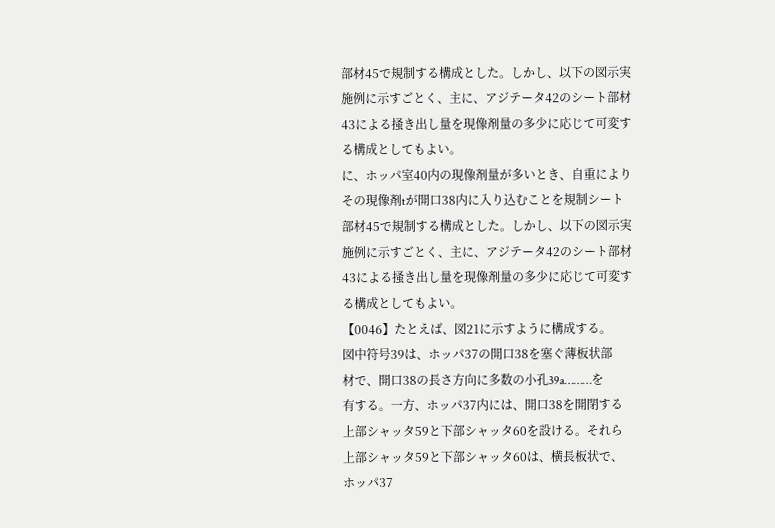部材45で規制する構成とした。しかし、以下の図示実
施例に示すごとく、主に、アジテータ42のシート部材
43による掻き出し量を現像剤量の多少に応じて可変す
る構成としてもよい。
に、ホッパ室40内の現像剤量が多いとき、自重により
その現像剤tが開口38内に入り込むことを規制シート
部材45で規制する構成とした。しかし、以下の図示実
施例に示すごとく、主に、アジテータ42のシート部材
43による掻き出し量を現像剤量の多少に応じて可変す
る構成としてもよい。
【0046】たとえば、図21に示すように構成する。
図中符号39は、ホッパ37の開口38を塞ぐ薄板状部
材で、開口38の長さ方向に多数の小孔39a………を
有する。一方、ホッパ37内には、開口38を開閉する
上部シャッタ59と下部シャッタ60を設ける。それら
上部シャッタ59と下部シャッタ60は、横長板状で、
ホッパ37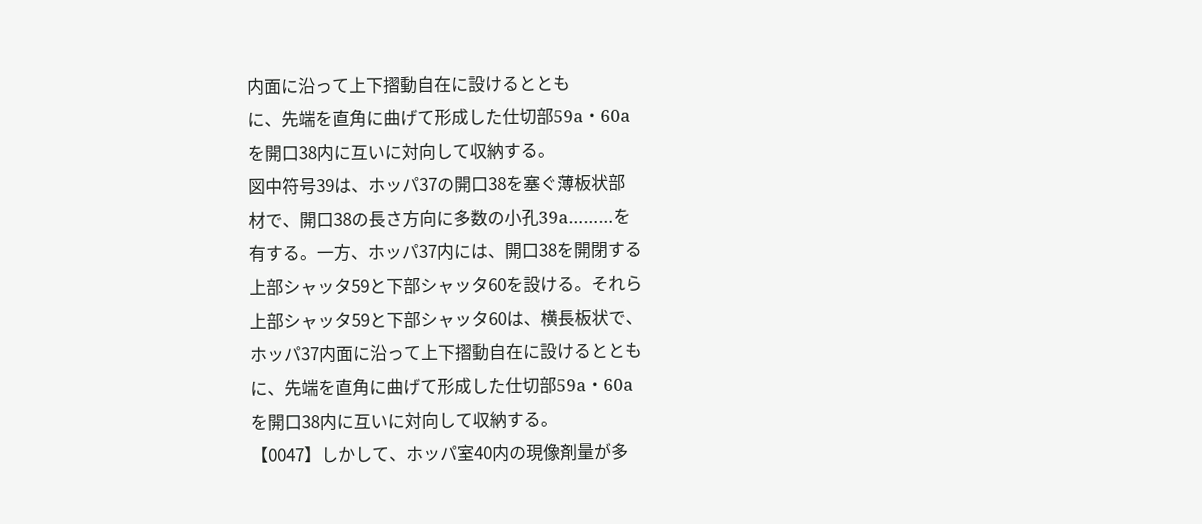内面に沿って上下摺動自在に設けるととも
に、先端を直角に曲げて形成した仕切部59a・60a
を開口38内に互いに対向して収納する。
図中符号39は、ホッパ37の開口38を塞ぐ薄板状部
材で、開口38の長さ方向に多数の小孔39a………を
有する。一方、ホッパ37内には、開口38を開閉する
上部シャッタ59と下部シャッタ60を設ける。それら
上部シャッタ59と下部シャッタ60は、横長板状で、
ホッパ37内面に沿って上下摺動自在に設けるととも
に、先端を直角に曲げて形成した仕切部59a・60a
を開口38内に互いに対向して収納する。
【0047】しかして、ホッパ室40内の現像剤量が多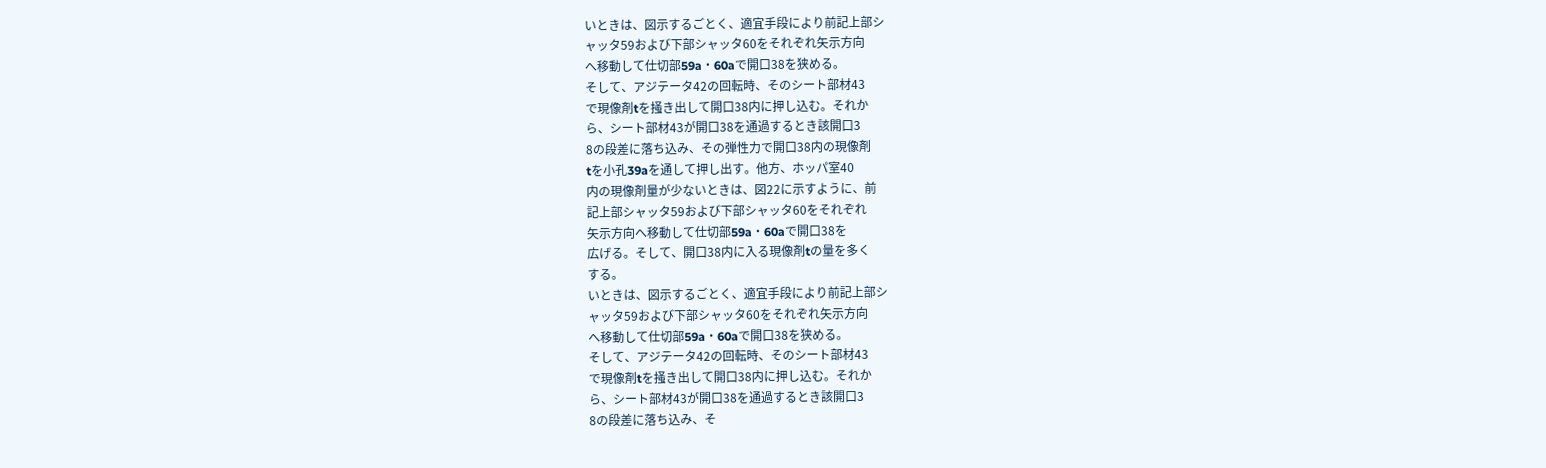いときは、図示するごとく、適宜手段により前記上部シ
ャッタ59および下部シャッタ60をそれぞれ矢示方向
へ移動して仕切部59a・60aで開口38を狭める。
そして、アジテータ42の回転時、そのシート部材43
で現像剤tを掻き出して開口38内に押し込む。それか
ら、シート部材43が開口38を通過するとき該開口3
8の段差に落ち込み、その弾性力で開口38内の現像剤
tを小孔39aを通して押し出す。他方、ホッパ室40
内の現像剤量が少ないときは、図22に示すように、前
記上部シャッタ59および下部シャッタ60をそれぞれ
矢示方向へ移動して仕切部59a・60aで開口38を
広げる。そして、開口38内に入る現像剤tの量を多く
する。
いときは、図示するごとく、適宜手段により前記上部シ
ャッタ59および下部シャッタ60をそれぞれ矢示方向
へ移動して仕切部59a・60aで開口38を狭める。
そして、アジテータ42の回転時、そのシート部材43
で現像剤tを掻き出して開口38内に押し込む。それか
ら、シート部材43が開口38を通過するとき該開口3
8の段差に落ち込み、そ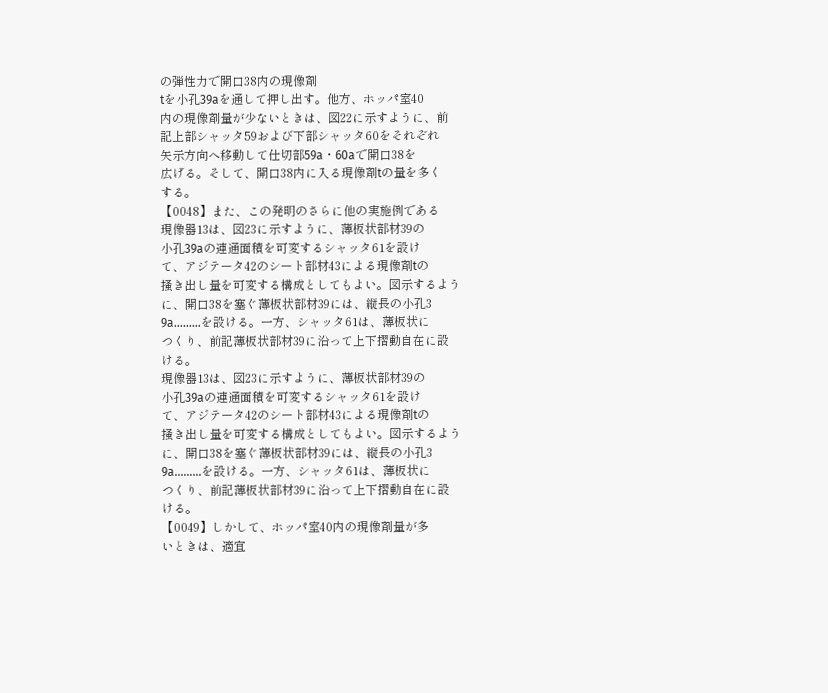の弾性力で開口38内の現像剤
tを小孔39aを通して押し出す。他方、ホッパ室40
内の現像剤量が少ないときは、図22に示すように、前
記上部シャッタ59および下部シャッタ60をそれぞれ
矢示方向へ移動して仕切部59a・60aで開口38を
広げる。そして、開口38内に入る現像剤tの量を多く
する。
【0048】また、この発明のさらに他の実施例である
現像器13は、図23に示すように、薄板状部材39の
小孔39aの連通面積を可変するシャッタ61を設け
て、アジテータ42のシート部材43による現像剤tの
掻き出し量を可変する構成としてもよい。図示するよう
に、開口38を塞ぐ薄板状部材39には、縦長の小孔3
9a………を設ける。一方、シャッタ61は、薄板状に
つくり、前記薄板状部材39に沿って上下摺動自在に設
ける。
現像器13は、図23に示すように、薄板状部材39の
小孔39aの連通面積を可変するシャッタ61を設け
て、アジテータ42のシート部材43による現像剤tの
掻き出し量を可変する構成としてもよい。図示するよう
に、開口38を塞ぐ薄板状部材39には、縦長の小孔3
9a………を設ける。一方、シャッタ61は、薄板状に
つくり、前記薄板状部材39に沿って上下摺動自在に設
ける。
【0049】しかして、ホッパ室40内の現像剤量が多
いときは、適宜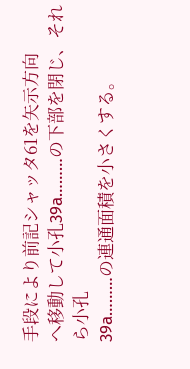手段により前記シャッタ61を矢示方向
へ移動して小孔39a………の下部を閉じ、それら小孔
39a………の連通面積を小さくする。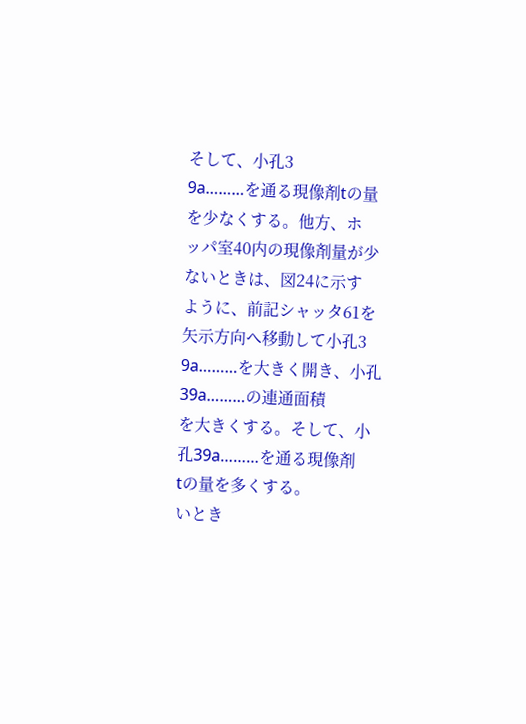そして、小孔3
9a………を通る現像剤tの量を少なくする。他方、ホ
ッパ室40内の現像剤量が少ないときは、図24に示す
ように、前記シャッタ61を矢示方向へ移動して小孔3
9a………を大きく開き、小孔39a………の連通面積
を大きくする。そして、小孔39a………を通る現像剤
tの量を多くする。
いとき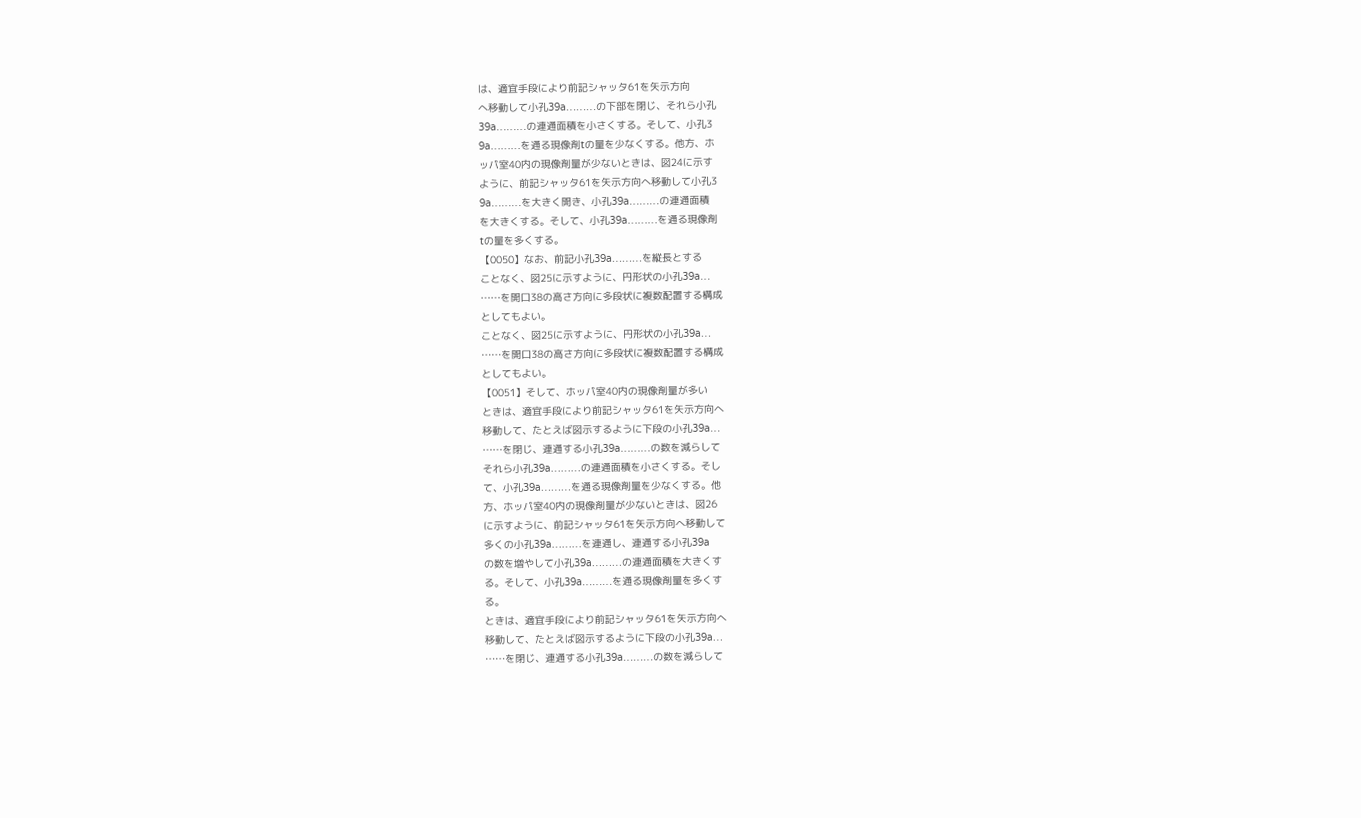は、適宜手段により前記シャッタ61を矢示方向
へ移動して小孔39a………の下部を閉じ、それら小孔
39a………の連通面積を小さくする。そして、小孔3
9a………を通る現像剤tの量を少なくする。他方、ホ
ッパ室40内の現像剤量が少ないときは、図24に示す
ように、前記シャッタ61を矢示方向へ移動して小孔3
9a………を大きく開き、小孔39a………の連通面積
を大きくする。そして、小孔39a………を通る現像剤
tの量を多くする。
【0050】なお、前記小孔39a………を縦長とする
ことなく、図25に示すように、円形状の小孔39a…
……を開口38の高さ方向に多段状に複数配置する構成
としてもよい。
ことなく、図25に示すように、円形状の小孔39a…
……を開口38の高さ方向に多段状に複数配置する構成
としてもよい。
【0051】そして、ホッパ室40内の現像剤量が多い
ときは、適宜手段により前記シャッタ61を矢示方向へ
移動して、たとえば図示するように下段の小孔39a…
……を閉じ、連通する小孔39a………の数を減らして
それら小孔39a………の連通面積を小さくする。そし
て、小孔39a………を通る現像剤量を少なくする。他
方、ホッパ室40内の現像剤量が少ないときは、図26
に示すように、前記シャッタ61を矢示方向へ移動して
多くの小孔39a………を連通し、連通する小孔39a
の数を増やして小孔39a………の連通面積を大きくす
る。そして、小孔39a………を通る現像剤量を多くす
る。
ときは、適宜手段により前記シャッタ61を矢示方向へ
移動して、たとえば図示するように下段の小孔39a…
……を閉じ、連通する小孔39a………の数を減らして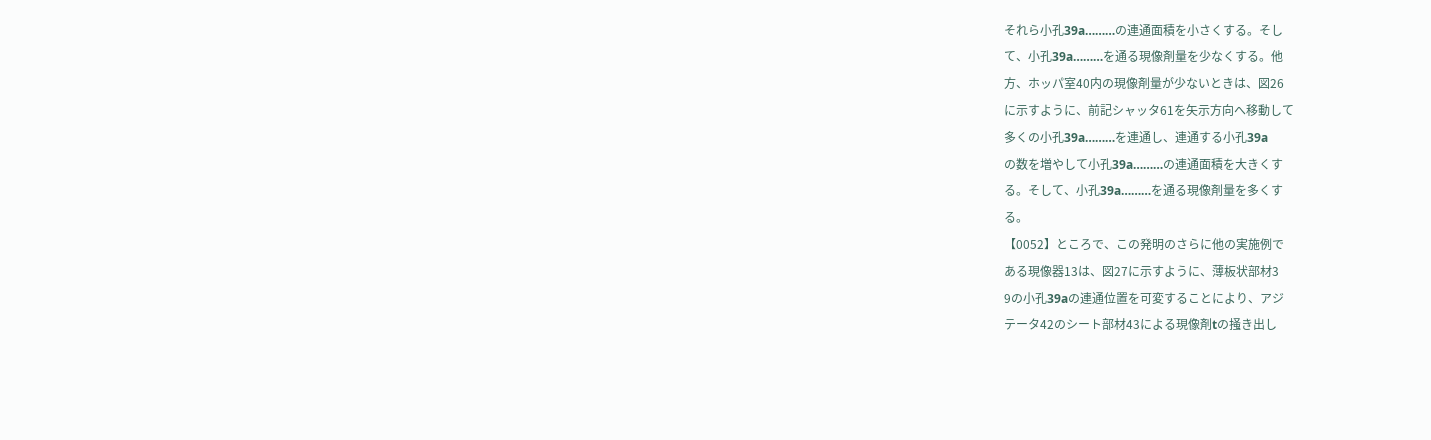それら小孔39a………の連通面積を小さくする。そし
て、小孔39a………を通る現像剤量を少なくする。他
方、ホッパ室40内の現像剤量が少ないときは、図26
に示すように、前記シャッタ61を矢示方向へ移動して
多くの小孔39a………を連通し、連通する小孔39a
の数を増やして小孔39a………の連通面積を大きくす
る。そして、小孔39a………を通る現像剤量を多くす
る。
【0052】ところで、この発明のさらに他の実施例で
ある現像器13は、図27に示すように、薄板状部材3
9の小孔39aの連通位置を可変することにより、アジ
テータ42のシート部材43による現像剤tの掻き出し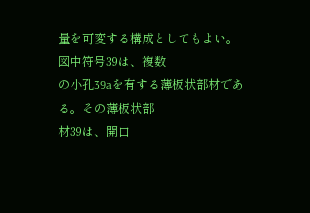量を可変する構成としてもよい。図中符号39は、複数
の小孔39aを有する薄板状部材である。その薄板状部
材39は、開口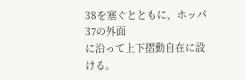38を塞ぐとともに、ホッパ37の外面
に沿って上下摺動自在に設ける。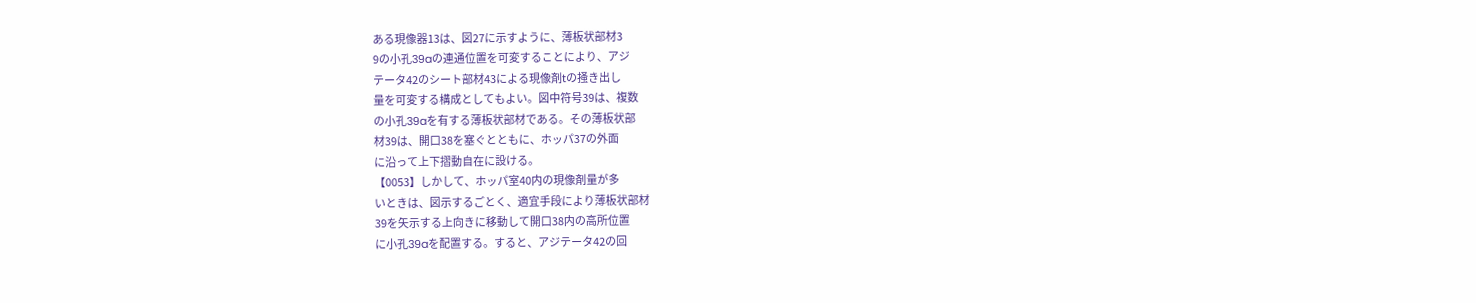ある現像器13は、図27に示すように、薄板状部材3
9の小孔39aの連通位置を可変することにより、アジ
テータ42のシート部材43による現像剤tの掻き出し
量を可変する構成としてもよい。図中符号39は、複数
の小孔39aを有する薄板状部材である。その薄板状部
材39は、開口38を塞ぐとともに、ホッパ37の外面
に沿って上下摺動自在に設ける。
【0053】しかして、ホッパ室40内の現像剤量が多
いときは、図示するごとく、適宜手段により薄板状部材
39を矢示する上向きに移動して開口38内の高所位置
に小孔39aを配置する。すると、アジテータ42の回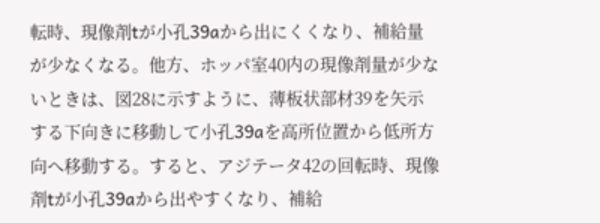転時、現像剤tが小孔39aから出にくくなり、補給量
が少なくなる。他方、ホッパ室40内の現像剤量が少な
いときは、図28に示すように、薄板状部材39を矢示
する下向きに移動して小孔39aを高所位置から低所方
向へ移動する。すると、アジテータ42の回転時、現像
剤tが小孔39aから出やすくなり、補給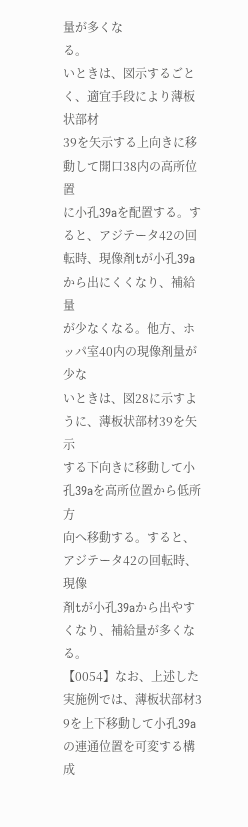量が多くな
る。
いときは、図示するごとく、適宜手段により薄板状部材
39を矢示する上向きに移動して開口38内の高所位置
に小孔39aを配置する。すると、アジテータ42の回
転時、現像剤tが小孔39aから出にくくなり、補給量
が少なくなる。他方、ホッパ室40内の現像剤量が少な
いときは、図28に示すように、薄板状部材39を矢示
する下向きに移動して小孔39aを高所位置から低所方
向へ移動する。すると、アジテータ42の回転時、現像
剤tが小孔39aから出やすくなり、補給量が多くな
る。
【0054】なお、上述した実施例では、薄板状部材3
9を上下移動して小孔39aの連通位置を可変する構成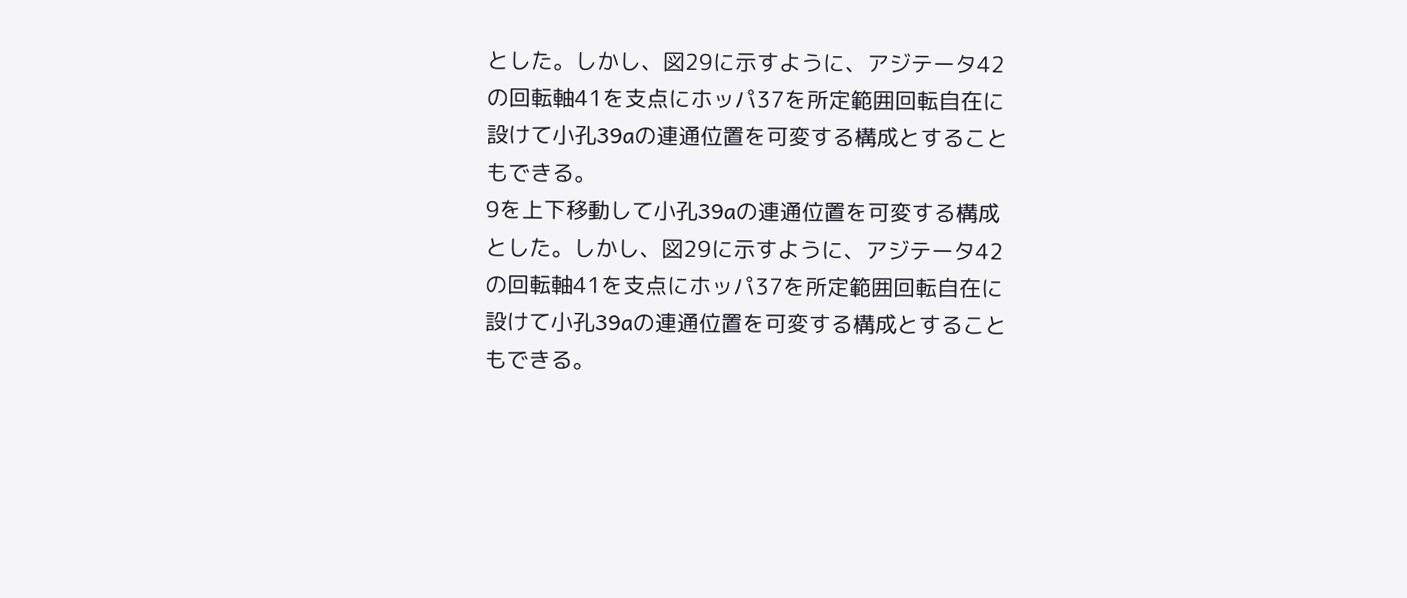とした。しかし、図29に示すように、アジテータ42
の回転軸41を支点にホッパ37を所定範囲回転自在に
設けて小孔39aの連通位置を可変する構成とすること
もできる。
9を上下移動して小孔39aの連通位置を可変する構成
とした。しかし、図29に示すように、アジテータ42
の回転軸41を支点にホッパ37を所定範囲回転自在に
設けて小孔39aの連通位置を可変する構成とすること
もできる。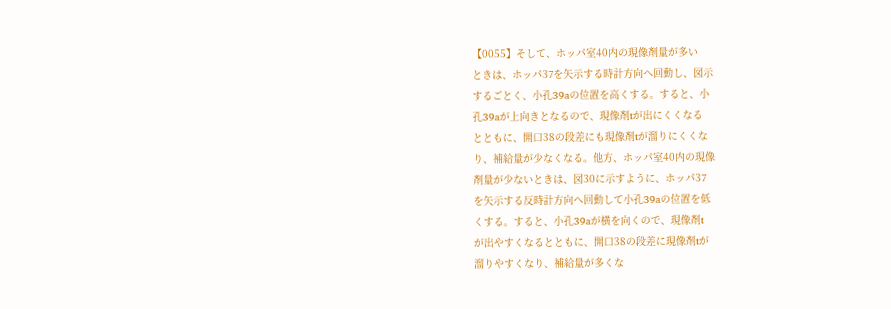【0055】そして、ホッパ室40内の現像剤量が多い
ときは、ホッパ37を矢示する時計方向へ回動し、図示
するごとく、小孔39aの位置を高くする。すると、小
孔39aが上向きとなるので、現像剤tが出にくくなる
とともに、開口38の段差にも現像剤tが溜りにくくな
り、補給量が少なくなる。他方、ホッパ室40内の現像
剤量が少ないときは、図30に示すように、ホッパ37
を矢示する反時計方向へ回動して小孔39aの位置を低
くする。すると、小孔39aが横を向くので、現像剤t
が出やすくなるとともに、開口38の段差に現像剤tが
溜りやすくなり、補給量が多くな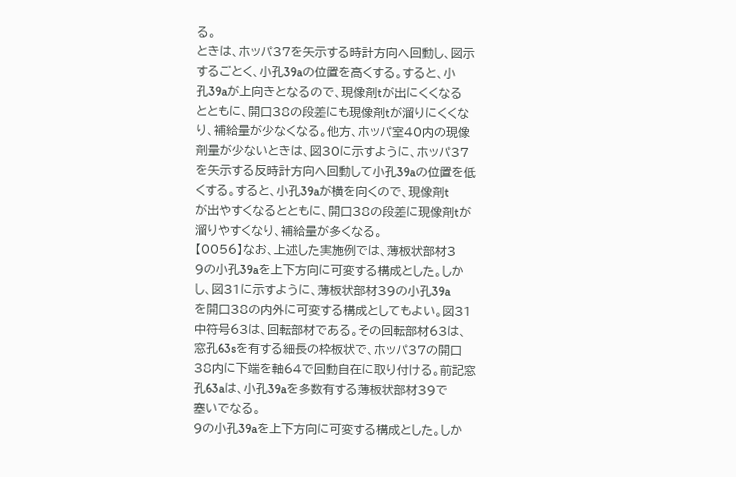る。
ときは、ホッパ37を矢示する時計方向へ回動し、図示
するごとく、小孔39aの位置を高くする。すると、小
孔39aが上向きとなるので、現像剤tが出にくくなる
とともに、開口38の段差にも現像剤tが溜りにくくな
り、補給量が少なくなる。他方、ホッパ室40内の現像
剤量が少ないときは、図30に示すように、ホッパ37
を矢示する反時計方向へ回動して小孔39aの位置を低
くする。すると、小孔39aが横を向くので、現像剤t
が出やすくなるとともに、開口38の段差に現像剤tが
溜りやすくなり、補給量が多くなる。
【0056】なお、上述した実施例では、薄板状部材3
9の小孔39aを上下方向に可変する構成とした。しか
し、図31に示すように、薄板状部材39の小孔39a
を開口38の内外に可変する構成としてもよい。図31
中符号63は、回転部材である。その回転部材63は、
窓孔63sを有する細長の枠板状で、ホッパ37の開口
38内に下端を軸64で回動自在に取り付ける。前記窓
孔63aは、小孔39aを多数有する薄板状部材39で
塞いでなる。
9の小孔39aを上下方向に可変する構成とした。しか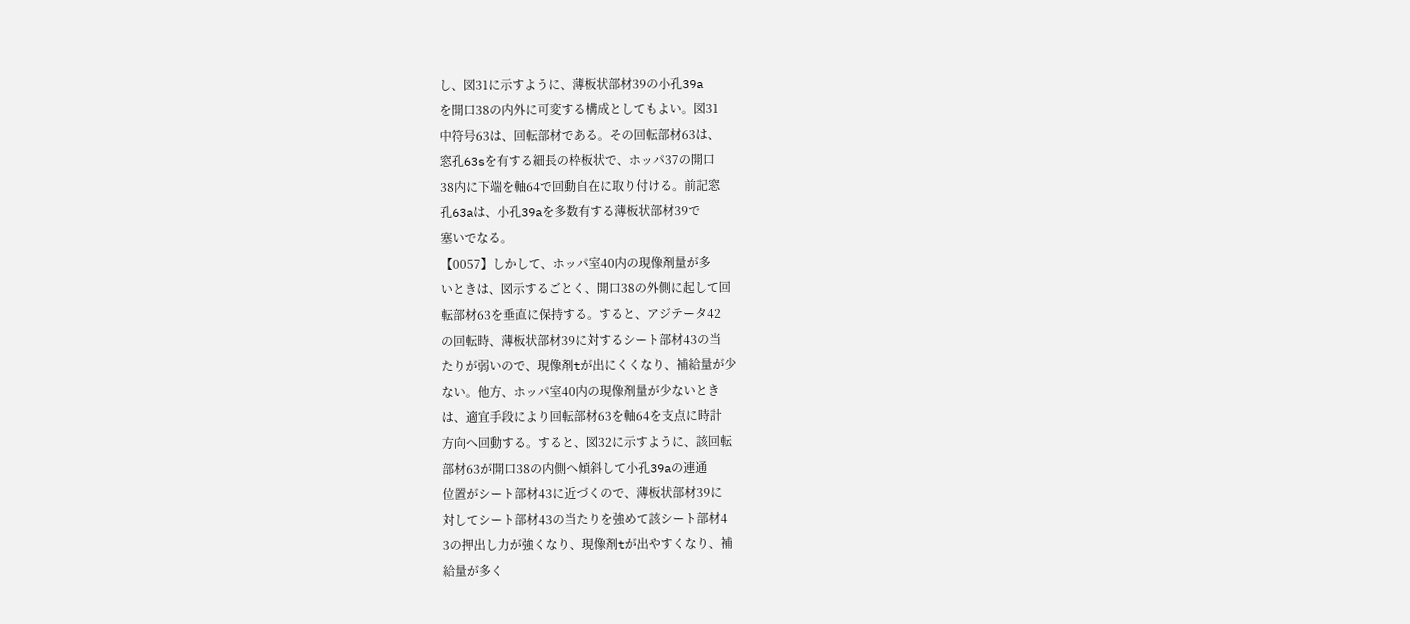し、図31に示すように、薄板状部材39の小孔39a
を開口38の内外に可変する構成としてもよい。図31
中符号63は、回転部材である。その回転部材63は、
窓孔63sを有する細長の枠板状で、ホッパ37の開口
38内に下端を軸64で回動自在に取り付ける。前記窓
孔63aは、小孔39aを多数有する薄板状部材39で
塞いでなる。
【0057】しかして、ホッパ室40内の現像剤量が多
いときは、図示するごとく、開口38の外側に起して回
転部材63を垂直に保持する。すると、アジテータ42
の回転時、薄板状部材39に対するシート部材43の当
たりが弱いので、現像剤tが出にくくなり、補給量が少
ない。他方、ホッパ室40内の現像剤量が少ないとき
は、適宜手段により回転部材63を軸64を支点に時計
方向へ回動する。すると、図32に示すように、該回転
部材63が開口38の内側へ傾斜して小孔39aの連通
位置がシート部材43に近づくので、薄板状部材39に
対してシート部材43の当たりを強めて該シート部材4
3の押出し力が強くなり、現像剤tが出やすくなり、補
給量が多く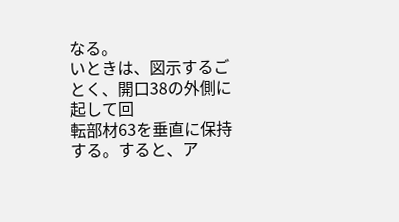なる。
いときは、図示するごとく、開口38の外側に起して回
転部材63を垂直に保持する。すると、ア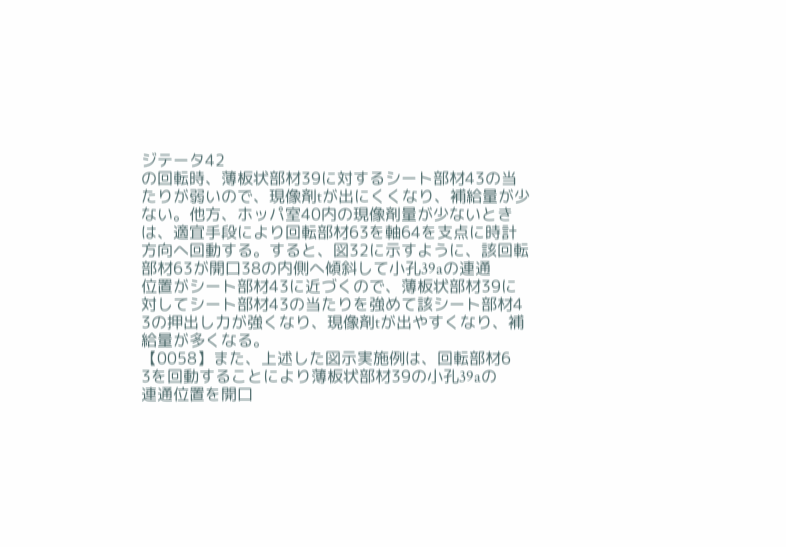ジテータ42
の回転時、薄板状部材39に対するシート部材43の当
たりが弱いので、現像剤tが出にくくなり、補給量が少
ない。他方、ホッパ室40内の現像剤量が少ないとき
は、適宜手段により回転部材63を軸64を支点に時計
方向へ回動する。すると、図32に示すように、該回転
部材63が開口38の内側へ傾斜して小孔39aの連通
位置がシート部材43に近づくので、薄板状部材39に
対してシート部材43の当たりを強めて該シート部材4
3の押出し力が強くなり、現像剤tが出やすくなり、補
給量が多くなる。
【0058】また、上述した図示実施例は、回転部材6
3を回動することにより薄板状部材39の小孔39aの
連通位置を開口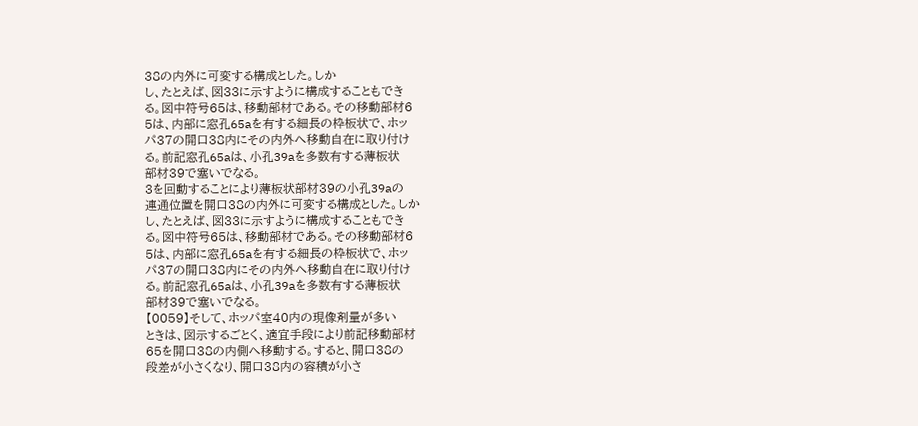38の内外に可変する構成とした。しか
し、たとえば、図33に示すように構成することもでき
る。図中符号65は、移動部材である。その移動部材6
5は、内部に窓孔65aを有する細長の枠板状で、ホッ
パ37の開口38内にその内外へ移動自在に取り付け
る。前記窓孔65aは、小孔39aを多数有する薄板状
部材39で塞いでなる。
3を回動することにより薄板状部材39の小孔39aの
連通位置を開口38の内外に可変する構成とした。しか
し、たとえば、図33に示すように構成することもでき
る。図中符号65は、移動部材である。その移動部材6
5は、内部に窓孔65aを有する細長の枠板状で、ホッ
パ37の開口38内にその内外へ移動自在に取り付け
る。前記窓孔65aは、小孔39aを多数有する薄板状
部材39で塞いでなる。
【0059】そして、ホッパ室40内の現像剤量が多い
ときは、図示するごとく、適宜手段により前記移動部材
65を開口38の内側へ移動する。すると、開口38の
段差が小さくなり、開口38内の容積が小さ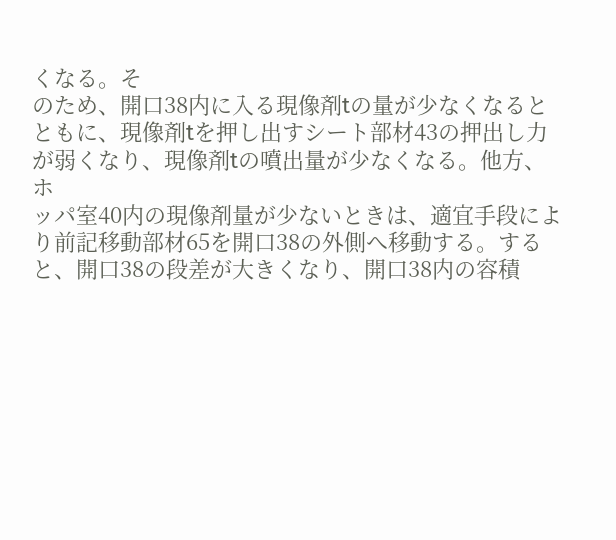くなる。そ
のため、開口38内に入る現像剤tの量が少なくなると
ともに、現像剤tを押し出すシート部材43の押出し力
が弱くなり、現像剤tの噴出量が少なくなる。他方、ホ
ッパ室40内の現像剤量が少ないときは、適宜手段によ
り前記移動部材65を開口38の外側へ移動する。する
と、開口38の段差が大きくなり、開口38内の容積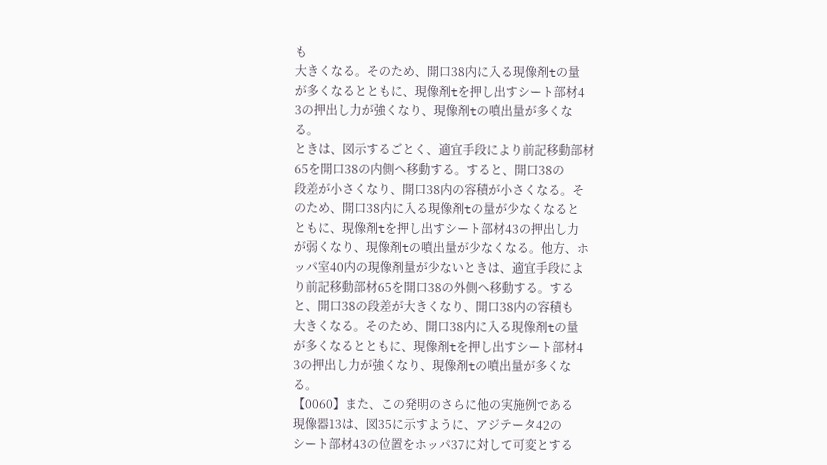も
大きくなる。そのため、開口38内に入る現像剤tの量
が多くなるとともに、現像剤tを押し出すシート部材4
3の押出し力が強くなり、現像剤tの噴出量が多くな
る。
ときは、図示するごとく、適宜手段により前記移動部材
65を開口38の内側へ移動する。すると、開口38の
段差が小さくなり、開口38内の容積が小さくなる。そ
のため、開口38内に入る現像剤tの量が少なくなると
ともに、現像剤tを押し出すシート部材43の押出し力
が弱くなり、現像剤tの噴出量が少なくなる。他方、ホ
ッパ室40内の現像剤量が少ないときは、適宜手段によ
り前記移動部材65を開口38の外側へ移動する。する
と、開口38の段差が大きくなり、開口38内の容積も
大きくなる。そのため、開口38内に入る現像剤tの量
が多くなるとともに、現像剤tを押し出すシート部材4
3の押出し力が強くなり、現像剤tの噴出量が多くな
る。
【0060】また、この発明のさらに他の実施例である
現像器13は、図35に示すように、アジテータ42の
シート部材43の位置をホッパ37に対して可変とする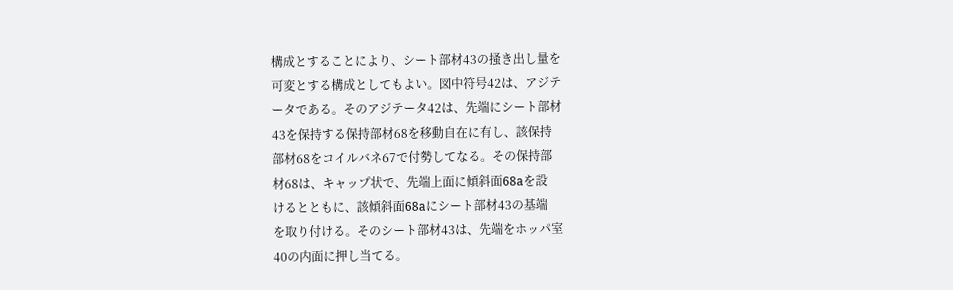構成とすることにより、シート部材43の掻き出し量を
可変とする構成としてもよい。図中符号42は、アジテ
ータである。そのアジテータ42は、先端にシート部材
43を保持する保持部材68を移動自在に有し、該保持
部材68をコイルバネ67で付勢してなる。その保持部
材68は、キャップ状で、先端上面に傾斜面68aを設
けるとともに、該傾斜面68aにシート部材43の基端
を取り付ける。そのシート部材43は、先端をホッパ室
40の内面に押し当てる。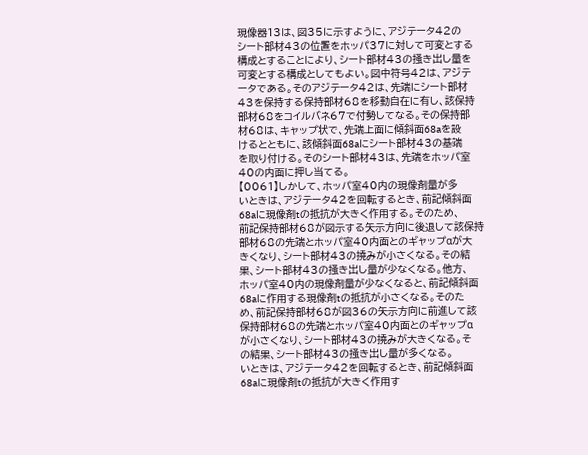現像器13は、図35に示すように、アジテータ42の
シート部材43の位置をホッパ37に対して可変とする
構成とすることにより、シート部材43の掻き出し量を
可変とする構成としてもよい。図中符号42は、アジテ
ータである。そのアジテータ42は、先端にシート部材
43を保持する保持部材68を移動自在に有し、該保持
部材68をコイルバネ67で付勢してなる。その保持部
材68は、キャップ状で、先端上面に傾斜面68aを設
けるとともに、該傾斜面68aにシート部材43の基端
を取り付ける。そのシート部材43は、先端をホッパ室
40の内面に押し当てる。
【0061】しかして、ホッパ室40内の現像剤量が多
いときは、アジテータ42を回転するとき、前記傾斜面
68aに現像剤tの抵抗が大きく作用する。そのため、
前記保持部材68が図示する矢示方向に後退して該保持
部材68の先端とホッパ室40内面とのギャップαが大
きくなり、シート部材43の撓みが小さくなる。その結
果、シート部材43の掻き出し量が少なくなる。他方、
ホッパ室40内の現像剤量が少なくなると、前記傾斜面
68aに作用する現像剤tの抵抗が小さくなる。そのた
め、前記保持部材68が図36の矢示方向に前進して該
保持部材68の先端とホッパ室40内面とのギャップα
が小さくなり、シート部材43の撓みが大きくなる。そ
の結果、シート部材43の掻き出し量が多くなる。
いときは、アジテータ42を回転するとき、前記傾斜面
68aに現像剤tの抵抗が大きく作用す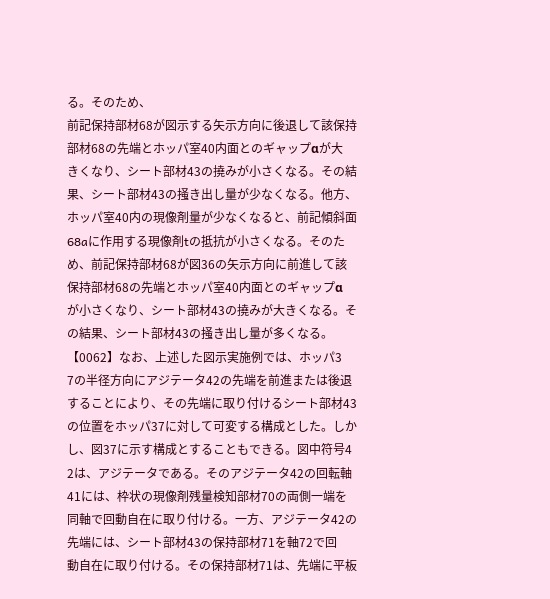る。そのため、
前記保持部材68が図示する矢示方向に後退して該保持
部材68の先端とホッパ室40内面とのギャップαが大
きくなり、シート部材43の撓みが小さくなる。その結
果、シート部材43の掻き出し量が少なくなる。他方、
ホッパ室40内の現像剤量が少なくなると、前記傾斜面
68aに作用する現像剤tの抵抗が小さくなる。そのた
め、前記保持部材68が図36の矢示方向に前進して該
保持部材68の先端とホッパ室40内面とのギャップα
が小さくなり、シート部材43の撓みが大きくなる。そ
の結果、シート部材43の掻き出し量が多くなる。
【0062】なお、上述した図示実施例では、ホッパ3
7の半径方向にアジテータ42の先端を前進または後退
することにより、その先端に取り付けるシート部材43
の位置をホッパ37に対して可変する構成とした。しか
し、図37に示す構成とすることもできる。図中符号4
2は、アジテータである。そのアジテータ42の回転軸
41には、枠状の現像剤残量検知部材70の両側一端を
同軸で回動自在に取り付ける。一方、アジテータ42の
先端には、シート部材43の保持部材71を軸72で回
動自在に取り付ける。その保持部材71は、先端に平板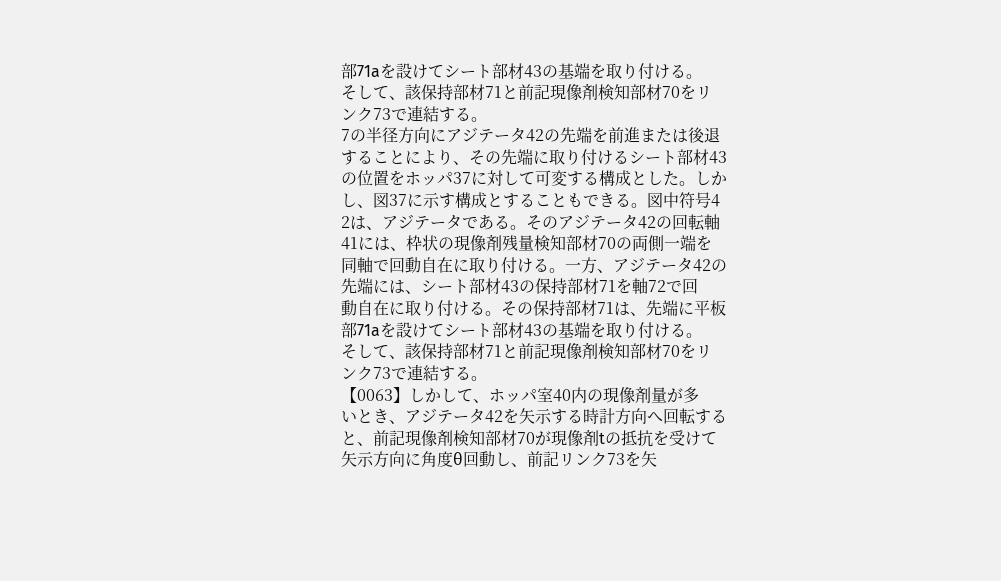部71aを設けてシート部材43の基端を取り付ける。
そして、該保持部材71と前記現像剤検知部材70をリ
ンク73で連結する。
7の半径方向にアジテータ42の先端を前進または後退
することにより、その先端に取り付けるシート部材43
の位置をホッパ37に対して可変する構成とした。しか
し、図37に示す構成とすることもできる。図中符号4
2は、アジテータである。そのアジテータ42の回転軸
41には、枠状の現像剤残量検知部材70の両側一端を
同軸で回動自在に取り付ける。一方、アジテータ42の
先端には、シート部材43の保持部材71を軸72で回
動自在に取り付ける。その保持部材71は、先端に平板
部71aを設けてシート部材43の基端を取り付ける。
そして、該保持部材71と前記現像剤検知部材70をリ
ンク73で連結する。
【0063】しかして、ホッパ室40内の現像剤量が多
いとき、アジテータ42を矢示する時計方向へ回転する
と、前記現像剤検知部材70が現像剤tの抵抗を受けて
矢示方向に角度θ回動し、前記リンク73を矢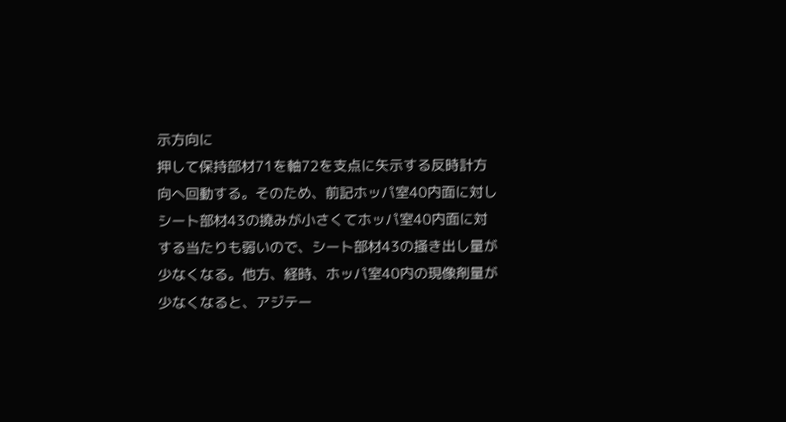示方向に
押して保持部材71を軸72を支点に矢示する反時計方
向へ回動する。そのため、前記ホッパ室40内面に対し
シート部材43の撓みが小さくてホッパ室40内面に対
する当たりも弱いので、シート部材43の掻き出し量が
少なくなる。他方、経時、ホッパ室40内の現像剤量が
少なくなると、アジテー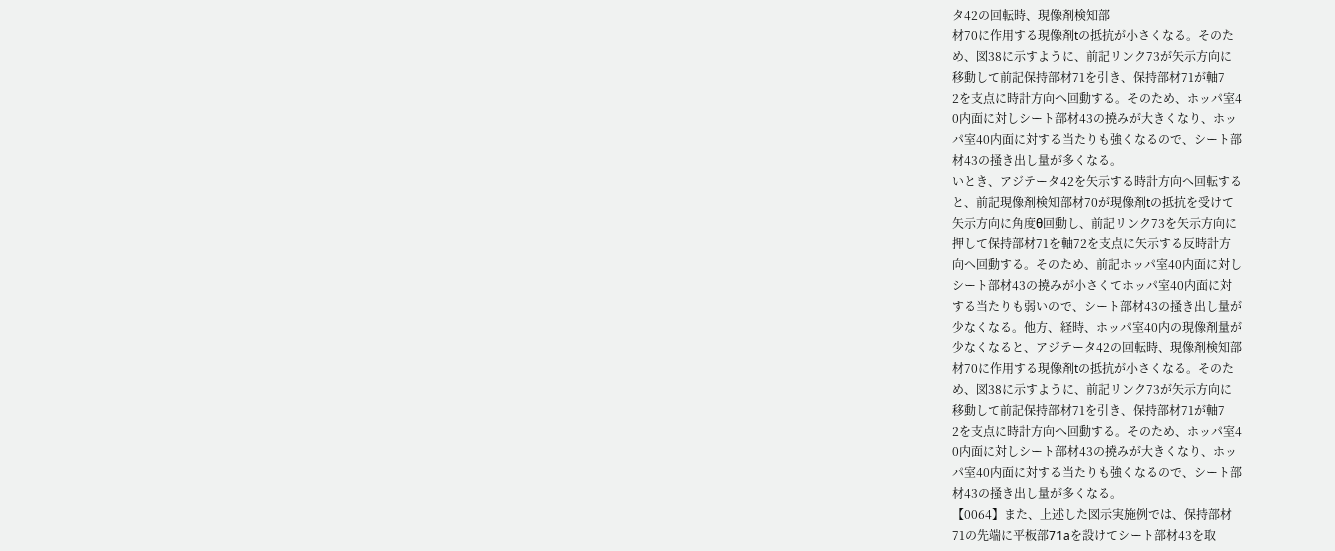タ42の回転時、現像剤検知部
材70に作用する現像剤tの抵抗が小さくなる。そのた
め、図38に示すように、前記リンク73が矢示方向に
移動して前記保持部材71を引き、保持部材71が軸7
2を支点に時計方向へ回動する。そのため、ホッパ室4
0内面に対しシート部材43の撓みが大きくなり、ホッ
パ室40内面に対する当たりも強くなるので、シート部
材43の掻き出し量が多くなる。
いとき、アジテータ42を矢示する時計方向へ回転する
と、前記現像剤検知部材70が現像剤tの抵抗を受けて
矢示方向に角度θ回動し、前記リンク73を矢示方向に
押して保持部材71を軸72を支点に矢示する反時計方
向へ回動する。そのため、前記ホッパ室40内面に対し
シート部材43の撓みが小さくてホッパ室40内面に対
する当たりも弱いので、シート部材43の掻き出し量が
少なくなる。他方、経時、ホッパ室40内の現像剤量が
少なくなると、アジテータ42の回転時、現像剤検知部
材70に作用する現像剤tの抵抗が小さくなる。そのた
め、図38に示すように、前記リンク73が矢示方向に
移動して前記保持部材71を引き、保持部材71が軸7
2を支点に時計方向へ回動する。そのため、ホッパ室4
0内面に対しシート部材43の撓みが大きくなり、ホッ
パ室40内面に対する当たりも強くなるので、シート部
材43の掻き出し量が多くなる。
【0064】また、上述した図示実施例では、保持部材
71の先端に平板部71aを設けてシート部材43を取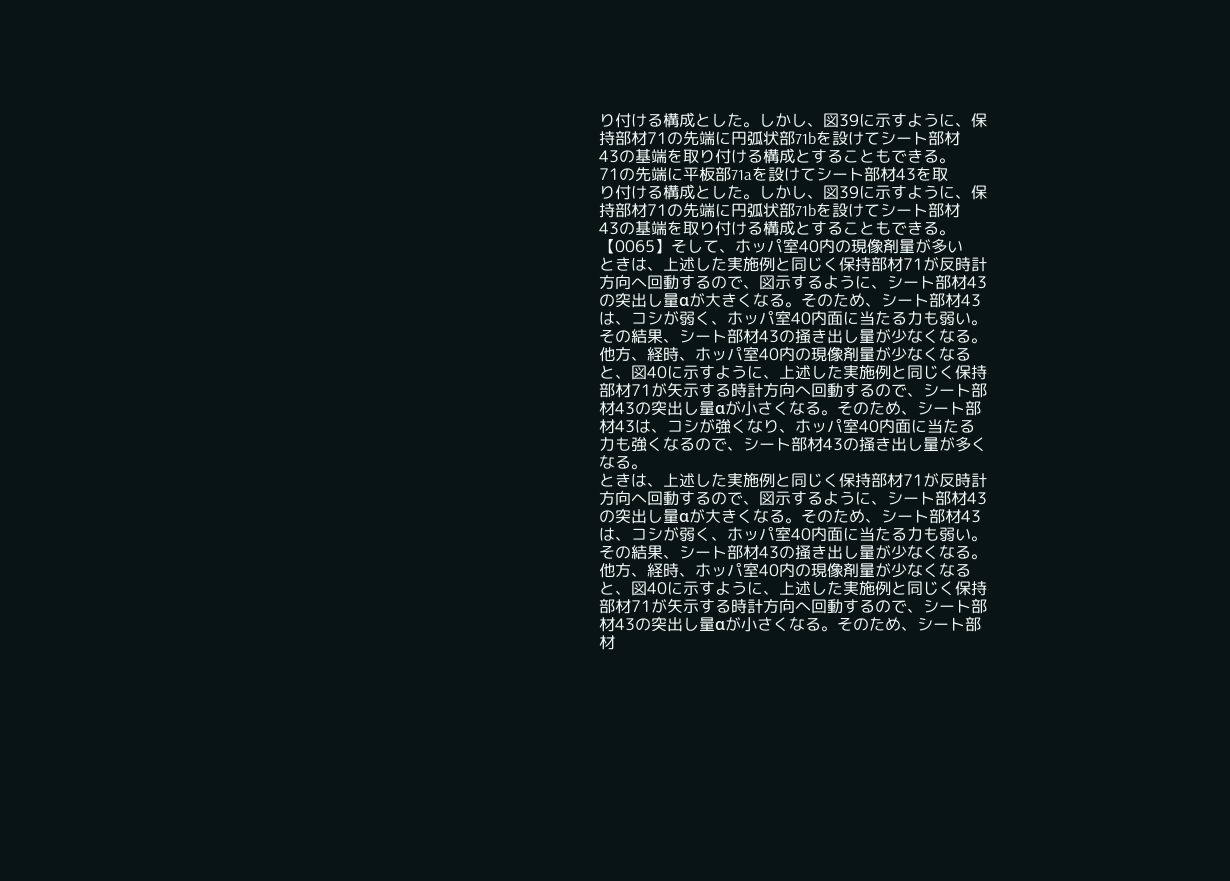り付ける構成とした。しかし、図39に示すように、保
持部材71の先端に円弧状部71bを設けてシート部材
43の基端を取り付ける構成とすることもできる。
71の先端に平板部71aを設けてシート部材43を取
り付ける構成とした。しかし、図39に示すように、保
持部材71の先端に円弧状部71bを設けてシート部材
43の基端を取り付ける構成とすることもできる。
【0065】そして、ホッパ室40内の現像剤量が多い
ときは、上述した実施例と同じく保持部材71が反時計
方向へ回動するので、図示するように、シート部材43
の突出し量αが大きくなる。そのため、シート部材43
は、コシが弱く、ホッパ室40内面に当たる力も弱い。
その結果、シート部材43の掻き出し量が少なくなる。
他方、経時、ホッパ室40内の現像剤量が少なくなる
と、図40に示すように、上述した実施例と同じく保持
部材71が矢示する時計方向へ回動するので、シート部
材43の突出し量αが小さくなる。そのため、シート部
材43は、コシが強くなり、ホッパ室40内面に当たる
力も強くなるので、シート部材43の掻き出し量が多く
なる。
ときは、上述した実施例と同じく保持部材71が反時計
方向へ回動するので、図示するように、シート部材43
の突出し量αが大きくなる。そのため、シート部材43
は、コシが弱く、ホッパ室40内面に当たる力も弱い。
その結果、シート部材43の掻き出し量が少なくなる。
他方、経時、ホッパ室40内の現像剤量が少なくなる
と、図40に示すように、上述した実施例と同じく保持
部材71が矢示する時計方向へ回動するので、シート部
材43の突出し量αが小さくなる。そのため、シート部
材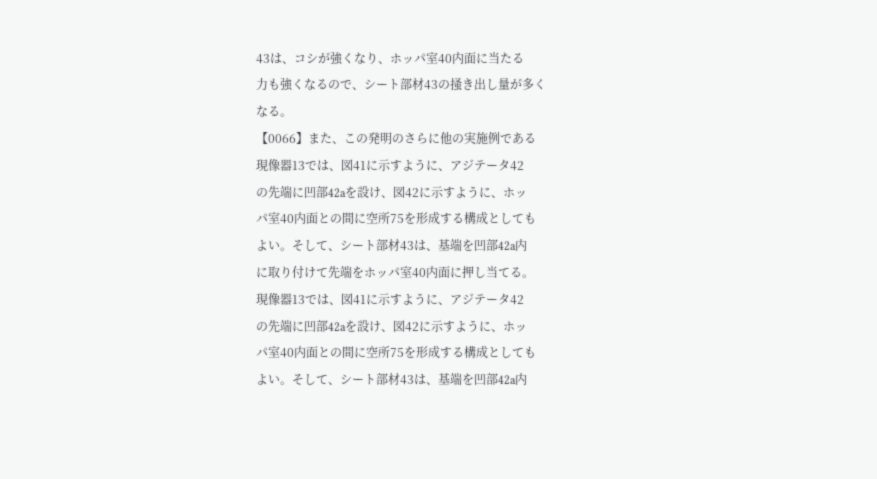43は、コシが強くなり、ホッパ室40内面に当たる
力も強くなるので、シート部材43の掻き出し量が多く
なる。
【0066】また、この発明のさらに他の実施例である
現像器13では、図41に示すように、アジテータ42
の先端に凹部42aを設け、図42に示すように、ホッ
パ室40内面との間に空所75を形成する構成としても
よい。そして、シート部材43は、基端を凹部42a内
に取り付けて先端をホッパ室40内面に押し当てる。
現像器13では、図41に示すように、アジテータ42
の先端に凹部42aを設け、図42に示すように、ホッ
パ室40内面との間に空所75を形成する構成としても
よい。そして、シート部材43は、基端を凹部42a内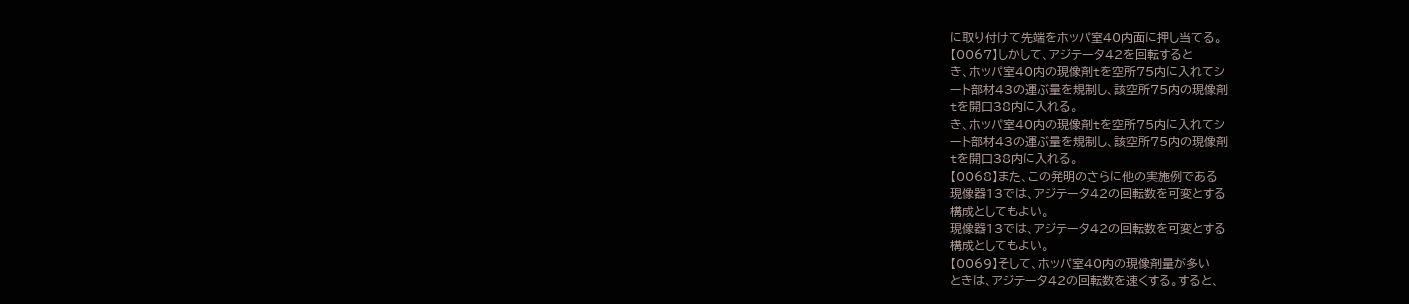に取り付けて先端をホッパ室40内面に押し当てる。
【0067】しかして、アジテータ42を回転すると
き、ホッパ室40内の現像剤tを空所75内に入れてシ
ート部材43の運ぶ量を規制し、該空所75内の現像剤
tを開口38内に入れる。
き、ホッパ室40内の現像剤tを空所75内に入れてシ
ート部材43の運ぶ量を規制し、該空所75内の現像剤
tを開口38内に入れる。
【0068】また、この発明のさらに他の実施例である
現像器13では、アジテータ42の回転数を可変とする
構成としてもよい。
現像器13では、アジテータ42の回転数を可変とする
構成としてもよい。
【0069】そして、ホッパ室40内の現像剤量が多い
ときは、アジテータ42の回転数を速くする。すると、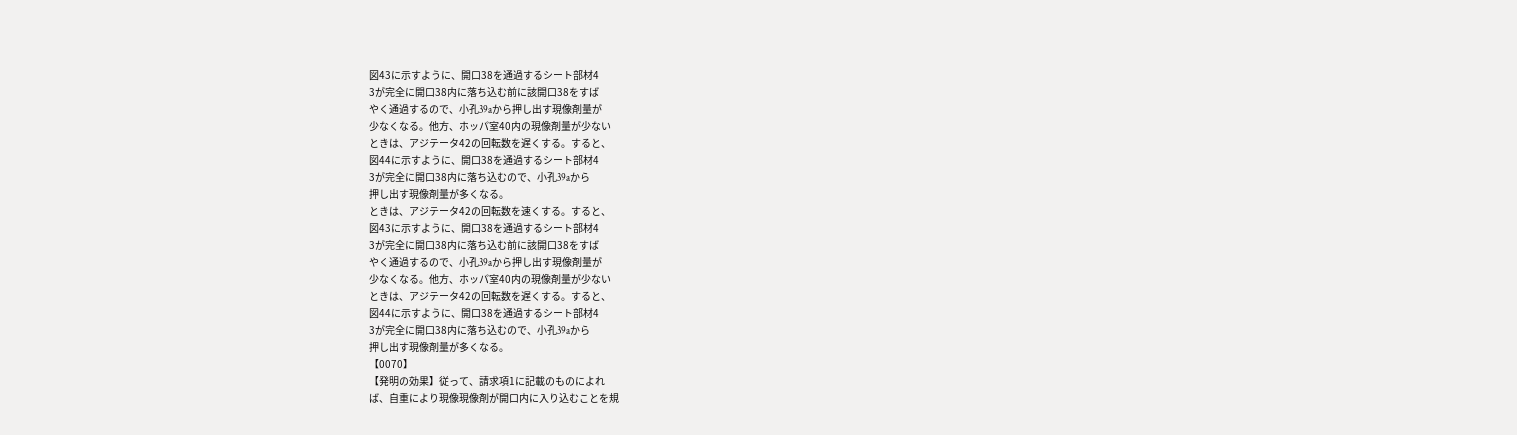図43に示すように、開口38を通過するシート部材4
3が完全に開口38内に落ち込む前に該開口38をすば
やく通過するので、小孔39aから押し出す現像剤量が
少なくなる。他方、ホッパ室40内の現像剤量が少ない
ときは、アジテータ42の回転数を遅くする。すると、
図44に示すように、開口38を通過するシート部材4
3が完全に開口38内に落ち込むので、小孔39aから
押し出す現像剤量が多くなる。
ときは、アジテータ42の回転数を速くする。すると、
図43に示すように、開口38を通過するシート部材4
3が完全に開口38内に落ち込む前に該開口38をすば
やく通過するので、小孔39aから押し出す現像剤量が
少なくなる。他方、ホッパ室40内の現像剤量が少ない
ときは、アジテータ42の回転数を遅くする。すると、
図44に示すように、開口38を通過するシート部材4
3が完全に開口38内に落ち込むので、小孔39aから
押し出す現像剤量が多くなる。
【0070】
【発明の効果】従って、請求項1に記載のものによれ
ば、自重により現像現像剤が開口内に入り込むことを規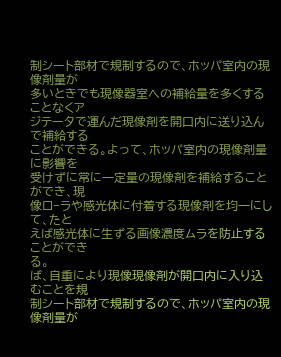制シート部材で規制するので、ホッパ室内の現像剤量が
多いときでも現像器室への補給量を多くすることなくア
ジテータで運んだ現像剤を開口内に送り込んで補給する
ことができる。よって、ホッパ室内の現像剤量に影響を
受けずに常に一定量の現像剤を補給することができ、現
像ロ−ラや感光体に付着する現像剤を均一にして、たと
えば感光体に生ずる画像濃度ムラを防止することができ
る。
ば、自重により現像現像剤が開口内に入り込むことを規
制シート部材で規制するので、ホッパ室内の現像剤量が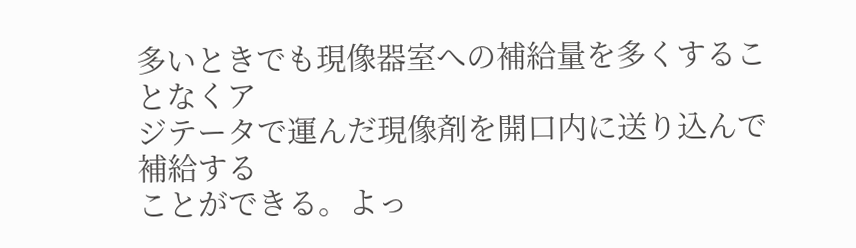多いときでも現像器室への補給量を多くすることなくア
ジテータで運んだ現像剤を開口内に送り込んで補給する
ことができる。よっ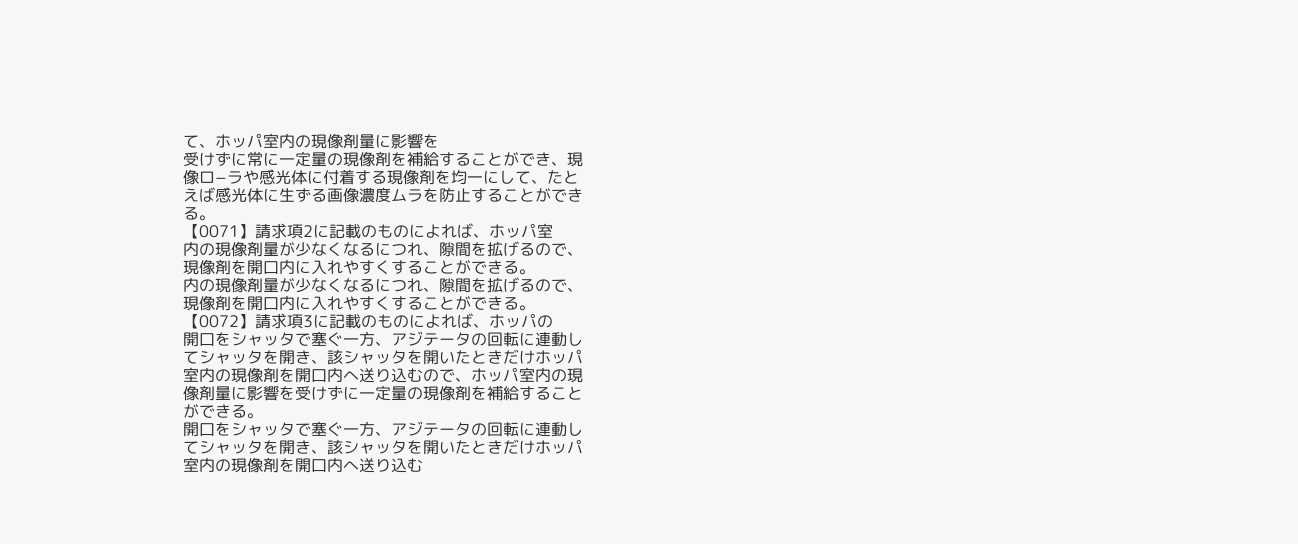て、ホッパ室内の現像剤量に影響を
受けずに常に一定量の現像剤を補給することができ、現
像ロ−ラや感光体に付着する現像剤を均一にして、たと
えば感光体に生ずる画像濃度ムラを防止することができ
る。
【0071】請求項2に記載のものによれば、ホッパ室
内の現像剤量が少なくなるにつれ、隙間を拡げるので、
現像剤を開口内に入れやすくすることができる。
内の現像剤量が少なくなるにつれ、隙間を拡げるので、
現像剤を開口内に入れやすくすることができる。
【0072】請求項3に記載のものによれば、ホッパの
開口をシャッタで塞ぐ一方、アジテータの回転に連動し
てシャッタを開き、該シャッタを開いたときだけホッパ
室内の現像剤を開口内へ送り込むので、ホッパ室内の現
像剤量に影響を受けずに一定量の現像剤を補給すること
ができる。
開口をシャッタで塞ぐ一方、アジテータの回転に連動し
てシャッタを開き、該シャッタを開いたときだけホッパ
室内の現像剤を開口内へ送り込む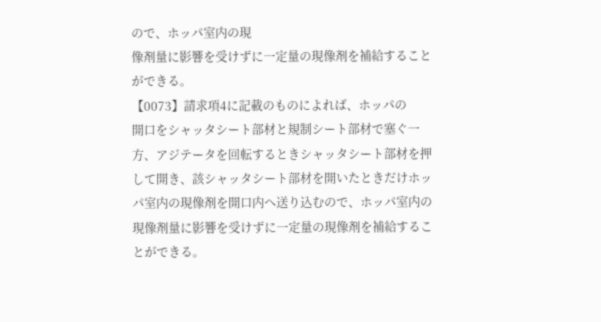ので、ホッパ室内の現
像剤量に影響を受けずに一定量の現像剤を補給すること
ができる。
【0073】請求項4に記載のものによれば、ホッパの
開口をシャッタシート部材と規制シート部材で塞ぐ一
方、アジテータを回転するときシャッタシート部材を押
して開き、該シャッタシート部材を開いたときだけホッ
パ室内の現像剤を開口内へ送り込むので、ホッパ室内の
現像剤量に影響を受けずに一定量の現像剤を補給するこ
とができる。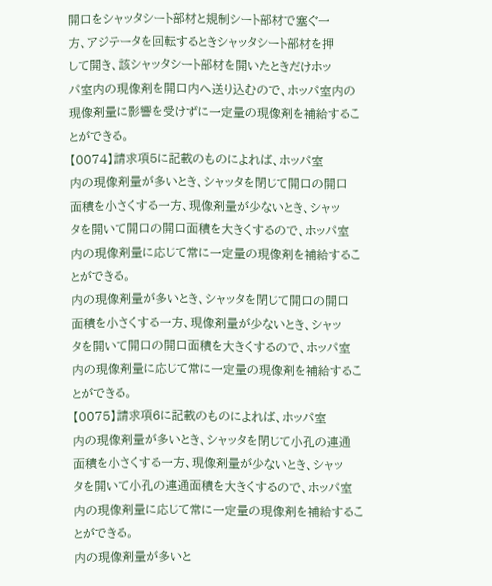開口をシャッタシート部材と規制シート部材で塞ぐ一
方、アジテータを回転するときシャッタシート部材を押
して開き、該シャッタシート部材を開いたときだけホッ
パ室内の現像剤を開口内へ送り込むので、ホッパ室内の
現像剤量に影響を受けずに一定量の現像剤を補給するこ
とができる。
【0074】請求項5に記載のものによれば、ホッパ室
内の現像剤量が多いとき、シャッタを閉じて開口の開口
面積を小さくする一方、現像剤量が少ないとき、シャッ
タを開いて開口の開口面積を大きくするので、ホッパ室
内の現像剤量に応じて常に一定量の現像剤を補給するこ
とができる。
内の現像剤量が多いとき、シャッタを閉じて開口の開口
面積を小さくする一方、現像剤量が少ないとき、シャッ
タを開いて開口の開口面積を大きくするので、ホッパ室
内の現像剤量に応じて常に一定量の現像剤を補給するこ
とができる。
【0075】請求項6に記載のものによれば、ホッパ室
内の現像剤量が多いとき、シャッタを閉じて小孔の連通
面積を小さくする一方、現像剤量が少ないとき、シャッ
タを開いて小孔の連通面積を大きくするので、ホッパ室
内の現像剤量に応じて常に一定量の現像剤を補給するこ
とができる。
内の現像剤量が多いと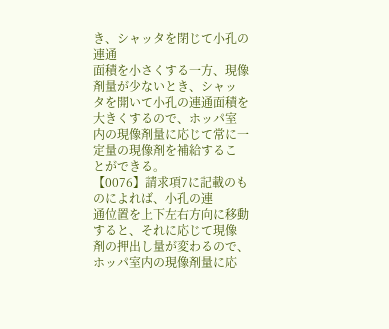き、シャッタを閉じて小孔の連通
面積を小さくする一方、現像剤量が少ないとき、シャッ
タを開いて小孔の連通面積を大きくするので、ホッパ室
内の現像剤量に応じて常に一定量の現像剤を補給するこ
とができる。
【0076】請求項7に記載のものによれば、小孔の連
通位置を上下左右方向に移動すると、それに応じて現像
剤の押出し量が変わるので、ホッパ室内の現像剤量に応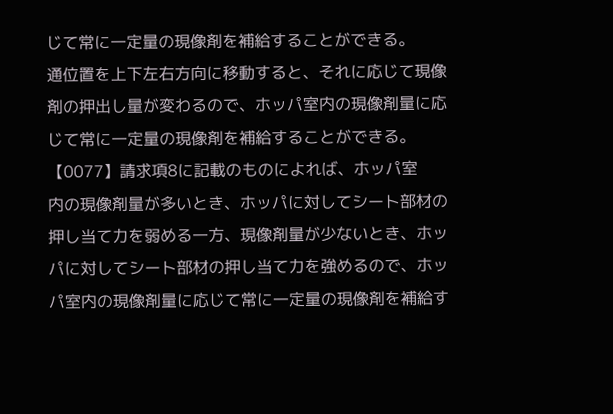じて常に一定量の現像剤を補給することができる。
通位置を上下左右方向に移動すると、それに応じて現像
剤の押出し量が変わるので、ホッパ室内の現像剤量に応
じて常に一定量の現像剤を補給することができる。
【0077】請求項8に記載のものによれば、ホッパ室
内の現像剤量が多いとき、ホッパに対してシート部材の
押し当て力を弱める一方、現像剤量が少ないとき、ホッ
パに対してシート部材の押し当て力を強めるので、ホッ
パ室内の現像剤量に応じて常に一定量の現像剤を補給す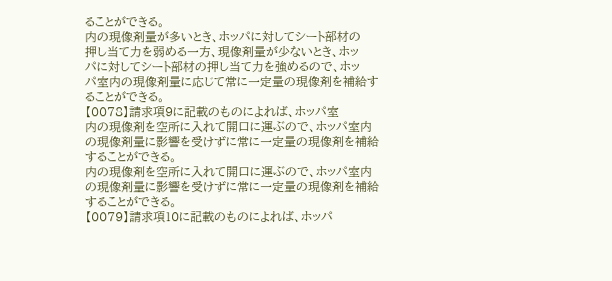ることができる。
内の現像剤量が多いとき、ホッパに対してシート部材の
押し当て力を弱める一方、現像剤量が少ないとき、ホッ
パに対してシート部材の押し当て力を強めるので、ホッ
パ室内の現像剤量に応じて常に一定量の現像剤を補給す
ることができる。
【0078】請求項9に記載のものによれば、ホッパ室
内の現像剤を空所に入れて開口に運ぶので、ホッパ室内
の現像剤量に影響を受けずに常に一定量の現像剤を補給
することができる。
内の現像剤を空所に入れて開口に運ぶので、ホッパ室内
の現像剤量に影響を受けずに常に一定量の現像剤を補給
することができる。
【0079】請求項10に記載のものによれば、ホッパ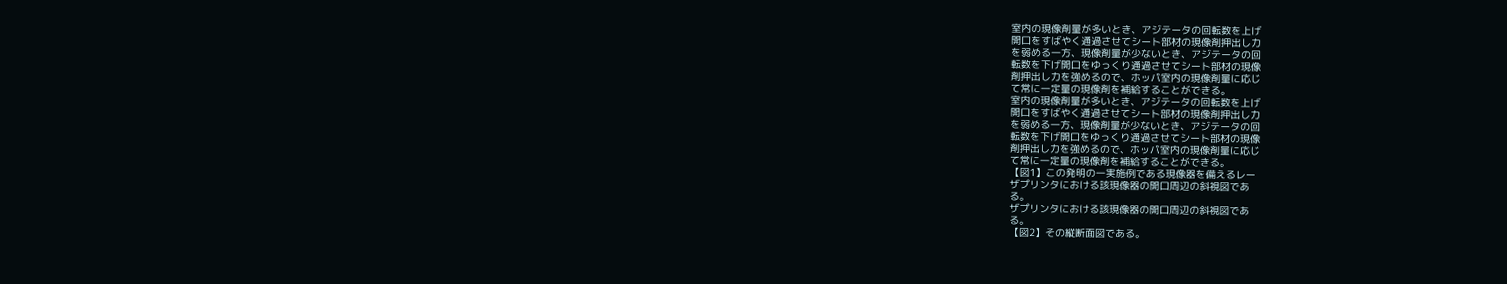室内の現像剤量が多いとき、アジテータの回転数を上げ
開口をすばやく通過させてシート部材の現像剤押出し力
を弱める一方、現像剤量が少ないとき、アジテータの回
転数を下げ開口をゆっくり通過させてシート部材の現像
剤押出し力を強めるので、ホッパ室内の現像剤量に応じ
て常に一定量の現像剤を補給することができる。
室内の現像剤量が多いとき、アジテータの回転数を上げ
開口をすばやく通過させてシート部材の現像剤押出し力
を弱める一方、現像剤量が少ないとき、アジテータの回
転数を下げ開口をゆっくり通過させてシート部材の現像
剤押出し力を強めるので、ホッパ室内の現像剤量に応じ
て常に一定量の現像剤を補給することができる。
【図1】この発明の一実施例である現像器を備えるレー
ザプリンタにおける該現像器の開口周辺の斜視図であ
る。
ザプリンタにおける該現像器の開口周辺の斜視図であ
る。
【図2】その縦断面図である。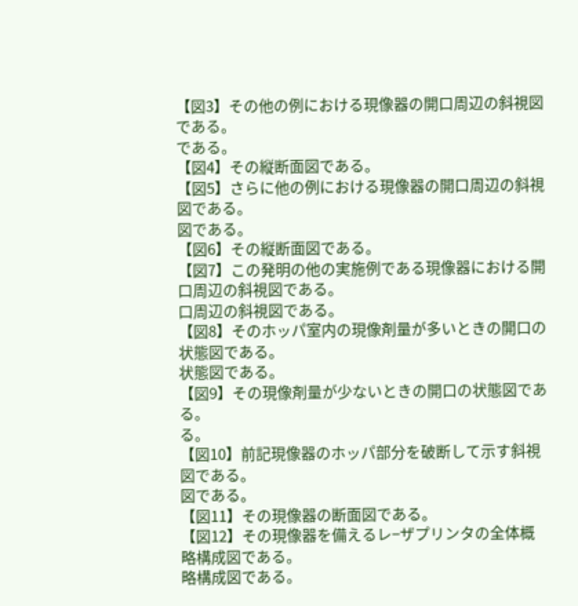【図3】その他の例における現像器の開口周辺の斜視図
である。
である。
【図4】その縦断面図である。
【図5】さらに他の例における現像器の開口周辺の斜視
図である。
図である。
【図6】その縦断面図である。
【図7】この発明の他の実施例である現像器における開
口周辺の斜視図である。
口周辺の斜視図である。
【図8】そのホッパ室内の現像剤量が多いときの開口の
状態図である。
状態図である。
【図9】その現像剤量が少ないときの開口の状態図であ
る。
る。
【図10】前記現像器のホッパ部分を破断して示す斜視
図である。
図である。
【図11】その現像器の断面図である。
【図12】その現像器を備えるレ−ザプリンタの全体概
略構成図である。
略構成図である。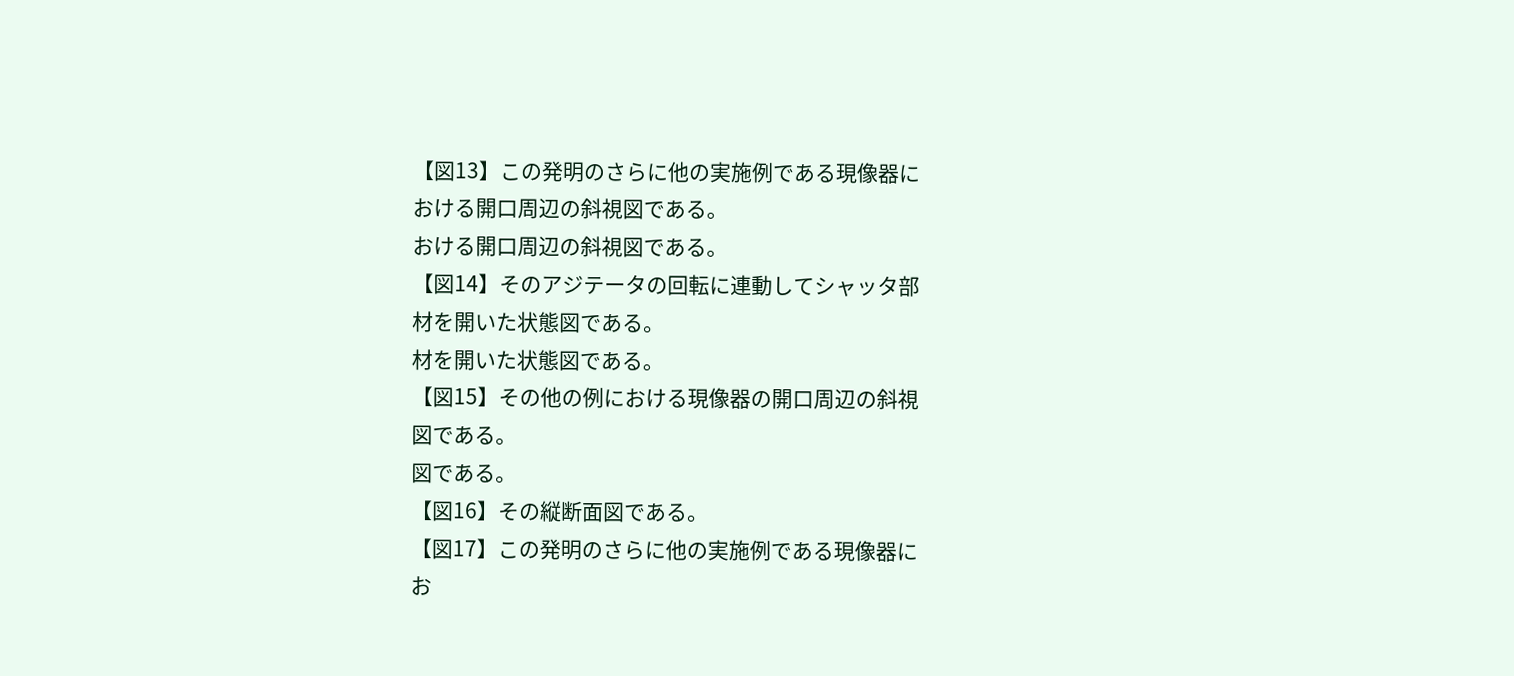【図13】この発明のさらに他の実施例である現像器に
おける開口周辺の斜視図である。
おける開口周辺の斜視図である。
【図14】そのアジテータの回転に連動してシャッタ部
材を開いた状態図である。
材を開いた状態図である。
【図15】その他の例における現像器の開口周辺の斜視
図である。
図である。
【図16】その縦断面図である。
【図17】この発明のさらに他の実施例である現像器に
お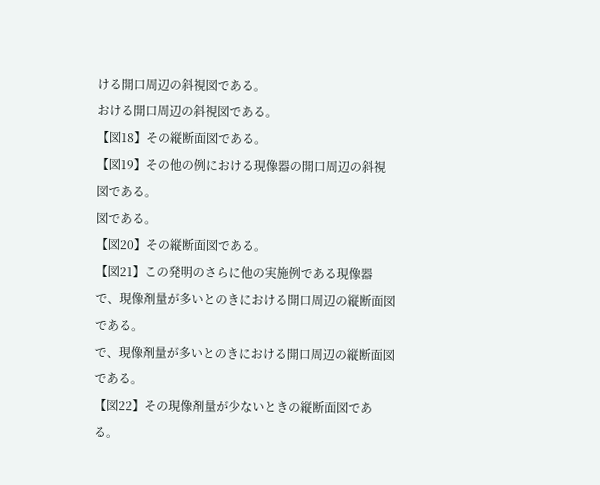ける開口周辺の斜視図である。
おける開口周辺の斜視図である。
【図18】その縦断面図である。
【図19】その他の例における現像器の開口周辺の斜視
図である。
図である。
【図20】その縦断面図である。
【図21】この発明のさらに他の実施例である現像器
で、現像剤量が多いとのきにおける開口周辺の縦断面図
である。
で、現像剤量が多いとのきにおける開口周辺の縦断面図
である。
【図22】その現像剤量が少ないときの縦断面図であ
る。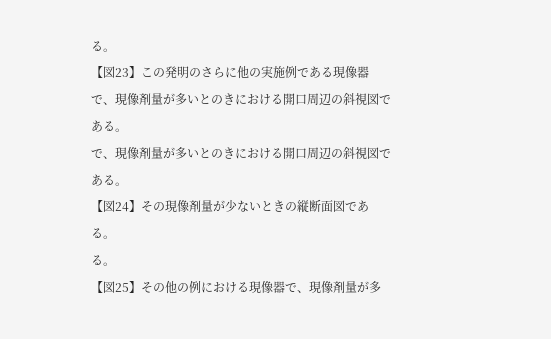る。
【図23】この発明のさらに他の実施例である現像器
で、現像剤量が多いとのきにおける開口周辺の斜視図で
ある。
で、現像剤量が多いとのきにおける開口周辺の斜視図で
ある。
【図24】その現像剤量が少ないときの縦断面図であ
る。
る。
【図25】その他の例における現像器で、現像剤量が多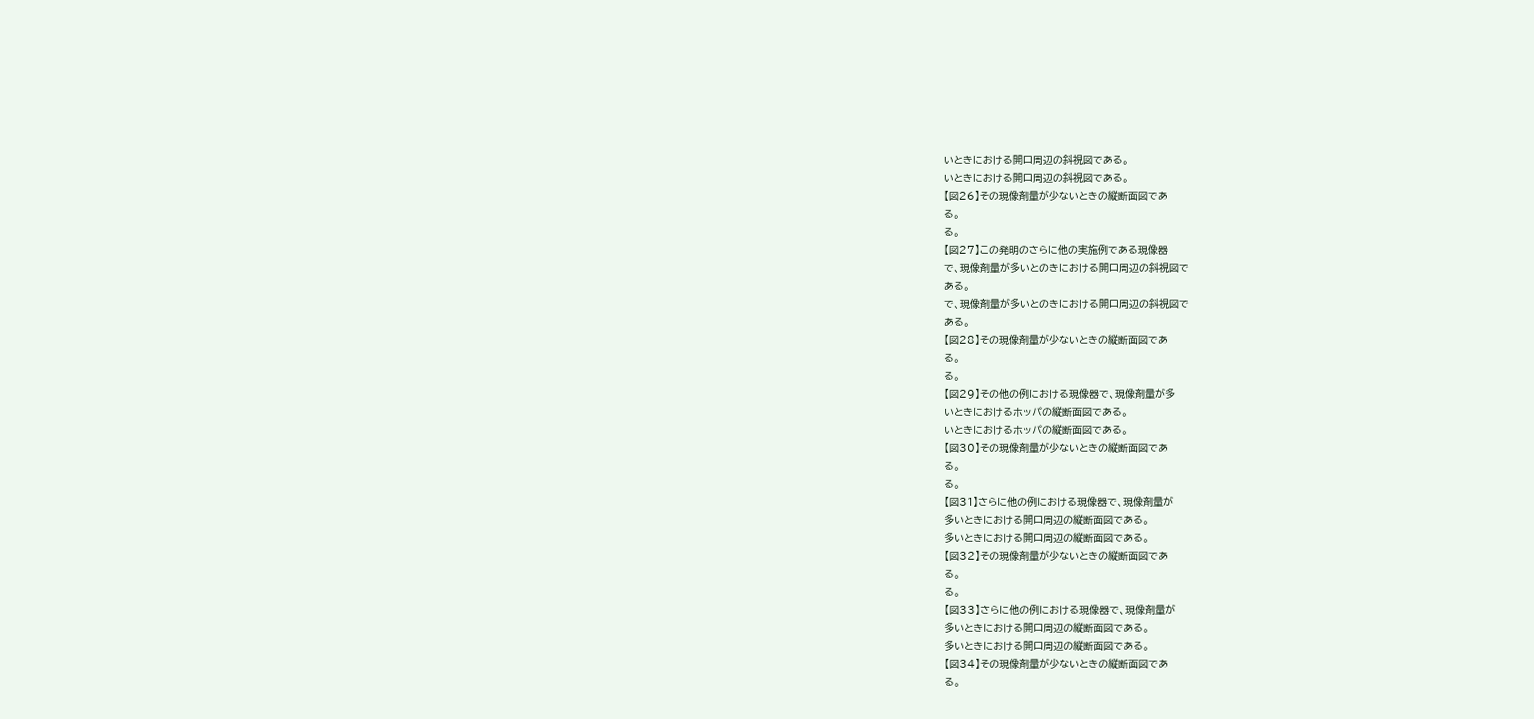いときにおける開口周辺の斜視図である。
いときにおける開口周辺の斜視図である。
【図26】その現像剤量が少ないときの縦断面図であ
る。
る。
【図27】この発明のさらに他の実施例である現像器
で、現像剤量が多いとのきにおける開口周辺の斜視図で
ある。
で、現像剤量が多いとのきにおける開口周辺の斜視図で
ある。
【図28】その現像剤量が少ないときの縦断面図であ
る。
る。
【図29】その他の例における現像器で、現像剤量が多
いときにおけるホッパの縦断面図である。
いときにおけるホッパの縦断面図である。
【図30】その現像剤量が少ないときの縦断面図であ
る。
る。
【図31】さらに他の例における現像器で、現像剤量が
多いときにおける開口周辺の縦断面図である。
多いときにおける開口周辺の縦断面図である。
【図32】その現像剤量が少ないときの縦断面図であ
る。
る。
【図33】さらに他の例における現像器で、現像剤量が
多いときにおける開口周辺の縦断面図である。
多いときにおける開口周辺の縦断面図である。
【図34】その現像剤量が少ないときの縦断面図であ
る。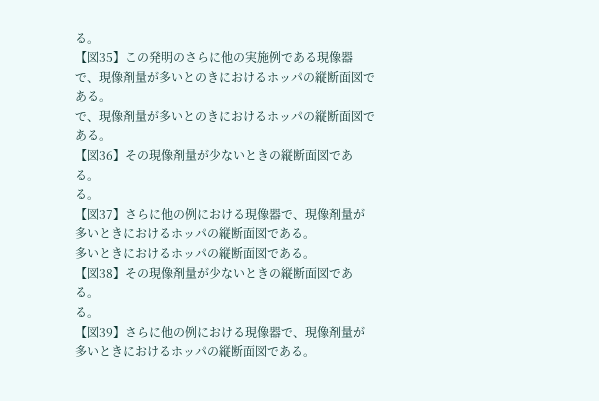る。
【図35】この発明のさらに他の実施例である現像器
で、現像剤量が多いとのきにおけるホッパの縦断面図で
ある。
で、現像剤量が多いとのきにおけるホッパの縦断面図で
ある。
【図36】その現像剤量が少ないときの縦断面図であ
る。
る。
【図37】さらに他の例における現像器で、現像剤量が
多いときにおけるホッパの縦断面図である。
多いときにおけるホッパの縦断面図である。
【図38】その現像剤量が少ないときの縦断面図であ
る。
る。
【図39】さらに他の例における現像器で、現像剤量が
多いときにおけるホッパの縦断面図である。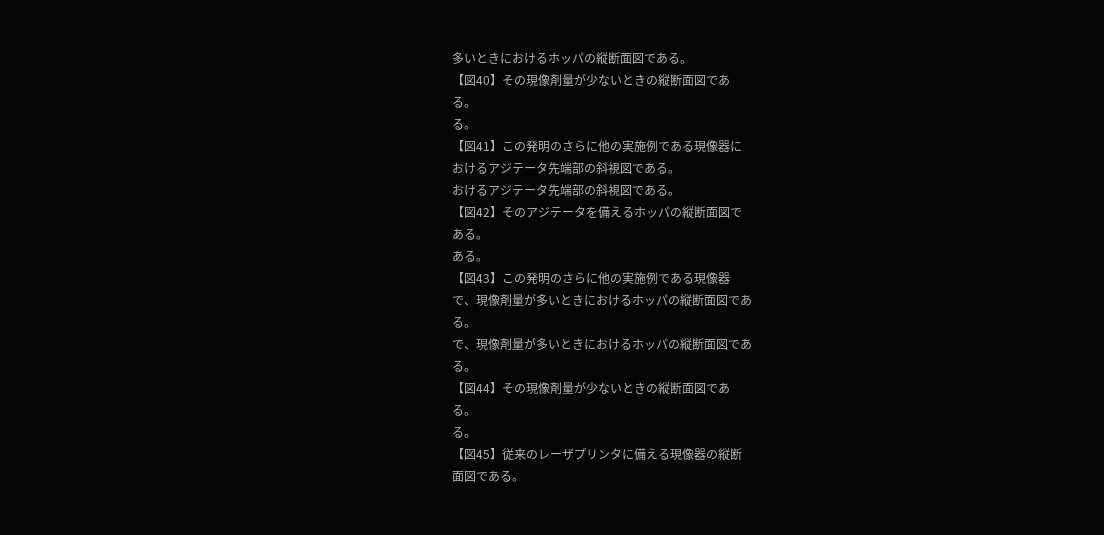多いときにおけるホッパの縦断面図である。
【図40】その現像剤量が少ないときの縦断面図であ
る。
る。
【図41】この発明のさらに他の実施例である現像器に
おけるアジテータ先端部の斜視図である。
おけるアジテータ先端部の斜視図である。
【図42】そのアジテータを備えるホッパの縦断面図で
ある。
ある。
【図43】この発明のさらに他の実施例である現像器
で、現像剤量が多いときにおけるホッパの縦断面図であ
る。
で、現像剤量が多いときにおけるホッパの縦断面図であ
る。
【図44】その現像剤量が少ないときの縦断面図であ
る。
る。
【図45】従来のレーザプリンタに備える現像器の縦断
面図である。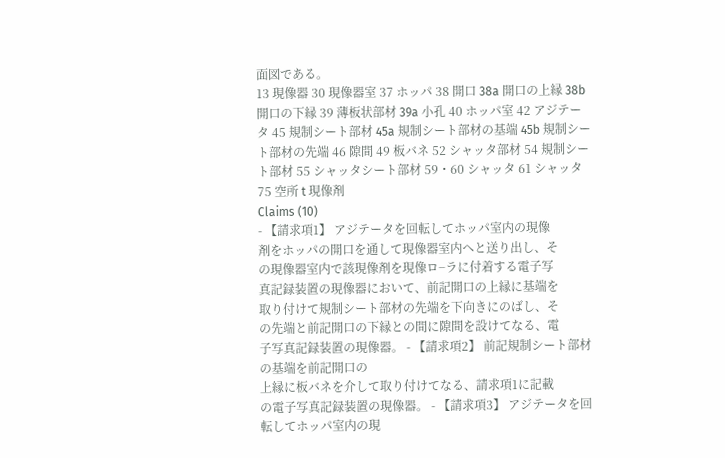面図である。
13 現像器 30 現像器室 37 ホッパ 38 開口 38a 開口の上縁 38b 開口の下縁 39 薄板状部材 39a 小孔 40 ホッパ室 42 アジテータ 45 規制シート部材 45a 規制シート部材の基端 45b 規制シート部材の先端 46 隙間 49 板バネ 52 シャッタ部材 54 規制シート部材 55 シャッタシート部材 59・60 シャッタ 61 シャッタ 75 空所 t 現像剤
Claims (10)
- 【請求項1】 アジテータを回転してホッパ室内の現像
剤をホッパの開口を通して現像器室内へと送り出し、そ
の現像器室内で該現像剤を現像ロ−ラに付着する電子写
真記録装置の現像器において、前記開口の上縁に基端を
取り付けて規制シート部材の先端を下向きにのばし、そ
の先端と前記開口の下縁との間に隙間を設けてなる、電
子写真記録装置の現像器。 - 【請求項2】 前記規制シート部材の基端を前記開口の
上縁に板バネを介して取り付けてなる、請求項1に記載
の電子写真記録装置の現像器。 - 【請求項3】 アジテータを回転してホッパ室内の現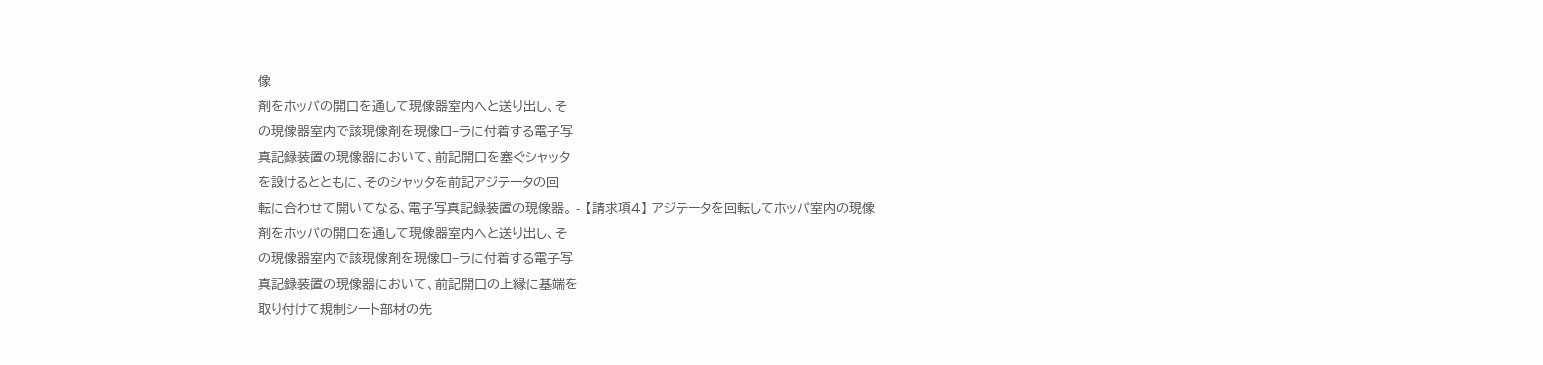像
剤をホッパの開口を通して現像器室内へと送り出し、そ
の現像器室内で該現像剤を現像ロ−ラに付着する電子写
真記録装置の現像器において、前記開口を塞ぐシャッタ
を設けるとともに、そのシャッタを前記アジテータの回
転に合わせて開いてなる、電子写真記録装置の現像器。 - 【請求項4】 アジテータを回転してホッパ室内の現像
剤をホッパの開口を通して現像器室内へと送り出し、そ
の現像器室内で該現像剤を現像ロ−ラに付着する電子写
真記録装置の現像器において、前記開口の上縁に基端を
取り付けて規制シート部材の先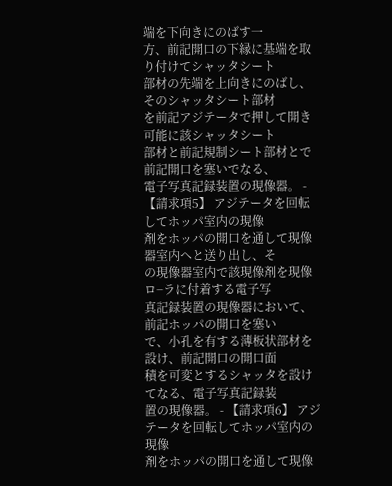端を下向きにのばす一
方、前記開口の下縁に基端を取り付けてシャッタシート
部材の先端を上向きにのばし、そのシャッタシート部材
を前記アジテータで押して開き可能に該シャッタシート
部材と前記規制シート部材とで前記開口を塞いでなる、
電子写真記録装置の現像器。 - 【請求項5】 アジテータを回転してホッパ室内の現像
剤をホッパの開口を通して現像器室内へと送り出し、そ
の現像器室内で該現像剤を現像ロ−ラに付着する電子写
真記録装置の現像器において、前記ホッパの開口を塞い
で、小孔を有する薄板状部材を設け、前記開口の開口面
積を可変とするシャッタを設けてなる、電子写真記録装
置の現像器。 - 【請求項6】 アジテータを回転してホッパ室内の現像
剤をホッパの開口を通して現像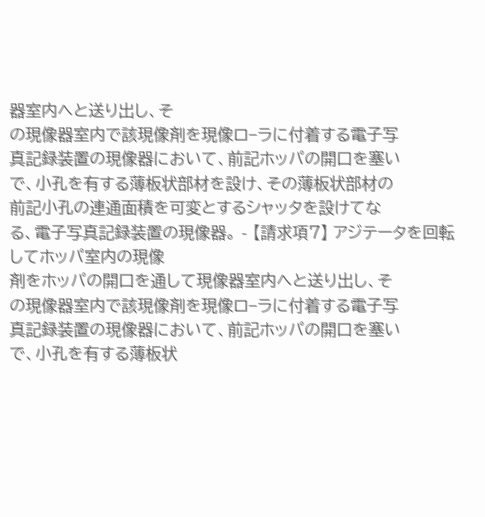器室内へと送り出し、そ
の現像器室内で該現像剤を現像ロ−ラに付着する電子写
真記録装置の現像器において、前記ホッパの開口を塞い
で、小孔を有する薄板状部材を設け、その薄板状部材の
前記小孔の連通面積を可変とするシャッタを設けてな
る、電子写真記録装置の現像器。 - 【請求項7】 アジテータを回転してホッパ室内の現像
剤をホッパの開口を通して現像器室内へと送り出し、そ
の現像器室内で該現像剤を現像ロ−ラに付着する電子写
真記録装置の現像器において、前記ホッパの開口を塞い
で、小孔を有する薄板状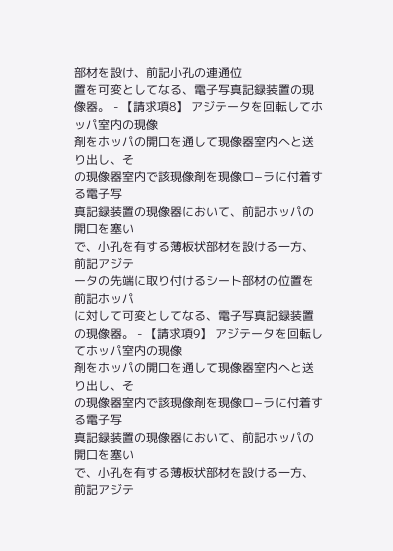部材を設け、前記小孔の連通位
置を可変としてなる、電子写真記録装置の現像器。 - 【請求項8】 アジテータを回転してホッパ室内の現像
剤をホッパの開口を通して現像器室内へと送り出し、そ
の現像器室内で該現像剤を現像ロ−ラに付着する電子写
真記録装置の現像器において、前記ホッパの開口を塞い
で、小孔を有する薄板状部材を設ける一方、前記アジテ
ータの先端に取り付けるシート部材の位置を前記ホッパ
に対して可変としてなる、電子写真記録装置の現像器。 - 【請求項9】 アジテータを回転してホッパ室内の現像
剤をホッパの開口を通して現像器室内へと送り出し、そ
の現像器室内で該現像剤を現像ロ−ラに付着する電子写
真記録装置の現像器において、前記ホッパの開口を塞い
で、小孔を有する薄板状部材を設ける一方、前記アジテ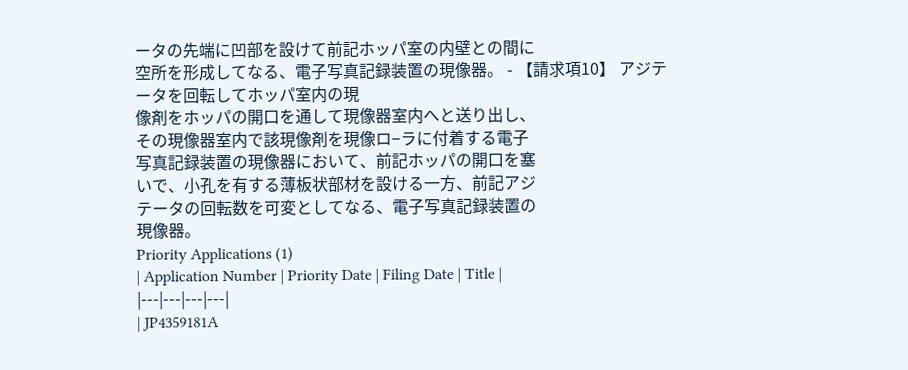ータの先端に凹部を設けて前記ホッパ室の内壁との間に
空所を形成してなる、電子写真記録装置の現像器。 - 【請求項10】 アジテータを回転してホッパ室内の現
像剤をホッパの開口を通して現像器室内へと送り出し、
その現像器室内で該現像剤を現像ロ−ラに付着する電子
写真記録装置の現像器において、前記ホッパの開口を塞
いで、小孔を有する薄板状部材を設ける一方、前記アジ
テータの回転数を可変としてなる、電子写真記録装置の
現像器。
Priority Applications (1)
| Application Number | Priority Date | Filing Date | Title |
|---|---|---|---|
| JP4359181A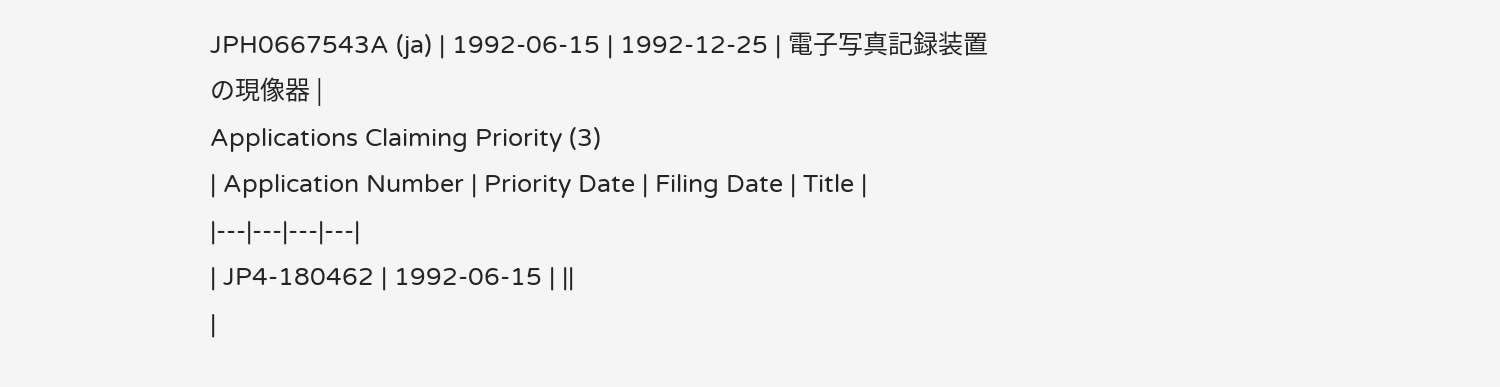JPH0667543A (ja) | 1992-06-15 | 1992-12-25 | 電子写真記録装置の現像器 |
Applications Claiming Priority (3)
| Application Number | Priority Date | Filing Date | Title |
|---|---|---|---|
| JP4-180462 | 1992-06-15 | ||
|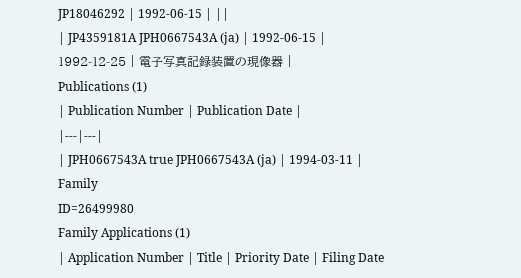JP18046292 | 1992-06-15 | ||
| JP4359181A JPH0667543A (ja) | 1992-06-15 | 1992-12-25 | 電子写真記録装置の現像器 |
Publications (1)
| Publication Number | Publication Date |
|---|---|
| JPH0667543A true JPH0667543A (ja) | 1994-03-11 |
Family
ID=26499980
Family Applications (1)
| Application Number | Title | Priority Date | Filing Date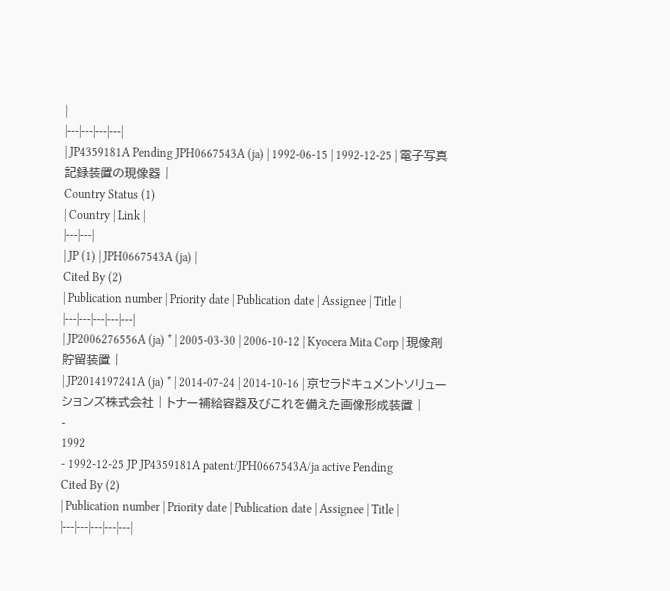|
|---|---|---|---|
| JP4359181A Pending JPH0667543A (ja) | 1992-06-15 | 1992-12-25 | 電子写真記録装置の現像器 |
Country Status (1)
| Country | Link |
|---|---|
| JP (1) | JPH0667543A (ja) |
Cited By (2)
| Publication number | Priority date | Publication date | Assignee | Title |
|---|---|---|---|---|
| JP2006276556A (ja) * | 2005-03-30 | 2006-10-12 | Kyocera Mita Corp | 現像剤貯留装置 |
| JP2014197241A (ja) * | 2014-07-24 | 2014-10-16 | 京セラドキュメントソリューションズ株式会社 | トナー補給容器及びこれを備えた画像形成装置 |
-
1992
- 1992-12-25 JP JP4359181A patent/JPH0667543A/ja active Pending
Cited By (2)
| Publication number | Priority date | Publication date | Assignee | Title |
|---|---|---|---|---|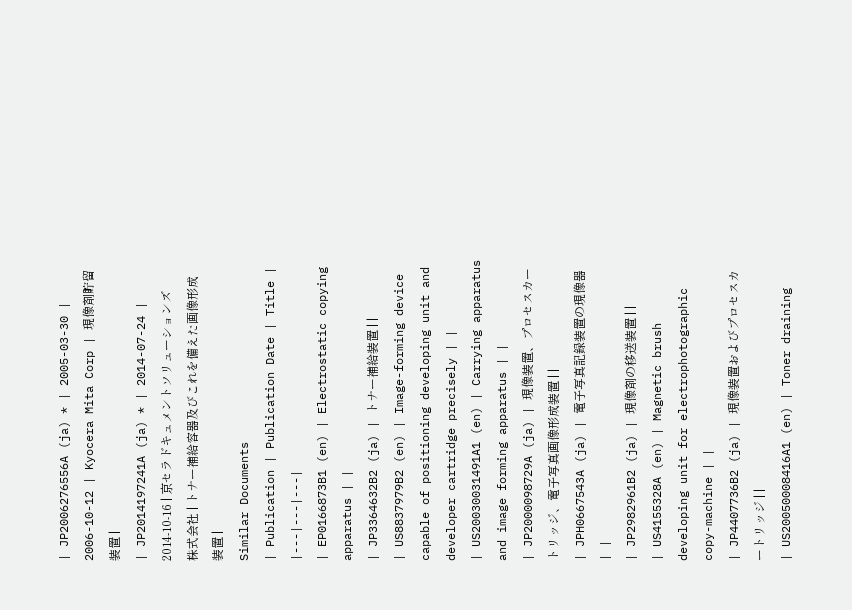| JP2006276556A (ja) * | 2005-03-30 | 2006-10-12 | Kyocera Mita Corp | 現像剤貯留装置 |
| JP2014197241A (ja) * | 2014-07-24 | 2014-10-16 | 京セラドキュメントソリューションズ株式会社 | トナー補給容器及びこれを備えた画像形成装置 |
Similar Documents
| Publication | Publication Date | Title |
|---|---|---|
| EP0166873B1 (en) | Electrostatic copying apparatus | |
| JP3364632B2 (ja) | トナー補給装置 | |
| US8837979B2 (en) | Image-forming device capable of positioning developing unit and developer cartridge precisely | |
| US20030031491A1 (en) | Carrying apparatus and image forming apparatus | |
| JP2000098729A (ja) | 現像装置、プロセスカートリッジ、電子写真画像形成装置 | |
| JPH0667543A (ja) | 電子写真記録装置の現像器 | |
| JP2982961B2 (ja) | 現像剤の移送装置 | |
| US4155328A (en) | Magnetic brush developing unit for electrophotographic copy-machine | |
| JP4407736B2 (ja) | 現像装置およびプロセスカートリッジ | |
| US20050008416A1 (en) | Toner draining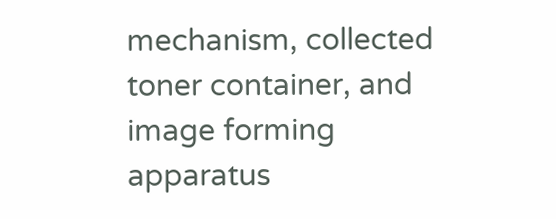mechanism, collected toner container, and image forming apparatus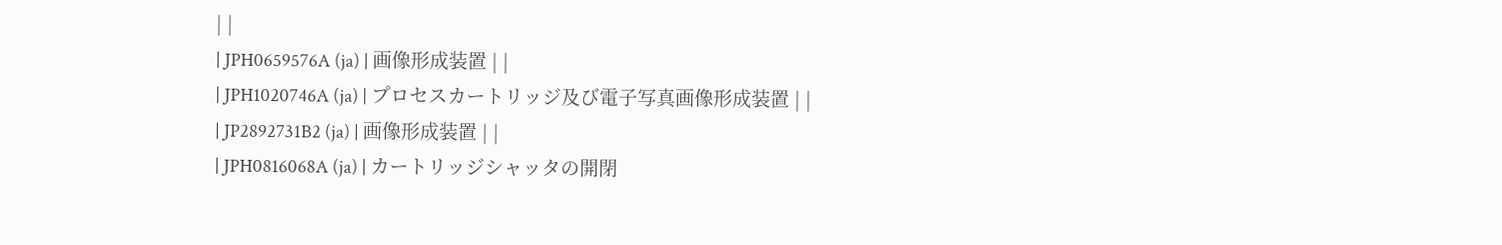| |
| JPH0659576A (ja) | 画像形成装置 | |
| JPH1020746A (ja) | プロセスカートリッジ及び電子写真画像形成装置 | |
| JP2892731B2 (ja) | 画像形成装置 | |
| JPH0816068A (ja) | カートリッジシャッタの開閉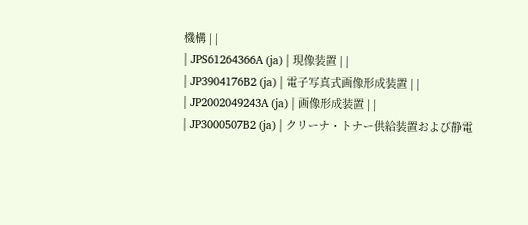機構 | |
| JPS61264366A (ja) | 現像装置 | |
| JP3904176B2 (ja) | 電子写真式画像形成装置 | |
| JP2002049243A (ja) | 画像形成装置 | |
| JP3000507B2 (ja) | クリーナ・トナー供給装置および静電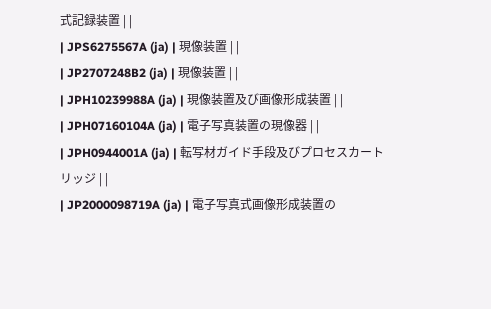式記録装置 | |
| JPS6275567A (ja) | 現像装置 | |
| JP2707248B2 (ja) | 現像装置 | |
| JPH10239988A (ja) | 現像装置及び画像形成装置 | |
| JPH07160104A (ja) | 電子写真装置の現像器 | |
| JPH0944001A (ja) | 転写材ガイド手段及びプロセスカートリッジ | |
| JP2000098719A (ja) | 電子写真式画像形成装置の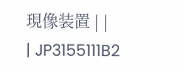現像装置 | |
| JP3155111B2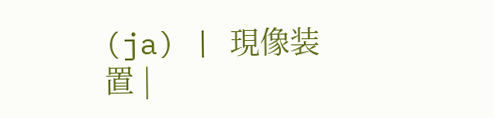(ja) | 現像装置 |